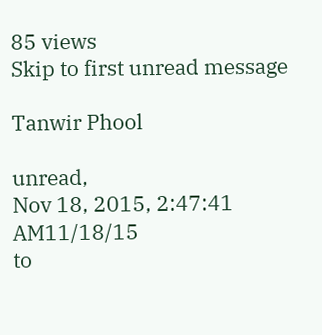85 views
Skip to first unread message

Tanwir Phool

unread,
Nov 18, 2015, 2:47:41 AM11/18/15
to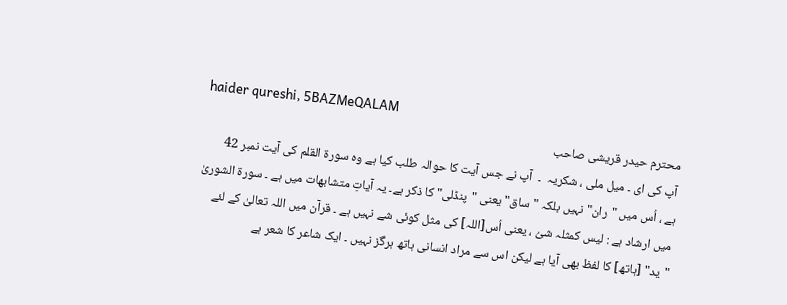haider qureshi, 5BAZMeQALAM
محترم حیدر قریشی صاحب
آپ کی ای ۔ میل ملی ، شکریہ  ۔  آپ نے جس آیت کا حوالہ طلب کیا ہے وہ سورۃ القلم کی آیت نمبر 42
ہے ، اُس میں "ران" نہیں بلکہ "ساق" یعنی "پنڈلی" کا ذکر ہے۔ یہ آیاتِ متشابھات میں ہے ۔ سورۃ الشوریٰ
میں ارشاد ہے : لیس کمثلہ شیُ ، یعنی اُس[اللہ] کی مثل کوئی شے نہیں ہے ۔ قرآن میں اللہ تعالیٰ کے لئے
"ید" [ہاتھ] کا لفظ بھی آیا ہے لیکن اس سے مراد انسانی ہاتھ ہرگز نہیں ۔ ایک شاعر کا شعر ہے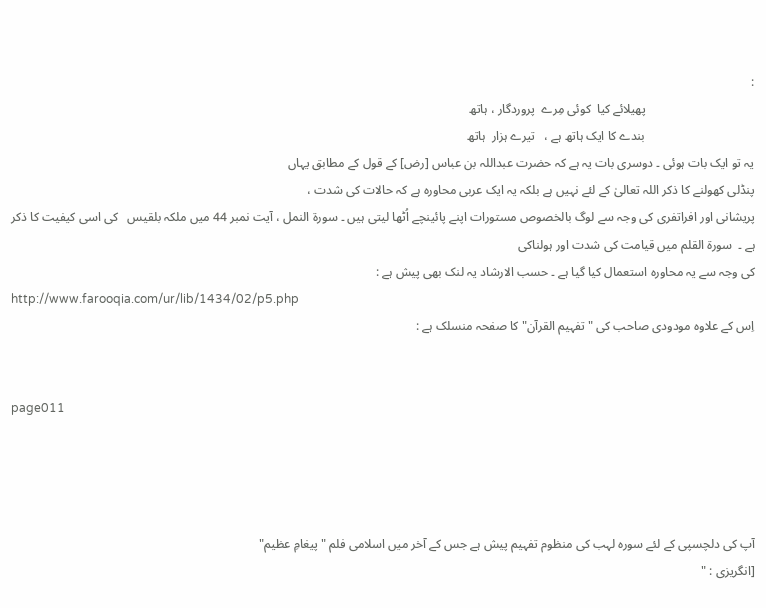:
                                   پھیلائے کیا  کوئی مِرے  پروردگار ، ہاتھ
                                   بندے کا ایک ہاتھ ہے ،   تیرے ہزار  ہاتھ
یہ تو ایک بات ہوئی ۔ دوسری بات یہ ہے کہ حضرت عبداللہ بن عباس [رض] کے قول کے مطابق یہاں
پنڈلی کھولنے کا ذکر اللہ تعالیٰ کے لئے نہیں ہے بلکہ یہ ایک عربی محاورہ ہے کہ حالات کی شدت ،
پریشانی اور افراتفری کی وجہ سے لوگ بالخصوص مستورات اپنے پائینچے اُٹھا لیتی ہیں ۔ سورۃ النمل ، آیت نمبر 44 میں ملکہ بلقیس   کی اسی کیفیت کا ذکر ہے ۔  سورۃ القلم میں قیامت کی شدت اور ہولناکی
کی وجہ سے یہ محاورہ استعمال کیا گیا ہے ۔ حسب الارشاد یہ لنک بھی پیش ہے :
http://www.farooqia.com/ur/lib/1434/02/p5.php
اِس کے علاوہ مودودی صاحب کی "تفہیم القرآن" کا صفحہ منسلک ہے :


page011




آپ کی دلچسپی کے لئے سورہ لہب کی منظوم تفہیم پیش ہے جس کے آخر میں اسلامی فلم "پیغامِ عظیم"
[انگریزی : "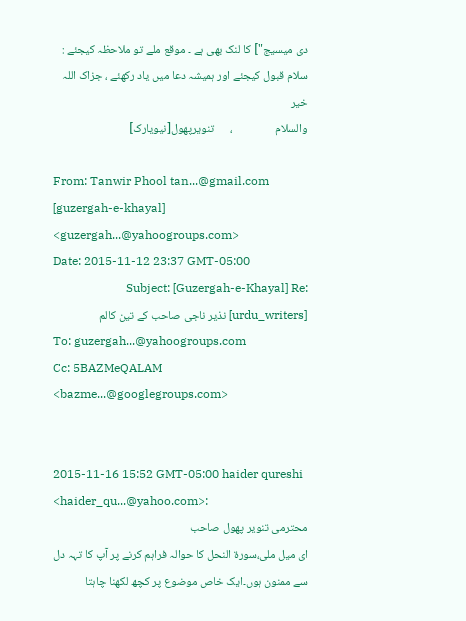دی میسیج"] کا لنک بھی ہے ۔ موقع ملے تو ملاحظہ کیجئے :
سلام قبول کیجئے اور ہمیشہ دعا میں یاد رکھئے ، جزاک اللہ خیر
والسلام                ،      تنویرپھول[نیویارک]

From: Tanwir Phool tan...@gmail.com [guzergah-e-khayal] <guzergah...@yahoogroups.com>
Date: 2015-11-12 23:37 GMT-05:00
Subject: [Guzergah-e-Khayal] Re: [urdu_writers] نذیر ناجی صاحب کے تین کالم
To: guzergah...@yahoogroups.com
Cc: 5BAZMeQALAM <bazme...@googlegroups.com>


2015-11-16 15:52 GMT-05:00 haider qureshi <haider_qu...@yahoo.com>:
محترمی تنویر پھول صاحب
ای میل ملی،سورۃ النحل کا حوالہ فراہم کرنے پر آپ کا تہہ دل سے ممنون ہوں۔ایک خاص موضوع پر کچھ لکھنا چاہتا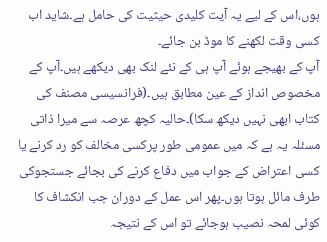ہوں،اس کے لیے یہ آیت کلیدی حیثیت کی حامل ہے۔شاید اب کسی وقت لکھنے کا موڈ بن جائے۔
آپ کے بھیجے ہوئے آپ ہی کے نئے لنک بھی دیکھے ہیں۔آپ کے مخصوص انداز کے عین مطابق ہیں۔(فرانسیسی مصنف کی کتاب ابھی نہیں دیکھ سکا)۔حالیہ کچھ عرصہ سے میرا ذاتی مسئلہ یہ ہے کہ میں عمومی طور پرکسی مخالف کو رد کرنے یا کسی اعتراض کے جواب میں دفاع کرنے کی بجائے جستجوکی طرف مائل ہوتا ہوں۔پھر اس عمل کے دوران جب انکشاف کا کوئی لمحہ نصیب ہوجائے تو اس کے نتیجہ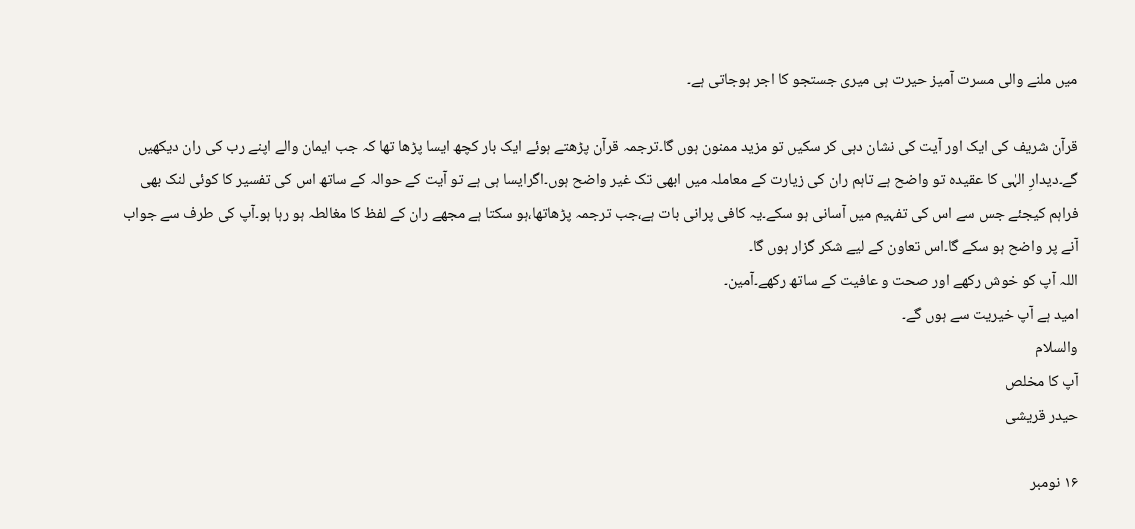میں ملنے والی مسرت آمیز حیرت ہی میری جستجو کا اجر ہوجاتی ہے۔

قرآن شریف کی ایک اور آیت کی نشان دہی کر سکیں تو مزید ممنون ہوں گا۔ترجمہ قرآن پڑھتے ہوئے ایک بار کچھ ایسا پڑھا تھا کہ جب ایمان والے اپنے رب کی ران دیکھیں گے۔دیدارِ الہٰی کا عقیدہ تو واضح ہے تاہم ران کی زیارت کے معاملہ میں ابھی تک غیر واضح ہوں۔اگرایسا ہی ہے تو آیت کے حوالہ کے ساتھ اس کی تفسیر کا کوئی لنک بھی فراہم کیجئے جس سے اس کی تفہیم میں آسانی ہو سکے۔یہ کافی پرانی بات ہے،جب ترجمہ پڑھاتھا،ہو سکتا ہے مجھے ران کے لفظ کا مغالطہ ہو رہا ہو۔آپ کی طرف سے جواب آنے پر واضح ہو سکے گا۔اس تعاون کے لیے شکر گزار ہوں گا۔
اللہ آپ کو خوش رکھے اور صحت و عافیت کے ساتھ رکھے۔آمین۔
امید ہے آپ خیریت سے ہوں گے۔
والسلام
آپ کا مخلص
حیدر قریشی

۱۶ نومبر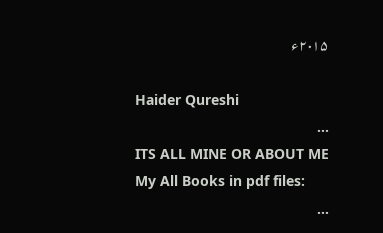۲۰۱۵ء

Haider Qureshi
...
ITS ALL MINE OR ABOUT ME
My All Books in pdf files:
...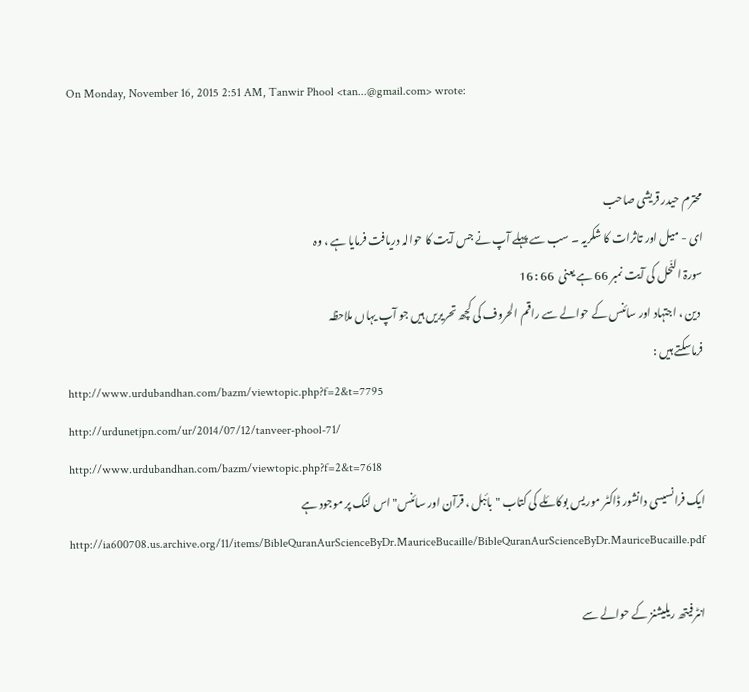On Monday, November 16, 2015 2:51 AM, Tanwir Phool <tan...@gmail.com> wrote:


محترم حیدر قریشی صاحب
ای - میل اور تاثرات کا شکریہ ۔ سب سے پہلے آپ نے جس آیت کا حوالہ دریافت فرمایا ہے ، وہ
سورۃ النّحل کی آیت نمبر 66 ہے یعنی  66 : 16
 دین ، اجتہاد اور سائنس کے حوالے سے راقم الحروف کی کچھ تحریریں ہیں جو آپ یہاں ملاحظہ
فرماسکتے ہیں :
http://www.urdubandhan.com/bazm/viewtopic.php?f=2&t=7795
http://urdunetjpn.com/ur/2014/07/12/tanveer-phool-71/
http://www.urdubandhan.com/bazm/viewtopic.php?f=2&t=7618
ایک فرانسیسی دانشور ڈاکٹر موریس بوکائلے کی کتاب "بائبل ، قرآن اور سائنس" اس لنک پر موجود ہے
http://ia600708.us.archive.org/11/items/BibleQuranAurScienceByDr.MauriceBucaille/BibleQuranAurScienceByDr.MauriceBucaille.pdf

انٹرفیتھ ریلیشنز کے حوالے سے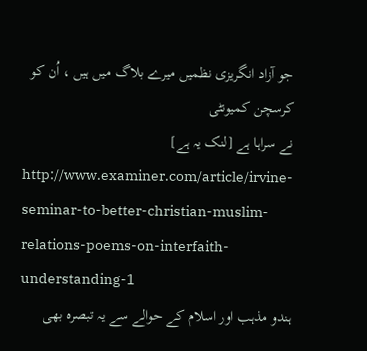جو آزاد انگریزی نظمیں میرے بلاگ میں ہیں ، اُن کو کرسچن کمیونٹی
نے سراہا ہے [لنک یہ ہے]
http://www.examiner.com/article/irvine-seminar-to-better-christian-muslim-relations-poems-on-interfaith-understanding-1
ہندو مذہب اور اسلام کے حوالے سے یہ تبصرہ بھی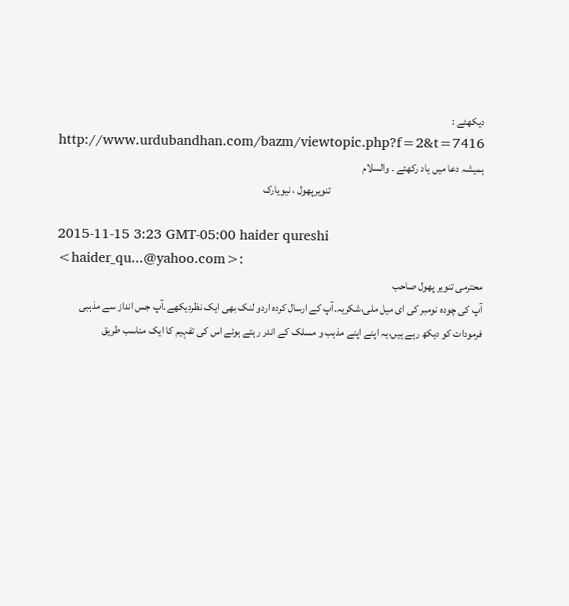دیکھئے :
http://www.urdubandhan.com/bazm/viewtopic.php?f=2&t=7416  ہمیشہ دعا میں یاد رکھئے ۔ والسلام
                                                                        تنویرپھول ، نیویارک

2015-11-15 3:23 GMT-05:00 haider qureshi <haider_qu...@yahoo.com>:
محترمی تنویر پھول صاحب
آپ کی چودہ نومبر کی ای میل ملی،شکریہ۔آپ کے ارسال کردہ اردو لنک بھی ایک نظردیکھے۔آپ جس انداز سے مذہبی فرمودات کو دیکھ رہے ہیں،یہ اپنے اپنے مذہب و مسلک کے اندر رہتے ہوئے اس کی تفہیم کا ایک مناسب طریق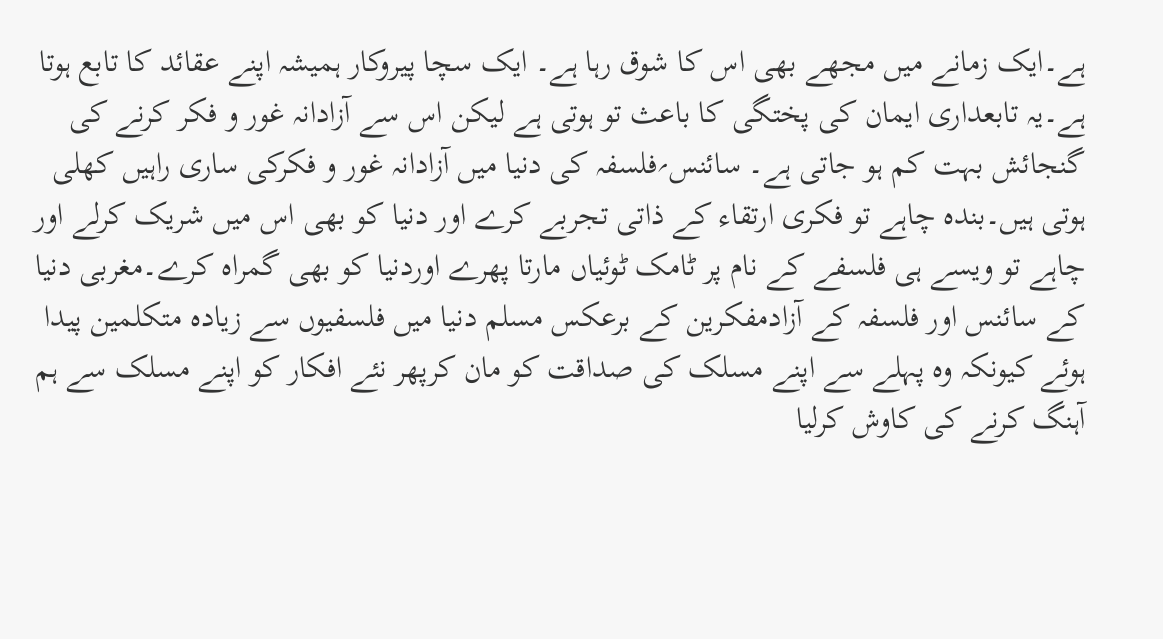ہے۔ایک زمانے میں مجھے بھی اس کا شوق رہا ہے۔ ایک سچا پیروکار ہمیشہ اپنے عقائد کا تابع ہوتا ہے۔یہ تابعداری ایمان کی پختگی کا باعث تو ہوتی ہے لیکن اس سے آزادانہ غور و فکر کرنے کی گنجائش بہت کم ہو جاتی ہے۔ سائنس؍فلسفہ کی دنیا میں آزادانہ غور و فکرکی ساری راہیں کھلی ہوتی ہیں۔بندہ چاہے تو فکری ارتقاء کے ذاتی تجربے کرے اور دنیا کو بھی اس میں شریک کرلے اور چاہے تو ویسے ہی فلسفے کے نام پر ٹامک ٹوئیاں مارتا پھرے اوردنیا کو بھی گمراہ کرے۔مغربی دنیا کے سائنس اور فلسفہ کے آزادمفکرین کے برعکس مسلم دنیا میں فلسفیوں سے زیادہ متکلمین پیدا ہوئے کیونکہ وہ پہلے سے اپنے مسلک کی صداقت کو مان کرپھر نئے افکار کو اپنے مسلک سے ہم آہنگ کرنے کی کاوش کرلیا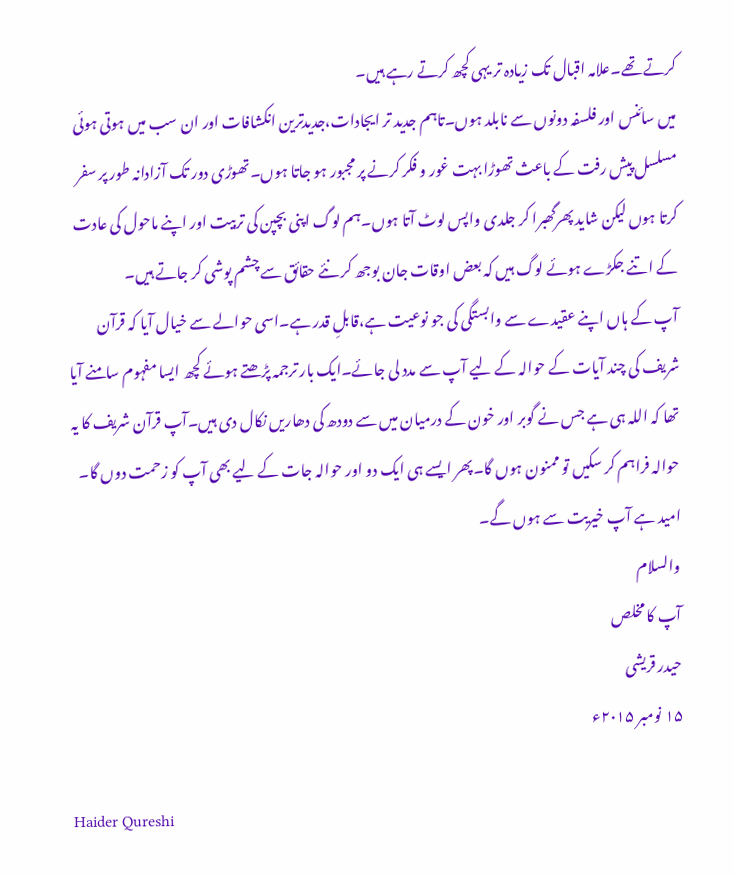کرتے تھے۔علامہ اقبال تک زیادہ تر یہی کچھ کرتے رہے ہیں۔
میں سائنس اور فلسفہ دونوں سے نابلد ہوں۔تاہم جدید تر ایجادات،جدیدترین انکشافات اور ان سب میں ہوتی ہوئی مسلسل پیش رفت کے باعث تھوڑا بہت غور و فکر کرنے پر مجبور ہو جاتا ہوں۔تھوڑی دور تک آزادانہ طور پر سفر کرتا ہوں لیکن شاید پھرگھبرا کر جلدی واپس لوٹ آتا ہوں۔ہم لوگ اپنی بچپن کی تربیت اور اپنے ماحول کی عادت کے اتنے جکڑے ہوئے لوگ ہیں کہ بعض اوقات جان بوجھ کر نئے حقائق سے چشم پوشی کر جاتے ہیں۔
آپ کے ہاں اپنے عقیدے سے وابستگی کی جو نوعیت ہے،قابلِ قدر ہے۔اسی حوالے سے خیال آیا کہ قرآن شریف کی چند آیات کے حوالہ کے لیے آپ سے مدد لی جائے۔ایک بار ترجمہ پڑھتے ہوئے کچھ ایسا مفہوم سامنے آیا تھا کہ اللہ ہی ہے جس نے گوبر اور خون کے درمیان میں سے دودھ کی دھاریں نکال دی ہیں۔آپ قرآن شریف کا یہ حوالہ فراہم کر سکیں تو ممنون ہوں گا۔پھر ایسے ہی ایک دو اور حوالہ جات کے لیے بھی آپ کو زحمت دوں گا۔
امید ہے آپ خیریت سے ہوں گے۔
والسلام
آپ کا مخلص
حیدر قریشی
۱۵ نومبر ۲۰۱۵ء

Haider Qureshi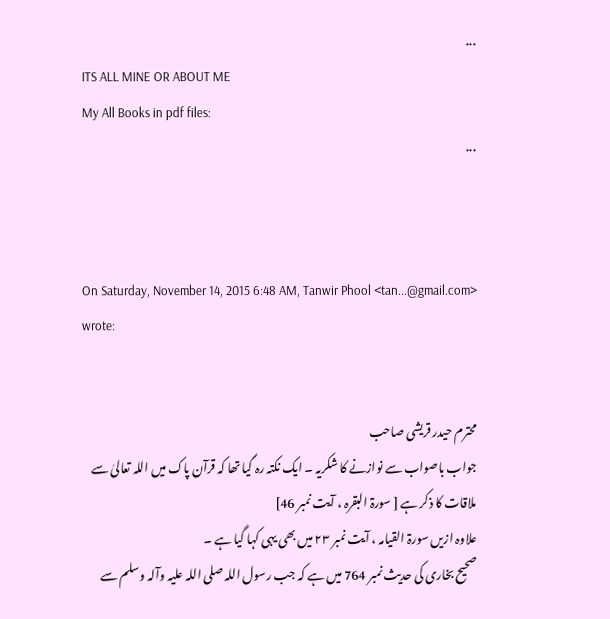...
ITS ALL MINE OR ABOUT ME
My All Books in pdf files:
...



On Saturday, November 14, 2015 6:48 AM, Tanwir Phool <tan...@gmail.com> wrote:


محترم حیدر قریشی صاحب
جواب باصواب سے نوازنے کا شکریہ ۔ ایک نکتہ رہ گیا تھا کہ قرآن پاک میں اللہ تعالیٰ سے ملاقات کا ذکر ہے [ سورۃ البقرہ ، آیت نمبر 46]
علاوہ ازیں سورۃ القیامہ ، آیت نمبر ۲۳ میں بھی یہی کہا گیا ہے ۔
صحیح بخاری کی حدیث نمبر 764 میں ہے کہ جب رسول اللہ صلی اللہ علیہ وآلہ وسلم سے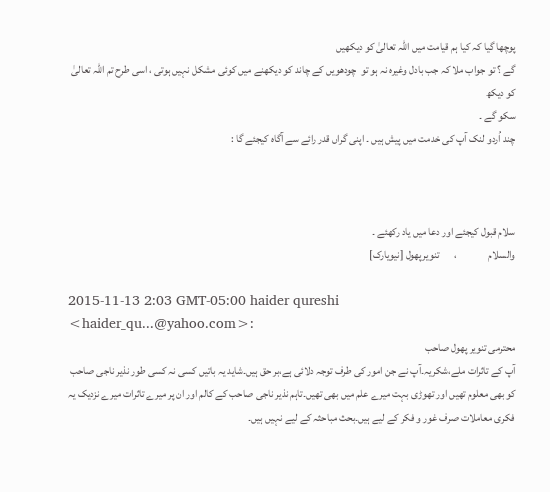پوچھا گیا کہ کیا ہم قیامت میں اللہ تعالیٰ کو دیکھیں
گے ؟ تو جواب ملا کہ جب بادل وغیرہ نہ ہو تو  چودھویں کے چاند کو دیکھنے میں کوئی مشکل نہیں ہوتی ، اسی طرح تم اللہ تعالیٰ کو دیکھ
سکو گے ۔
چند اُردو لنک آپ کی خدمت میں پیش ہیں ۔ اپنی گراں قدر رائے سے آگاہ کیجئے گا :



سلام قبول کیجئے اور دعا میں یاد رکھئے ۔
والسلام               ،       تنویرپھول [نیویارک]

2015-11-13 2:03 GMT-05:00 haider qureshi <haider_qu...@yahoo.com>:
محترمی تنویر پھول صاحب
آپ کے تاثرات ملے،شکریہ۔آپ نے جن امور کی طرف توجہ دلائی ہے،بر حق ہیں۔شاید یہ باتیں کسی نہ کسی طور نذیر ناجی صاحب کو بھی معلوم تھیں اور تھوڑی بہت میرے علم میں بھی تھیں۔تاہم نذیر ناجی صاحب کے کالم اور ان پر میرے تاثرات میرے نزدیک یہ فکری معاملات صرف غور و فکر کے لیے ہیں۔بحث مباحثہ کے لیے نہیں ہیں۔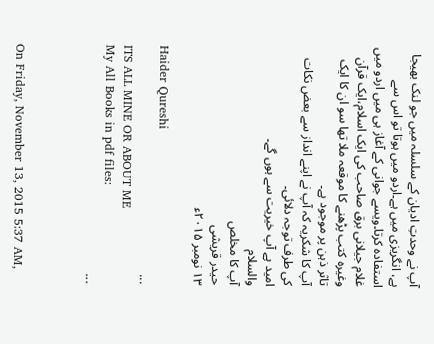آپ نے وحدتِ ادیان کے سلسلہ میں جو لنک بھیجا ہے، انگریزی میں ہے۔اردو میں ہوتا تو اس سے استفادہ کرتا۔ویسے جوانی کے آغاز ہی میں اردو میں غلام جیلانی برق صاحب کی ایک اسلام،ایک قرآن وغیرہ کتب پڑھنے کا موقعہ ملا تھا سو ان کا ایک تاثر ذہن پر موجود ہے۔
آپ کا شکریہ کہ آپ نے اپنے انداز سے بعض نکات کی طرف توجہ دلائی۔
امید ہے آپ خیریت سے ہوں گے۔
والسلام
آپ کا مخلص
حیدر قریشی
۱۳ نومبر ۲۰۱۵ء

Haider Qureshi
...
ITS ALL MINE OR ABOUT ME
My All Books in pdf files:
...



On Friday, November 13, 2015 5:37 AM,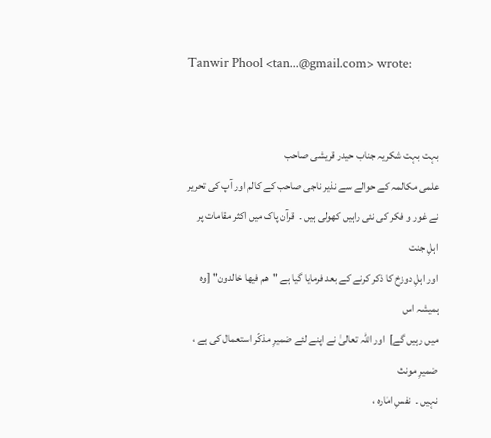Tanwir Phool <tan...@gmail.com> wrote:


بہت بہت شکریہ جناب حیدر قریشی صاحب
علمی مکالمہ کے حوالے سے نذیر ناجی صاحب کے کالم اور آپ کی تحریر
نے غور و فکر کی نئی راہیں کھولی ہیں ۔  قرآن پاک میں اکثر مقامات پر اہلِ جنت
اور اہلِ دوزخ کا ذکر کرنے کے بعد فرمایا گیا ہے "ھم فیھا خالدون" [وہ ہمیشہ اس
میں رہیں گے]  اور اللہ تعالیٰ نے اپنے لئے ضمیرِ مذکّر استعمال کی ہے ، ضمیرِ مونث
نہیں ۔  نفسِ امٰارہ ،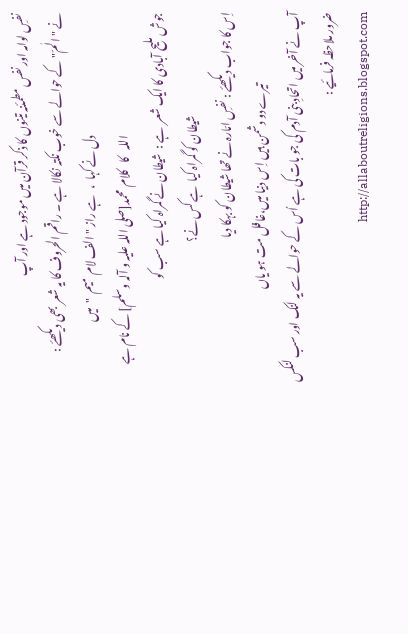نفسِ لوامہ اور نفس مطمئنہ تینوں کا ذکر قرآن میں موجود ہے اور آپ
نے "الٰمّ" کے حوالے سے خوب نکتہ نکالا ہے ۔ راقم الحروف کا یہ شعر بھی دیکھئے :
                                                         دل نے کہا  ،   ہے راز " الف لام  میم  "  میں
                                                         اللہ   کا   کلام  محمد[صلی اللہ علیہ و آلہ وسلم] کے نام ہے
جوش ملیح آبادی کا ایک شعر  ہے :  شیطان نے گمراہ کیا ہے سب کو
                                                شیطان کو گمراہ کیا  ہے کس نے؟
اِس کا جواب دیکھئے : نفسِ امّارہ نے تھا شیطان کو بہکا دیا
                                 تیرے دو دشمن ہیں اِس دنیا میں،غافل مت ہو یاں
آپ نے آخر میں اتحادِ بنی آدم کی جو بات کی ہے اُس کے حوالے سے یہ لنک اور سب لنکس
ضرور ملاحظہ فرمائیے :
                                                                                                                            http://allaboutreligions.blogspot.com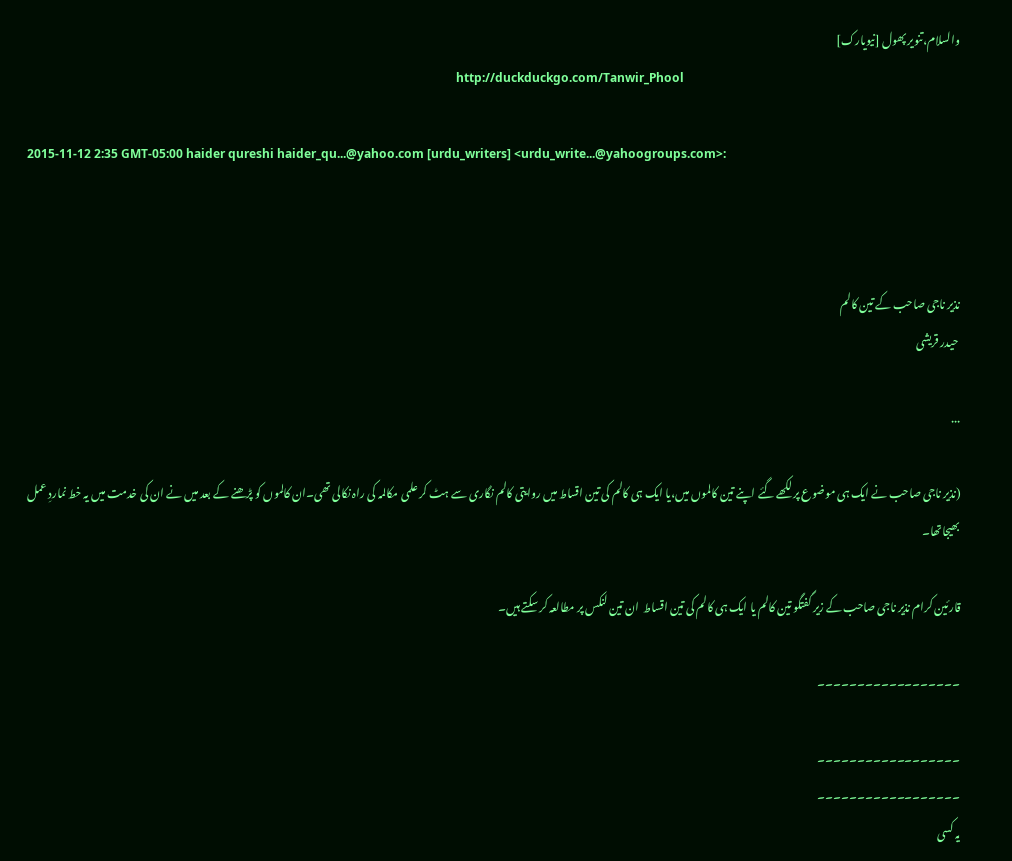والسلام،تنویر پھول [نیویارک]
                                                                                                                                               http://duckduckgo.com/Tanwir_Phool

2015-11-12 2:35 GMT-05:00 haider qureshi haider_qu...@yahoo.com [urdu_writers] <urdu_write...@yahoogroups.com>:



نذیر ناجی صاحب کے تین کالم
 حیدر قریشی

...

(نذیر ناجی صاحب نے ایک ہی موضوع پر لکھے گئے اپنے تین کالموں میں،یا ایک ہی کالم کی تین اقساط میں روایتی کالم نگاری سے ہٹ کر علمی مکالمہ کی راہ نکالی تھی۔ان کالموں کو پڑھنے کے بعد میں نے ان کی خدمت میں یہ خط نماردِ عمل بھیجاتھا۔

قارئین کرام نذیر ناجی صاحب کے زیر گفتگو تین کالم یا ایک ہی کالم کی تین اقساط  ان تین لنکس پر مطالعہ کر سکتے ہیں۔

۔۔۔۔۔۔۔۔۔۔۔۔۔۔۔۔۔۔

۔۔۔۔۔۔۔۔۔۔۔۔۔۔۔۔۔۔
۔۔۔۔۔۔۔۔۔۔۔۔۔۔۔۔۔۔
یہ کسی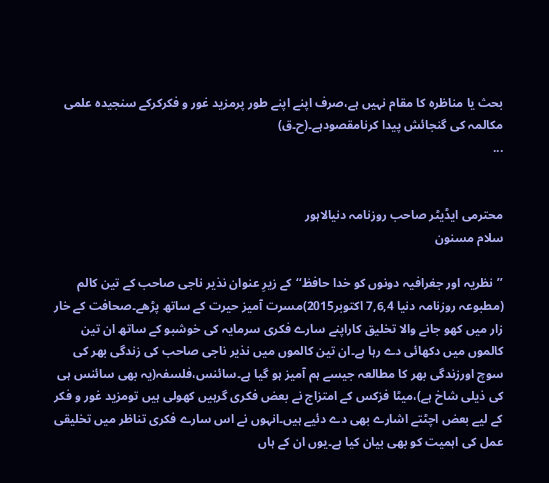بحث یا مناظرہ کا مقام نہیں ہے،صرف اپنے اپنے طور پرمزید غور و فکرکرکے سنجیدہ علمی مکالمہ کی گنجائش پیدا کرنامقصودہے۔(ح۔ق)
...


محترمی ایڈیٹر صاحب روزنامہ دنیالاہور
سلام مسنون

’’نظریہ اور جغرافیہ دونوں کو خدا حافظ‘‘کے زیرِ عنوان نذیر ناجی صاحب کے تین کالم (مطبوعہ روزنامہ دنیا 7,6,4 اکتوبر2015)مسرت آمیز حیرت کے ساتھ پڑھے۔صحافت کے خار زار میں کھو جانے والا تخلیق کاراپنے سارے فکری سرمایہ کی خوشبو کے ساتھ ان تین کالموں میں دکھائی دے رہا ہے۔ان تین کالموں میں نذیر ناجی صاحب کی زندگی بھر کی سوچ اورزندگی بھر کا مطالعہ جیسے ہم آمیز ہو گیا ہے۔سائنس،فلسفہ(یہ بھی سائنس ہی کی ذیلی شاخ ہے)،میٹا فزکس کے امتزاج نے بعض فکری گرہیں کھولی ہیں تومزید غور و فکر کے لیے بعض اچٹتے اشارے بھی دے دئیے ہیں۔انہوں نے اس سارے فکری تناظر میں تخلیقی عمل کی اہمیت کو بھی بیان کیا ہے۔یوں ان کے ہاں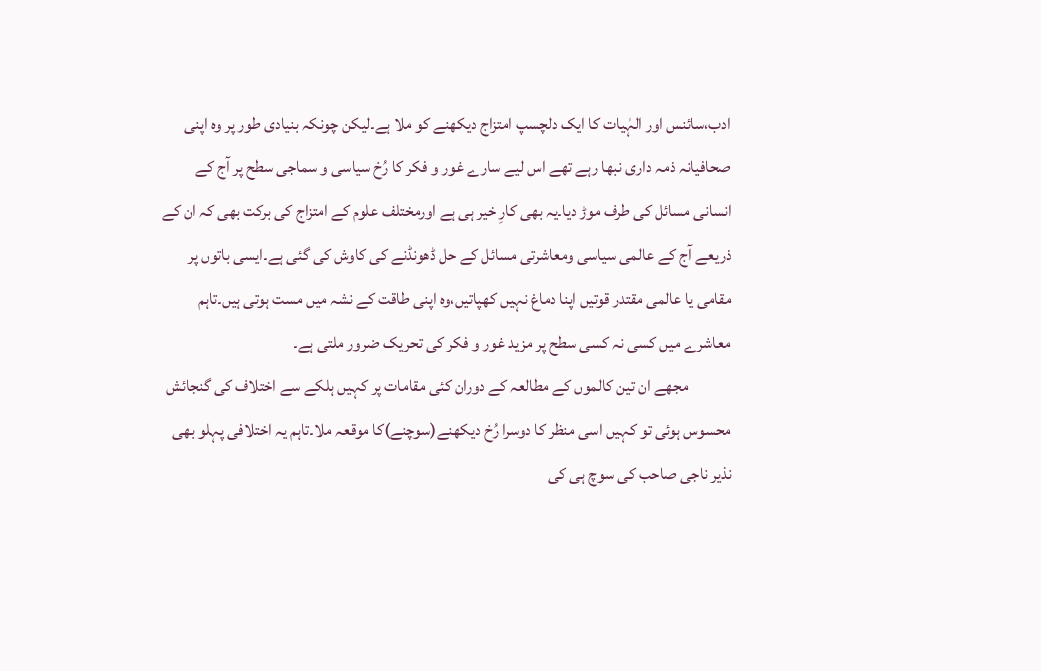ادب،سائنس اور الہٰیات کا ایک دلچسپ امتزاج دیکھنے کو ملا ہے۔لیکن چونکہ بنیادی طور پر وہ اپنی صحافیانہ ذمہ داری نبھا رہے تھے اس لیے سارے غور و فکر کا رُخ سیاسی و سماجی سطح پر آج کے انسانی مسائل کی طرف موڑ دیا۔یہ بھی کارِ خیر ہی ہے اورمختلف علوم کے امتزاج کی برکت بھی کہ ان کے ذریعے آج کے عالمی سیاسی ومعاشرتی مسائل کے حل ڈھونڈنے کی کاوش کی گئی ہے۔ایسی باتوں پر مقامی یا عالمی مقتدر قوتیں اپنا دماغ نہیں کھپاتیں،وہ اپنی طاقت کے نشہ میں مست ہوتی ہیں۔تاہم معاشرے میں کسی نہ کسی سطح پر مزید غور و فکر کی تحریک ضرور ملتی ہے۔
             مجھے ان تین کالموں کے مطالعہ کے دوران کئی مقامات پر کہیں ہلکے سے اختلاف کی گنجائش محسوس ہوئی تو کہیں اسی منظر کا دوسرا رُخ دیکھنے(سوچنے)کا موقعہ ملا۔تاہم یہ اختلافی پہلو بھی نذیر ناجی صاحب کی سوچ ہی کی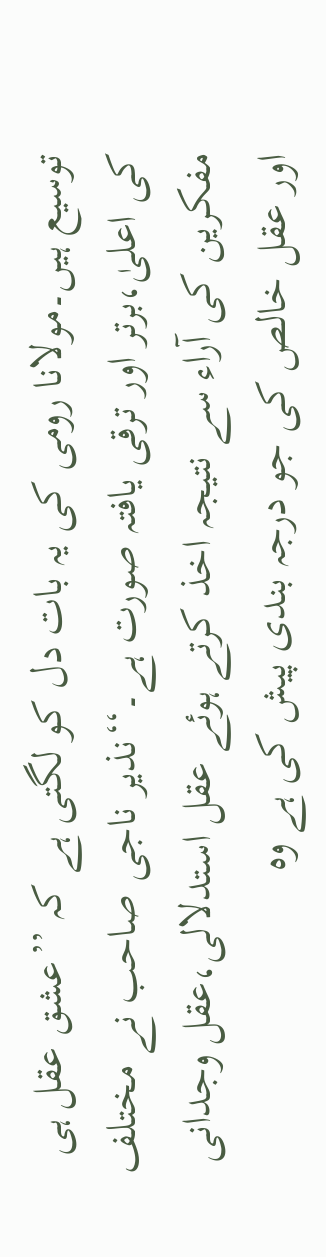توسیع ہیں۔مولانا رومی کی یہ بات دل کو لگتی ہے کہ ’’عشق عقل ہی کی اعلیٰ،برتر اور ترقی یافتہ صورت ہے۔‘‘نذیر ناجی صاحب نے مختلف مفکرین کی آراء سے نتیجہ اخذ کرتے ہوئے عقل استدلالی،عقل وجدانی اور عقل خالص کی جو درجہ بندی پیش کی ہے وہ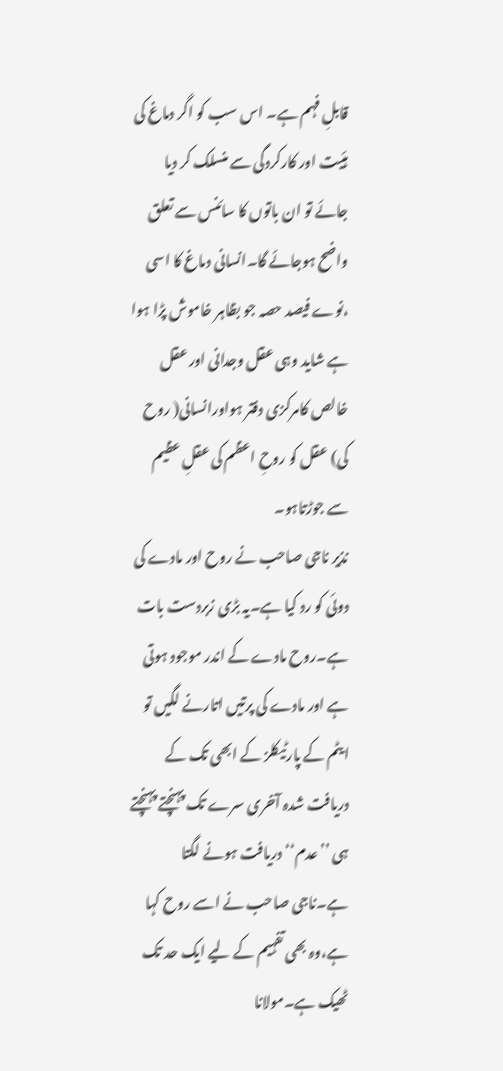قابلِ فہم ہے۔ اس سب کو اگر دماغ کی ہئیت اور کارکردگی سے منسلک کر دیا جائے تو ان باتوں کا سائنس سے تعلق واضح ہوجائے گا۔انسانی دماغ کا اسی ،نوے فیصد حصہ جو بظاہر خاموش پڑا ہوا ہے شاید وہی عقل وجدانی اور عقل خالص کامرکزی دفتر ہواورانسانی( روح کی) عقل کو روحِ اعظم کی عقلِ عظیم سے جوڑتاہو۔
نذیر ناجی صاحب نے روح اور مادے کی دوئی کو رد کیا ہے۔یہ بڑی زبردست بات ہے۔روح مادے کے اندر موجود ہوتی ہے اور مادے کی پرتیں اتارنے لگیں تو ایٹم کے پارٹیکلز کے ابھی تک کے دریافت شدہ آخری سرے تک پہنچتے پہنچتے ہی ’’عدم‘‘ دریافت ہونے لگتا ہے۔ناجی صاحب نے اسے روح کہا ہے،وہ بھی تفہیم کے لیے ایک حد تک ٹھیک ہے۔مولانا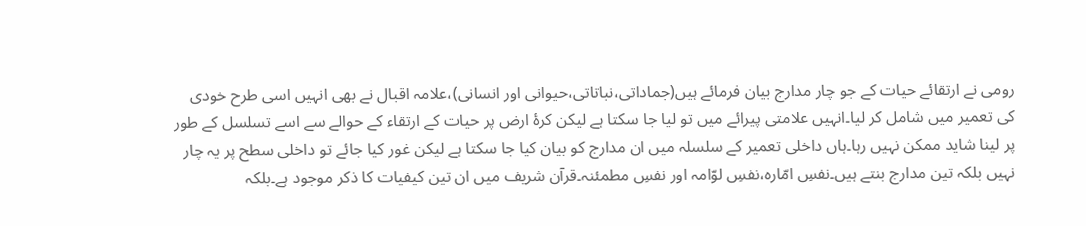رومی نے ارتقائے حیات کے جو چار مدارج بیان فرمائے ہیں(جماداتی،نباتاتی،حیوانی اور انسانی)،علامہ اقبال نے بھی انہیں اسی طرح خودی کی تعمیر میں شامل کر لیا۔انہیں علامتی پیرائے میں تو لیا جا سکتا ہے لیکن کرۂ ارض پر حیات کے ارتقاء کے حوالے سے اسے تسلسل کے طور پر لینا شاید ممکن نہیں رہا۔ہاں داخلی تعمیر کے سلسلہ میں ان مدارج کو بیان کیا جا سکتا ہے لیکن غور کیا جائے تو داخلی سطح پر یہ چار نہیں بلکہ تین مدارج بنتے ہیں۔نفسِ امّارہ،نفسِ لوّامہ اور نفسِ مطمئنہ۔قرآن شریف میں ان تین کیفیات کا ذکر موجود ہے۔بلکہ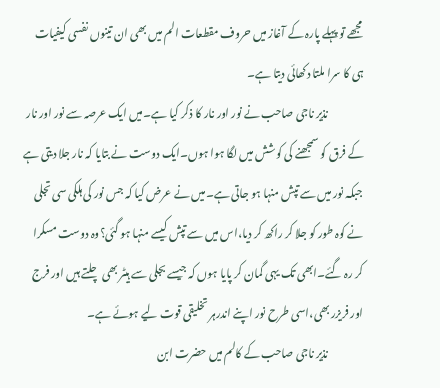مجھے تو پہلے پارہ کے آغاز میں حروف مقطعات الم میں بھی ان تینوں نفسی کیفیات ہی کا سرا ملتا دکھائی دیتا ہے۔
                نذیر ناجی صاحب نے نور اور نار کا ذکر کیا ہے۔میں ایک عرصہ سے نور اور نار کے فرق کو سمجھنے کی کوشش میں لگا ہوا ہوں۔ایک دوست نے بتایا کہ نار جلا دیتی ہے جبکہ نور میں سے تپش منہا ہو جاتی ہے۔میں نے عرض کیا کہ جس نور کی ہلکی سی تجلی نے کوہ طور کو جلا کر راکھ کر دیا،اس میں سے تپش کیسے منہا ہو گئی؟وہ دوست مسکرا کر رہ گئے۔ابھی تک یہی گمان کر پایا ہوں کہ جیسے بجلی سے ہیٹر بھی چلتے ہیں اور فرج اور فریزر بھی،اسی طرح نور اپنے اندرہر تخلیقی قوت لیے ہوئے ہے۔
                نذیر ناجی صاحب کے کالم میں حضرت ابن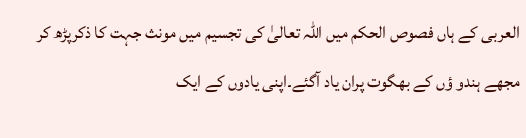العربی کے ہاں فصوص الحکم میں اللہ تعالیٰ کی تجسیم میں مونث جہت کا ذکرپڑھ کر مجھے ہندو ؤں کے بھگوت پران یاد آگئے۔اپنی یادوں کے ایک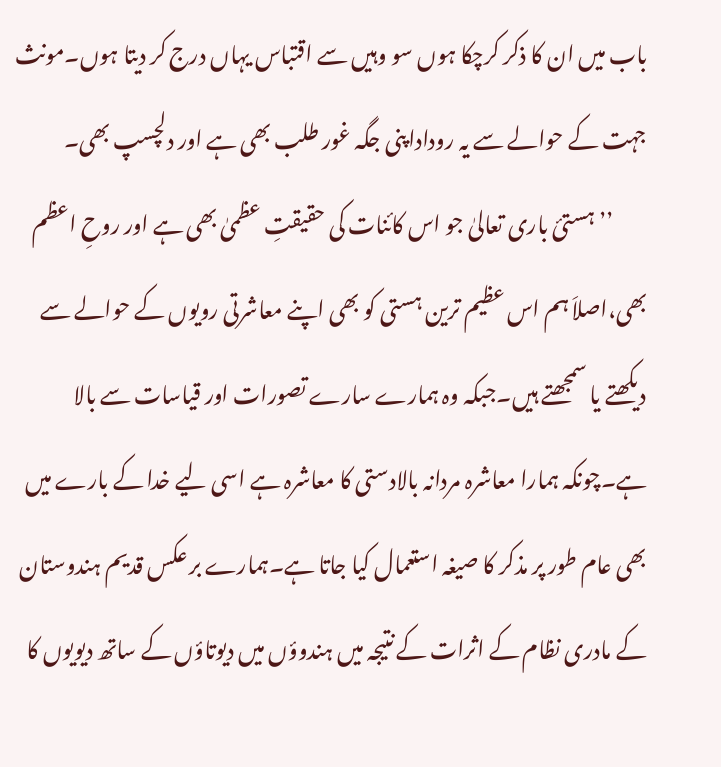باب میں ان کا ذکر کرچکا ہوں سو وہیں سے اقتباس یہاں درج کر دیتا ہوں۔مونث جہت کے حوالے سے یہ روداداپنی جگہ غور طلب بھی ہے اور دلچسپ بھی۔
        ’’ہستیٔ باری تعالیٰ جو اس کائنات کی حقیقتِ عظمیٰ بھی ہے اور روحِ اعظم بھی،اصلاَ ہم اس عظیم ترین ہستی کو بھی اپنے معاشرتی رویوں کے حوالے سے دیکھتے یا سمجھتے ہیں۔جبکہ وہ ہمارے سارے تصورات اور قیاسات سے بالا ہے۔چونکہ ہمارا معاشرہ مردانہ بالادستی کا معاشرہ ہے اسی لیے خدا کے بارے میں بھی عام طور پر مذکر کا صیغہ استعمال کیا جاتا ہے۔ہمارے بر عکس قدیم ہندوستان کے مادری نظام کے اثرات کے نتیجہ میں ہندوؤں میں دیوتاؤں کے ساتھ دیویوں کا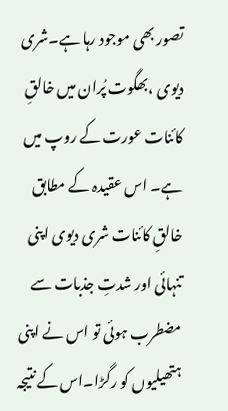تصور بھی موجود رہا ہے۔شری دیوی ،بھگوت پُران میں خالقِ کائنات عورت کے روپ میں ہے۔ اس عقیدہ کے مطابق خالقِ کائنات شری دیوی اپنی تنہائی اور شدتِ جذبات سے مضطرب ہوئی تو اس نے اپنی ہتھیلیوں کو رگڑا۔اس کے نتیجہ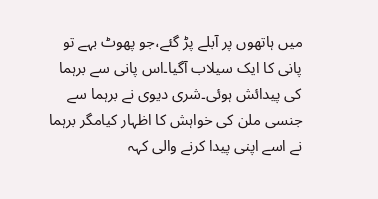میں ہاتھوں پر آبلے پڑ گئے،جو پھوٹ بہے تو پانی کا ایک سیلاب آگیا۔اس پانی سے برہما کی پیدائش ہوئی۔شری دیوی نے برہما سے جنسی ملن کی خواہش کا اظہار کیامگر برہما نے اسے اپنی پیدا کرنے والی کہہ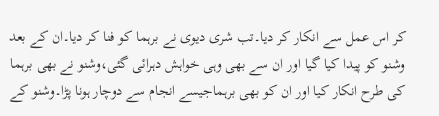کر اس عمل سے انکار کر دیا۔تب شری دیوی نے برہما کو فنا کر دیا۔ان کے بعد وشنو کو پیدا کیا گیا اور ان سے بھی وہی خواہش دہرائی گئی،وشنو نے بھی برہما کی طرح انکار کیا اور ان کو بھی برہماجیسے انجام سے دوچار ہونا پڑا۔وشنو کے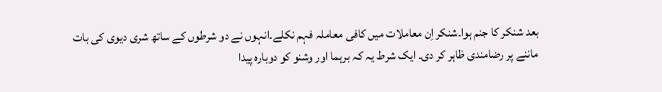بعد شنکر کا جنم ہوا۔شنکر اِن معاملات میں کافی معاملہ فہم نکلے۔انہوں نے دو شرطوں کے ساتھ شری دیوی کی بات ماننے پر رضامندی ظاہر کر دی۔ ایک شرط یہ کہ برہما اور وشنو کو دوبارہ پیدا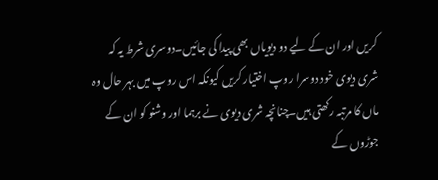کریں اور ان کے لیے دو دیویاں بھی پیدا کی جائیں۔دوسری شرط یہ کہ شری دیوی خود دوسرا روپ اختیار کریں کیونکہ اس روپ میں بہر حال وہ ماں کا مرتبہ رکھتی ہیں۔چنانچہ شری دیوی نے برہما اور وشنو کو ان کے جوڑوں کے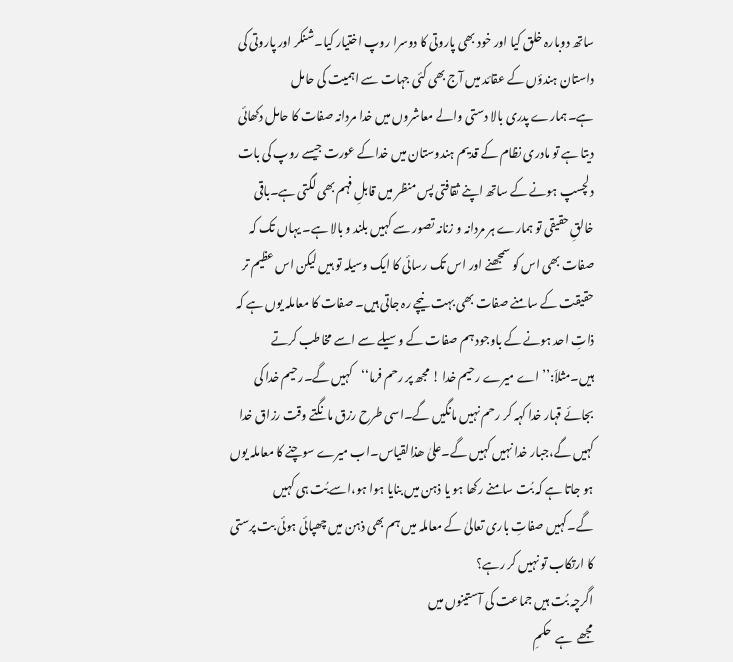ساتھ دوبارہ خلق کیا اور خود بھی پاروتی کا دوسرا روپ اختیار کیا۔شنکر اور پاروتی کی داستان ہندؤں کے عقائد میں آج بھی کئی جہات سے اہمیت کی حامل ہے۔ہمارے پدری بالا دستی والے معاشروں میں خدا مردانہ صفات کا حامل دکھائی دیتا ہے تو مادری نظام کے قدیم ہندوستان میں خداکے عورت جیسے روپ کی بات دلچسپ ہونے کے ساتھ اپنے ثقافتی پس منظر میں قابلِ فہم بھی لگتی ہے۔باقی خالقِ حقیقی تو ہمارے ہر مردانہ و زنانہ تصور سے کہیں بلند و بالا ہے۔ یہاں تک کہ صفات بھی اس کو سمجھنے اور اس تک رسائی کا ایک وسیلہ تو ہیں لیکن اس عظیم تر حقیقت کے سامنے صفات بھی بہت نیچے رہ جاتی ہیں۔ صفات کا معاملہ یوں ہے کہ ذاتِ احد ہونے کے باوجود ہم صفات کے وسیلے سے اسے مخاطب کرتے ہیں۔مثلاَ:’’ اے میرے رحیم خدا ! مجھ پر رحم فرما‘‘کہیں گے۔رحیم خدا کی بجائے قہار خدا کہہ کر رحم نہیں مانگیں گے۔اسی طرح رزق مانگتے وقت رزاق خدا کہیں گے،جبار خدا نہیں کہیں گے۔علیٰ ھذالقیاس۔اب میرے سوچنے کا معاملہ یوں ہو جاتا ہے کہ بُت سامنے رکھا ہو یا ذہن میں بنایا ہوا ہو،اسے بُت ہی کہیں گے۔کہیں صفاتِ باری تعالیٰ کے معاملہ میں ہم بھی ذہن میں چھپائی ہوئی بت پرستی کا ارتکاب تو نہیں کر رہے؟
اگرچہ بُت ہیں جماعت کی آستینوں میں
مجھے  ہے  حکمِ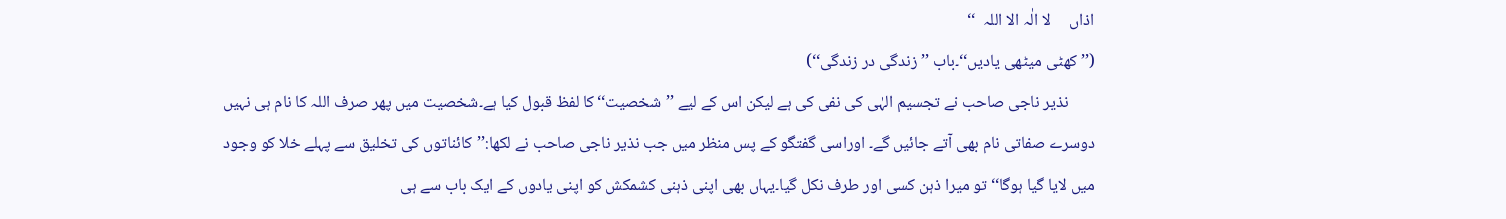اذاں     لا الٰہ الا اللہ  ‘‘
(’’کھٹی میٹھی یادیں‘‘۔باب ’’زندگی در زندگی‘‘)
       نذیر ناجی صاحب نے تجسیم الہٰی کی نفی کی ہے لیکن اس کے لیے ’’شخصیت‘‘کا لفظ قبول کیا ہے۔شخصیت میں پھر صرف اللہ کا نام ہی نہیں دوسرے صفاتی نام بھی آتے جائیں گے۔ اوراسی گفتگو کے پس منظر میں جب نذیر ناجی صاحب نے لکھا:’’کائناتوں کی تخلیق سے پہلے خلا کو وجود میں لایا گیا ہوگا‘‘تو میرا ذہن کسی اور طرف نکل گیا۔یہاں بھی اپنی ذہنی کشمکش کو اپنی یادوں کے ایک باب سے ہی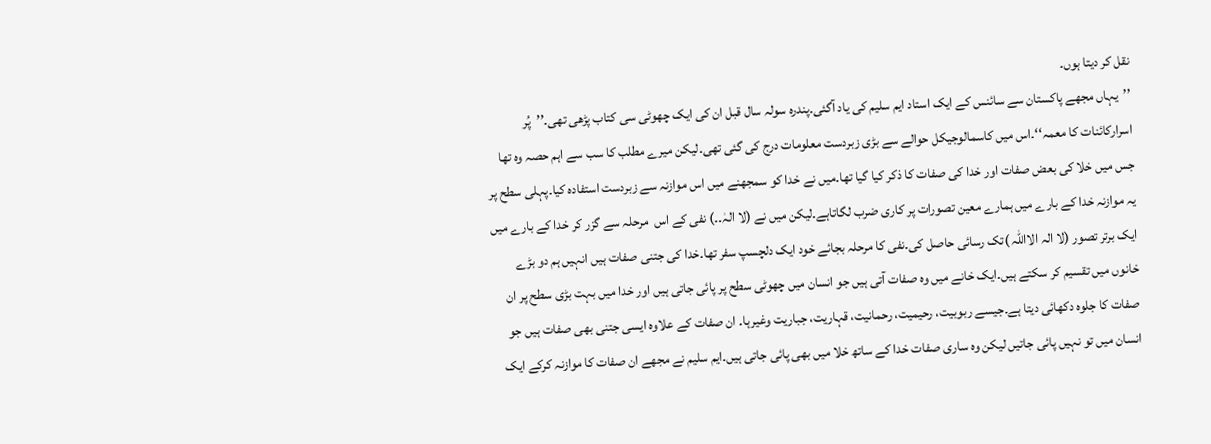نقل کر دیتا ہوں۔
’’  یہاں مجھے پاکستان سے سائنس کے ایک استاد ایم سلیم کی یاد آگئی۔پندرہ سولہ سال قبل ان کی ایک چھوٹی سی کتاب پڑھی تھی۔’’پُر اسرارکائنات کا معمہ‘‘۔اس میں کاسمالوجیکل حوالے سے بڑی زبردست معلومات درج کی گئی تھی۔لیکن میرے مطلب کا سب سے اہم حصہ وہ تھا جس میں خلا کی بعض صفات اور خدا کی صفات کا ذکر کیا گیا تھا۔میں نے خدا کو سمجھنے میں اس موازنہ سے زبردست استفادہ کیا۔پہلی سطح پر یہ موازنہ خدا کے بارے میں ہمارے معین تصورات پر کاری ضرب لگاتاہے۔لیکن میں نے (لا الہٰ۔۔) نفی کے اس  مرحلہ سے گزر کر خدا کے بارے میں ایک برتر تصور (لا الہ الااللہ )تک رسائی حاصل کی۔نفی کا مرحلہ بجائے خود ایک دلچسپ سفر تھا۔خدا کی جتنی صفات ہیں انہیں ہم دو بڑے خانوں میں تقسیم کر سکتے ہیں۔ایک خانے میں وہ صفات آتی ہیں جو انسان میں چھوٹی سطح پر پائی جاتی ہیں اور خدا میں بہت بڑی سطح پر ان صفات کا جلوہ دکھائی دیتا ہے۔جیسے ربوبیت، رحیمیت، رحمانیت، قہاریت، جباریت وغیرہا۔ ان صفات کے علاوہ ایسی جتنی بھی صفات ہیں جو انسان میں تو نہیں پائی جاتیں لیکن وہ ساری صفات خدا کے ساتھ خلا میں بھی پائی جاتی ہیں۔ایم سلیم نے مجھے ان صفات کا موازنہ کرکے ایک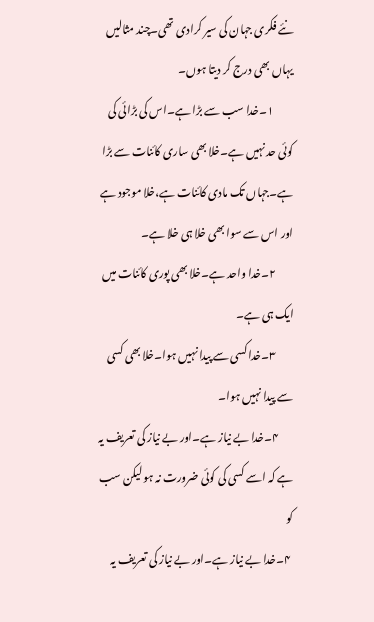نئے فکری جہان کی سیر کرادی تھی۔چند مثالیں یہاں بھی درج کر دیتا ہوں۔
         ۱۔خدا سب سے بڑا ہے۔اس کی بڑائی کی کوئی حد نہیں ہے۔خلا بھی ساری کائنات سے بڑا ہے۔جہاں تک مادی کائنات ہے،خلا موجود ہے اور اس سے سوا بھی خلا ہی خلا ہے۔
        ۲۔خدا واحد ہے۔خلا بھی پوری کائنات میں ایک ہی ہے۔
        ۳۔خدا کسی سے پیدا نہیں ہوا۔خلا بھی کسی سے پیدا نہیں ہوا۔
       ۴۔خدا بے نیاز ہے۔اور بے نیاز کی تعریف یہ ہے کہ اسے کسی کی کوئی ضرورت نہ ہو لیکن سب کو
 ۴۔خدا بے نیاز ہے۔اور بے نیاز کی تعریف یہ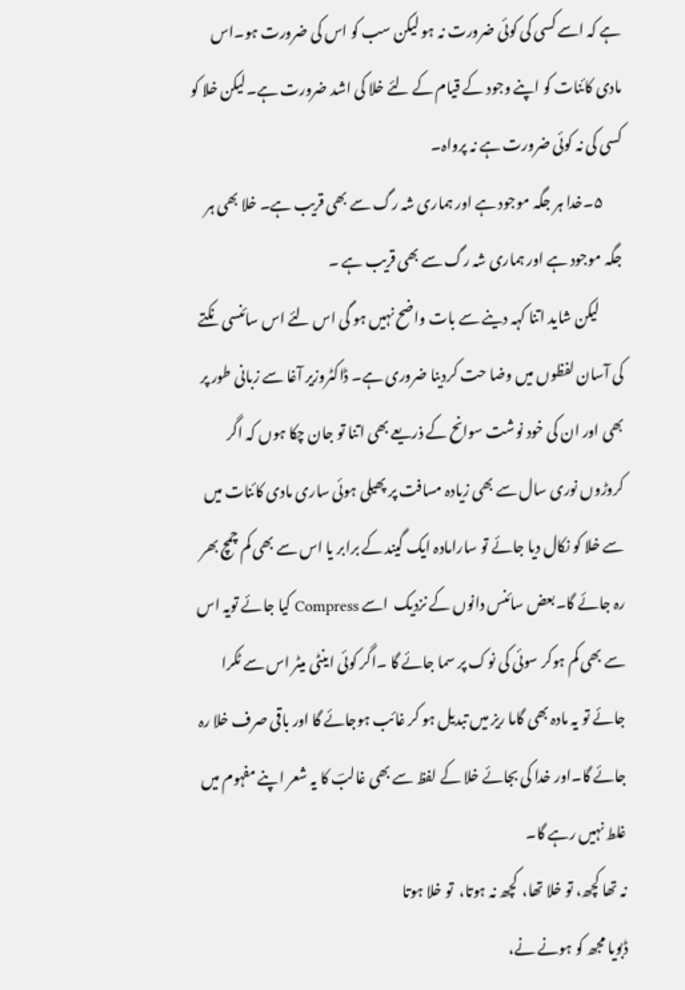ہے کہ اسے کسی کی کوئی ضرورت نہ ہو لیکن سب کو اس کی ضرورت ہو۔اس مادی کائنات کو اپنے وجود کے قیام کے لئے خلا کی اشد ضرورت ہے۔لیکن خلا کو کسی کی نہ کوئی ضرورت ہے نہ پرواہ۔
       ۵۔خدا ہر جگہ موجود ہے اور ہماری شہ رگ سے بھی قریب ہے۔ خلا بھی ہر جگہ موجود ہے اور ہماری شہ رگ سے بھی قریب ہے ۔
        لیکن شاید اتنا کہہ دینے سے بات واضح نہیں ہو گی اس لئے اس سائنسی نکتے کی آسان لفظوں میں وضا حت کردینا ضروری ہے۔ ڈاکٹروزیر آغا سے زبانی طور پر بھی اور ان کی خود نوشت سوانح کے ذریعے بھی اتنا تو جان چکا ہوں کہ اگر کروڑوں نوری سال سے بھی زیادہ مسافت پر پھیلی ہوئی ساری مادی کائنات میں سے خلا کو نکال دیا جائے تو سارامادہ ایک گیند کے برابر یا اس سے بھی کم چمچ بھر رہ جائے گا۔بعض سائنس دانوں کے نزدیک  اسے Compress کیا جائے تویہ اس سے بھی کم ہوکر سوئی کی نوک پر سما جائے گا ۔اگر کوئی اینٹی میٹر اس سے ٹکرا جائے تو یہ مادہ بھی گاما ریز میں تبدیل ہو کر غائب ہوجائے گا اور باقی صرف خلا رہ جائے گا۔اور خدا کی بجائے خلا کے لفظ سے بھی غالبؔ کا یہ شعر اپنے مفہوم میں غلط نہیں رہے گا۔
نہ تھا کچھ، تو خلا تھا،  کچھ نہ ہوتا،  تو خلا ہوتا
ڈبویا مجھ کو ہونے نے،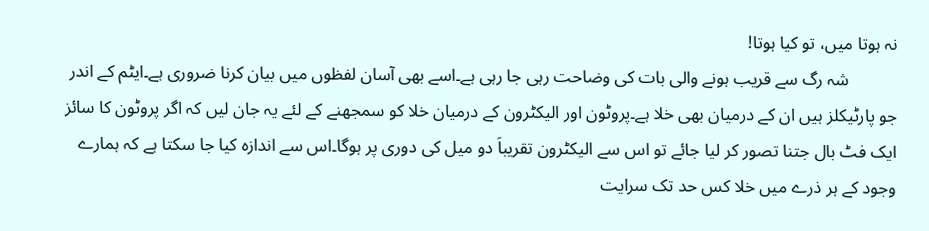نہ ہوتا میں، تو کیا ہوتا!
           شہ رگ سے قریب ہونے والی بات کی وضاحت رہی جا رہی ہے۔اسے بھی آسان لفظوں میں بیان کرنا ضروری ہے۔ایٹم کے اندر جو پارٹیکلز ہیں ان کے درمیان بھی خلا ہے۔پروٹون اور الیکٹرون کے درمیان خلا کو سمجھنے کے لئے یہ جان لیں کہ اگر پروٹون کا سائز ایک فٹ بال جتنا تصور کر لیا جائے تو اس سے الیکٹرون تقریباَ دو میل کی دوری پر ہوگا۔اس سے اندازہ کیا جا سکتا ہے کہ ہمارے وجود کے ہر ذرے میں خلا کس حد تک سرایت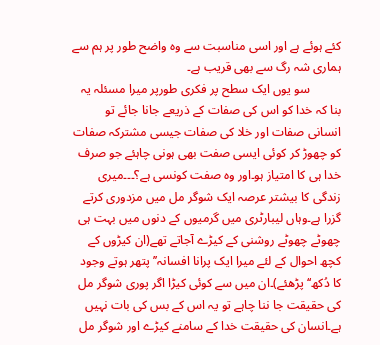کئے ہوئے ہے اور اسی مناسبت سے وہ واضح طور پر ہم سے ہماری شہ رگ سے بھی قریب ہے۔
          سو یوں ایک سطح پر فکری طورپر میرا مسئلہ یہ بنا کہ خدا کو اس کی صفات کے ذریعے جانا جائے تو انسانی صفات اور خلا کی صفات جیسی مشترکہ صفات کو چھوڑ کر کوئی ایسی صفت بھی ہونی چاہئے جو صرف خدا ہی کا امتیاز ہو۔اور وہ صفت کونسی ہے؟۔۔۔میری زندگی کا بیشتر عرصہ ایک شوگر مل میں مزدوری کرتے گزرا ہے۔وہاں لیبارٹری میں گرمیوں کے دنوں میں بہت ہی چھوٹے چھوٹے روشنی کے کیڑے آجاتے تھے(ان کیڑوں کے کچھ احوال کے لئے میرا ایک پرانا افسانہ’’پتھر ہوتے وجود کا دُکھ‘‘ پڑھئے)۔ان میں سے کوئی کیڑا اگر پوری شوگر مل کی حقیقت جا ننا چاہے تو یہ اس کے بس کی بات نہیں ہے۔انسان کی حقیقت خدا کے سامنے کیڑے اور شوگر مل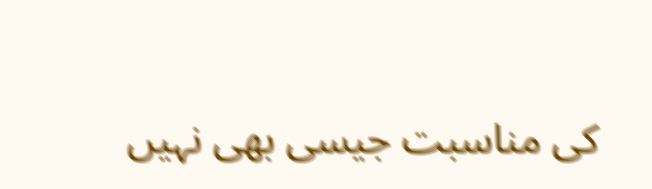کی مناسبت جیسی بھی نہیں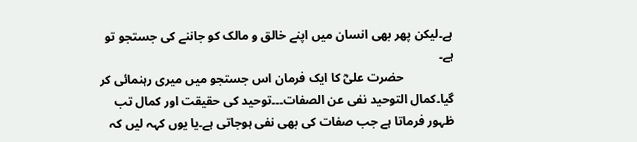ہے۔لیکن پھر بھی انسان میں اپنے خالق و مالک کو جاننے کی جستجو تو ہے۔
                حضرت علیؓ کا ایک فرمان اس جستجو میں میری رہنمائی کر گیا۔کمال التوحید نفی عن الصفات۔۔۔توحید کی حقیقت اور کمال تب ظہور فرماتا ہے جب صفات کی بھی نفی ہوجاتی ہے۔یا یوں کہہ لیں کہ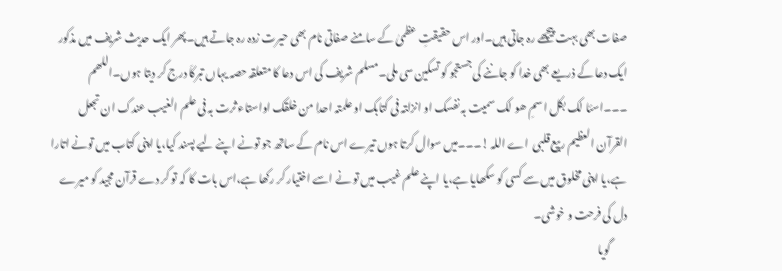صفات بھی بہت پیچھے رہ جاتی ہیں۔اور اس حقیقتِ عظمیٰ کے سامنے صفاتی نام بھی حیرت زدہ رہ جاتے ہیں۔پھر ایک حدیث شریف میں مذکور ایک دعا کے ذریعے بھی خدا کو جاننے کی جستجو کو تسکین سی ملی۔مسلم شریف کی اس دعا کا متعلقہ حصہ یہاں تبرکاَ درج کر دیتا ہوں۔اللھم ۔۔۔اسئا لک بکل اسمِ ھو لک سمیت بہ نفسک او انزلتہ فی کتابک او علمتہ احدا من خلقک اواستاء ثرت بہ فی علم الغیب عندک ان تجعل القرآن العظیم ربیع قلبی  اے اللہ !۔۔۔میں سوال کرتا ہوں تیرے اس نام کے ساتھ جو تونے اپنے لیے پسند کیا،یا اپنی کتاب میں تونے اتارا ہے،یا اپنی مخلوق میں سے کسی کو سکھایا ہے،یا اپنے علم غیب میں تو نے اسے اختیار کر رکھا ہے،اس بات کا کہ تو کر دے قرآن مجید کو میرے دل کی فرحت و خوشی۔
        گویا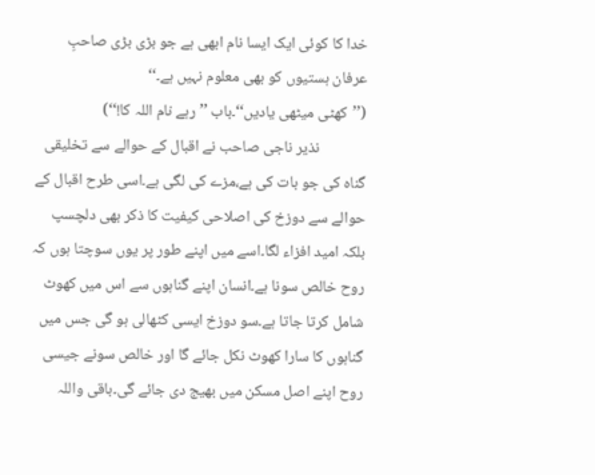خدا کا کوئی ایک ایسا نام ابھی ہے جو بڑی بڑی صاحبِ عرفان ہستیوں کو بھی معلوم نہیں ہے۔‘‘
(’’کھٹی میٹھی یادیں‘‘۔باب ’’رہے نام اللہ کا!‘‘)
             نذیر ناجی صاحب نے اقبال کے حوالے سے تخلیقی گناہ کی جو بات کی ہے،مزے کی لگی ہے۔اسی طرح اقبال کے حوالے سے دوزخ کی اصلاحی کیفیت کا ذکر بھی دلچسپ بلکہ امید افزاء لگا۔اسے میں اپنے طور پر یوں سوچتا ہوں کہ روح خالص سونا ہے۔انسان اپنے گناہوں سے اس میں کھوٹ شامل کرتا جاتا ہے۔سو دوزخ ایسی کٹھالی ہو گی جس میں گناہوں کا سارا کھوٹ نکل جائے گا اور خالص سونے جیسی  روح اپنے اصل مسکن میں بھیج دی جائے گی۔باقی واللہ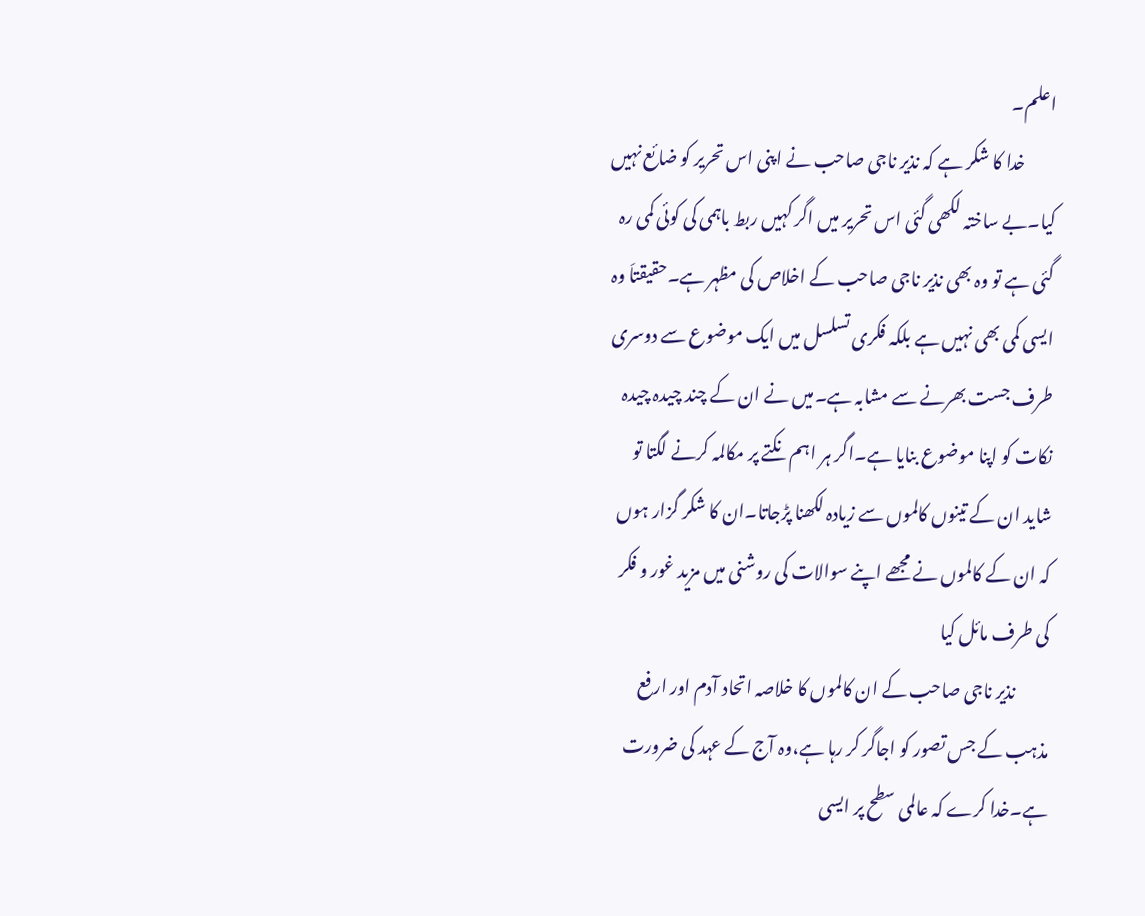اعلم۔
         خدا کا شکر ہے کہ نذیر ناجی صاحب نے اپنی اس تحریر کو ضائع نہیں کیا۔بے ساختہ لکھی گئی اس تحریر میں اگر کہیں ربط باہمی کی کوئی کمی رہ گئی ہے تو وہ بھی نذیر ناجی صاحب کے اخلاص کی مظہر ہے۔حقیقتاَ وہ ایسی کمی بھی نہیں ہے بلکہ فکری تسلسل میں ایک موضوع سے دوسری طرف جست بھرنے سے مشابہ ہے۔میں نے ان کے چند چیدہ چیدہ نکات کو اپنا موضوع بنایا ہے۔اگر ہر اہم نکتے پر مکالمہ کرنے لگتا تو شاید ان کے تینوں کالموں سے زیادہ لکھنا پڑجاتا۔ان کا شکر گزار ہوں کہ ان کے کالموں نے مجھے اپنے سوالات کی روشنی میں مزید غور و فکر کی طرف مائل کیا
          نذیر ناجی صاحب کے ان کالموں کا خلاصہ اتحاد آدم اور ارفع مذہب کے جس تصور کو اجاگر کر رہا ہے،وہ آج کے عہد کی ضرورت ہے۔خدا کرے کہ عالمی سطح پر ایسی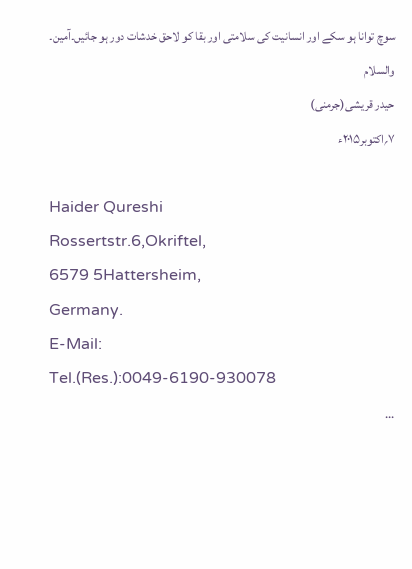سوچ توانا ہو سکے اور انسانیت کی سلامتی اور بقا کو لاحق خدشات دور ہو جائیں۔آمین۔
والسلام
حیدر قریشی(جرمنی)
۷؍اکتوبر۲۰۱۵ء

Haider Qureshi
Rossertstr.6,Okriftel,
6579 5Hattersheim,
Germany.
E-Mail:
Tel.(Res.):0049-6190-930078
...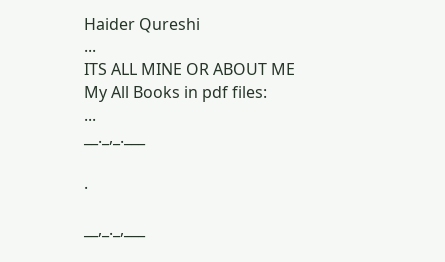Haider Qureshi
...
ITS ALL MINE OR ABOUT ME
My All Books in pdf files:
...
__._,_.___

.

__,_._,___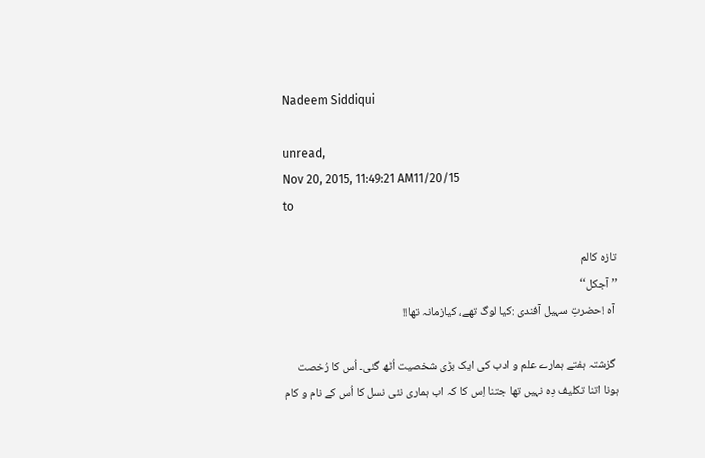Nadeem Siddiqui

unread,
Nov 20, 2015, 11:49:21 AM11/20/15
to

تازہ کالم
’’ آجکل‘‘
 آہ !حضرتِ سہیل آفندی :کیا لوگ تھے، کیازمانہ تھا!!

 گزشتہ ہفتے ہمارے علم و ادب کی ایک بڑی شخصیت اُٹھ گئی۔ اُس کا رُخصت ہونا اتنا تکلیف دِہ نہیں تھا جتنا اِس کا کہ اب ہماری نئی نسل کا اُس کے نام و کام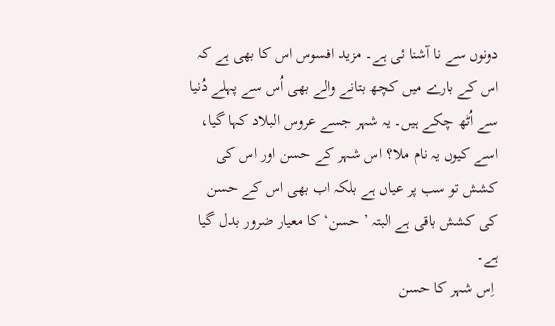دونوں سے نا آشنا ئی ہے۔ مزید افسوس اس کا بھی ہے کہ اس کے بارے میں کچھ بتانے والے بھی اُس سے پہلے دُنیا سے اُٹھ چکے ہیں۔ یہ شہر جسے عروس البلاد کہا گیا، اسے کیوں یہ نام ملا؟ اس شہر کے حسن اور اس کی کشش تو سب پر عیاں ہے بلکہ اب بھی اس کے حسن کی کشش باقی ہے البتہ ’ حسن‘ کا معیار ضرور بدل گیا ہے۔
 اِس شہر کا حسن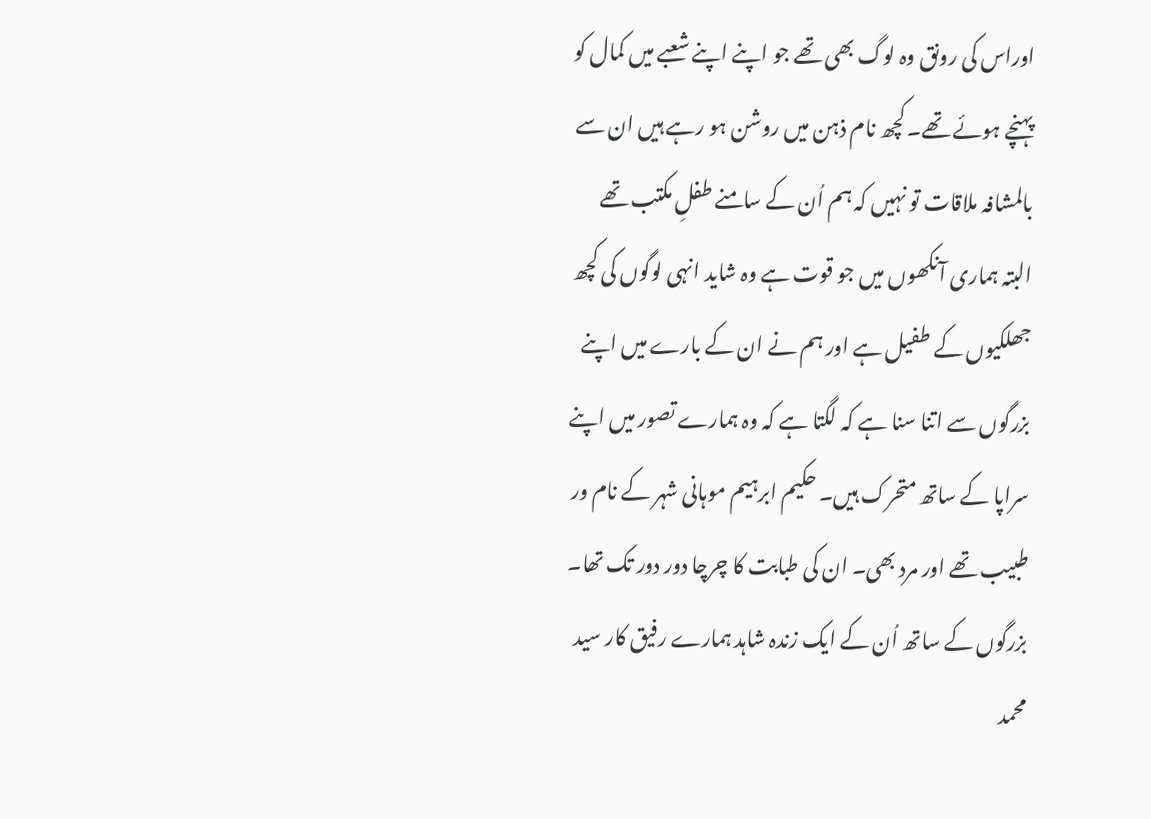اوراس کی رونق وہ لوگ بھی تھے جو اپنے اپنے شعبے میں کمال کو پہنچے ہوئے تھے۔ کچھ نام ذہن میں روشن ہو رہے ہیں ان سے بالمشافہ ملاقات تو نہیں کہ ہم اُن کے سامنے طفلِ مکتب تھے البتہ ہماری آنکھوں میں جو قوت ہے وہ شاید انہی لوگوں کی کچھ جھلکیوں کے طفیل ہے اور ہم نے ان کے بارے میں اپنے بزرگوں سے اتنا سنا ہے کہ لگتا ہے کہ وہ ہمارے تصور میں اپنے سراپا کے ساتھ متحرک ہیں۔ حکیم ابرہیم موہانی شہر کے نام ور طبیب تھے اور مرد بھی۔ ان کی طبابت کا چرچا دور دور تک تھا۔ بزرگوں کے ساتھ اُن کے ایک زندہ شاہد ہمارے رفیق کار سید محمد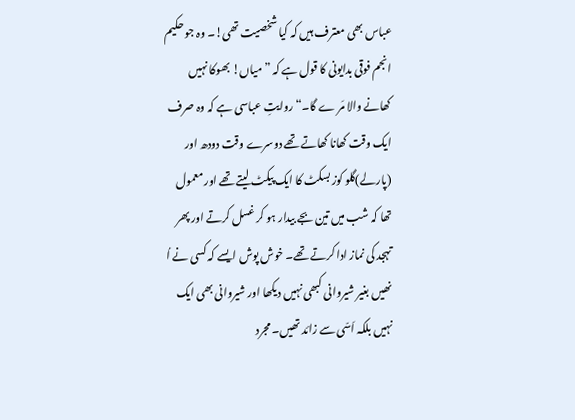عباس بھی معترف ہیں کہ کیا شخصیت تھی!۔ وہ جو حکیم انجم فوقی بدایونی کا قول ہے کہ ” میاں! بھوکا نہیں کھانے والا مَر ے گا۔“ روایتِ عباسی ہے کہ وہ صرف ایک وقت کھانا کھاتے تھے دوسرے وقت دودھ اور (پارلے)گلو کوز بسکٹ کا ایک پیکٹ لیتے تھے اور معمول تھا کہ شب میں تین بجے بیدار ہو کر غسل کرتے اور پھر تہجد کی نماز ادا کرتے تھے۔ خوش پوش ایسے کہ کسی نے اُ نھیں بغیر شیروانی کبھی نہیں دیکھا اور شیروانی بھی ایک نہیں بلکہ اَسّی سے زائد تھیں۔ مجرد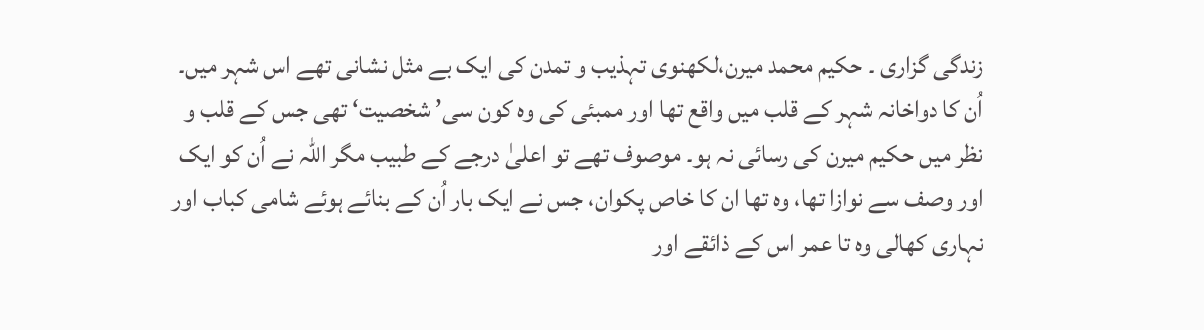زندگی گزاری ۔ حکیم محمد میرن،لکھنوی تہذیب و تمدن کی ایک بے مثل نشانی تھے اس شہر میں۔ اُن کا دواخانہ شہر کے قلب میں واقع تھا اور ممبئی کی وہ کون سی’ شخصیت‘ تھی جس کے قلب و نظر میں حکیم میرن کی رسائی نہ ہو۔ موصوف تھے تو اعلیٰ درجے کے طبیب مگر اللہ نے اُن کو ایک اور وصف سے نوازا تھا، وہ تھا ان کا خاص پکوان، جس نے ایک بار اُن کے بنائے ہوئے شامی کباب اور نہاری کھالی وہ تا عمر اس کے ذائقے اور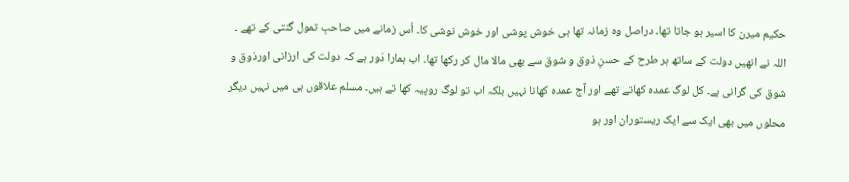حکیم میرن کا اسیر ہو جاتا تھا۔ دراصل وہ زمانہ تھا ہی خوش پوشی اور خوش نوشی کا۔ اُس زمانے میں صاحبِ تمول گنتی کے تھے ۔ اللہ نے انھیں دولت کے ساتھ ہر طرح کے حسنِ ذوق و شوق سے بھی مالا مال کر رکھا تھا۔ اب ہمارا دَور ہے کہ دولت کی ارزانی اورذوق و شوق کی گرانی ہے۔ کل لوگ عمدہ کھاتے تھے اور آج عمدہ کھانا نہیں بلکہ اب تو لوگ روپیہ کھا تے ہیں۔ مسلم علاقوں ہی میں نہیں دیگر محلوں میں بھی ایک سے ایک ریستوران اور ہو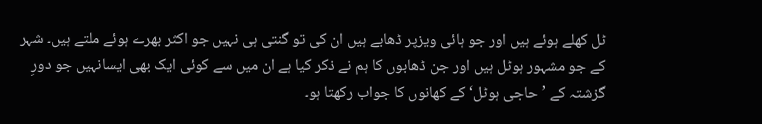ٹل کھلے ہوئے ہیں اور جو ہائی ویزپر ڈھابے ہیں ان کی تو گنتی ہی نہیں جو اکثر بھرے ہوئے ملتے ہیں۔ شہر کے جو مشہور ہوٹل ہیں اور جن ڈھابوں کا ہم نے ذکر کیا ہے ان میں سے کوئی ایک بھی ایسانہیں جو دورِ گزشتہ کے ’ حاجی ہوٹل‘ کے کھانوں کا جواب رکھتا ہو۔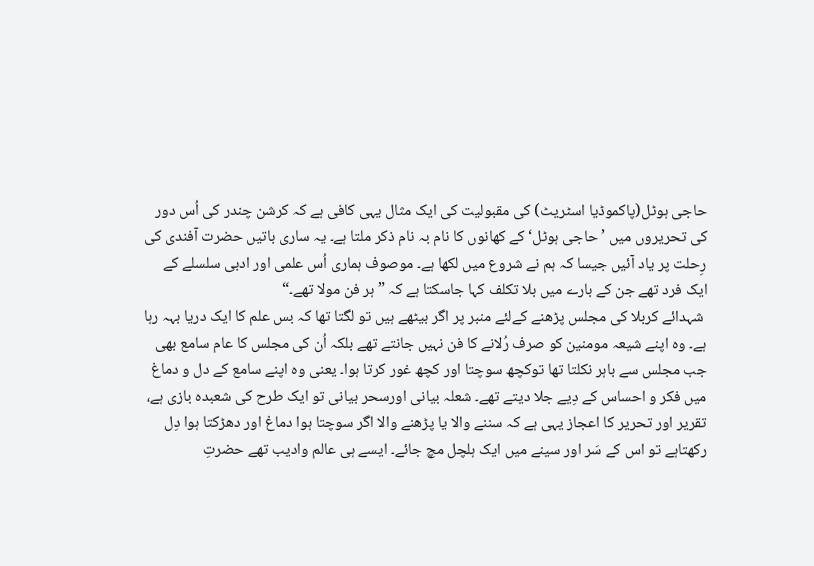حاجی ہوٹل(پاکموڈیا اسٹریٹ) کی مقبولیت کی ایک مثال یہی کافی ہے کہ کرشن چندر کی اُس دور کی تحریروں میں ’ حاجی ہوٹل‘ کے کھانوں کا نام بہ نام ذکر ملتا ہے۔ یہ ساری باتیں حضرت آفندی کی رِحلت پر یاد آئیں جیسا کہ ہم نے شروع میں لکھا ہے۔ موصوف ہماری اُس علمی اور ادبی سلسلے کے ایک فرد تھے جن کے بارے میں بلا تکلف کہا جاسکتا ہے کہ ” ہر فن مولا تھے۔“
 شہدائے کربلا کی مجلس پڑھنے کےلئے منبر پر اگر بیٹھے ہیں تو لگتا تھا کہ بس علم کا ایک دریا بہہ رہا ہے۔ وہ اپنے شیعہ مومنین کو صرف رُلانے کا فن نہیں جانتے تھے بلکہ اُن کی مجلس کا عام سامع بھی جب مجلس سے باہر نکلتا تھا توکچھ سوچتا اور کچھ غور کرتا ہوا۔ یعنی وہ اپنے سامع کے دل و دماغ میں فکر و احساس کے دِیے جلا دیتے تھے۔ شعلہ بیانی اورسحر بیانی تو ایک طرح کی شعبدہ بازی ہے، تقریر اور تحریر کا اعجاز یہی ہے کہ سننے والا یا پڑھنے والا اگر سوچتا ہوا دماغ اور دھڑکتا ہوا دِل رکھتاہے تو اس کے سَر اور سینے میں ایک ہلچل مچ جائے۔ ایسے ہی عالم وادیب تھے حضرتِ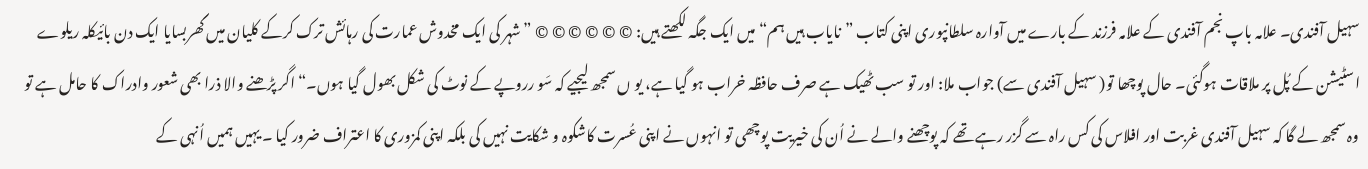سہیل آفندی۔ علامہ باپ نجم آفندی کے علامہ فرزند کے بارے میں آوارہ سلطانپوری اپنی کتاب ”نایاب ہیں ہم“ میں ایک جگہ لکھتے ہیں: © © © © © © ”شہر کی ایک مخدوش عمارت کی رہائش ترک کرکے کلیان میں گھربسایا ایک دن بائیکلہ ریلوے اسٹیشن کے پُل پر ملاقات ہوگئی۔ حال پوچھا تو( سہیل آفندی سے) جواب ملا: اور تو سب ٹھیک ہے صرف حافظہ خراب ہو گیا ہے، یو ں سمجھ لیجیے کہ سَو رروپے کے نوٹ کی شکل بھول گیا ہوں۔“ اگر پڑھنے والا ذرا بھی شعور وادراک کا حامل ہے تو وہ سمجھ لے گا کہ سہیل آفندی غربت اور افلاس کی کس راہ سے گزر رہے تھے کہ پوچھنے والے نے اُن کی خیریت پوچھی تو انہوں نے اپنی عُسرت کاشکوہ و شکایت نہیں کی بلکہ اپنی کمزوری کا اعتراف ضرور کیا ۔ یہیں ہمیں اُنہی کے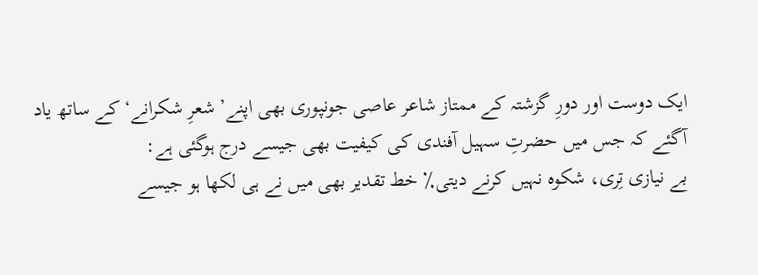ایک دوست اور دورِ گزشتہ کے ممتاز شاعر عاصی جونپوری بھی اپنے’ شعرِ شکرانے‘ کے ساتھ یاد آگئے کہ جس میں حضرتِ سہیل آفندی کی کیفیت بھی جیسے درج ہوگئی ہے:
بے نیازی تِری، شکوہ نہیں کرنے دیتی٪ خط تقدیر بھی میں نے ہی لکھا ہو جیسے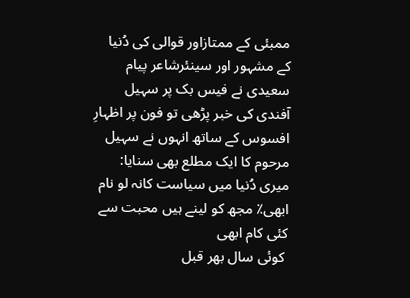ممبئی کے ممتازاور قوالی کی دُنیا کے مشہور اور سینئرشاعر پیام سعیدی نے فیس بک پر سہیل آفندی کی خبر پڑھی تو فون پر اظہارِ افسوس کے ساتھ انہوں نے سہیل مرحوم کا ایک مطلع بھی سنایا: میری دُنیا میں سیاست کانہ لو نام ابھی٪ مجھ کو لینے ہیں محبت سے کئی کام ابھی
 کوئی سال بھر قبل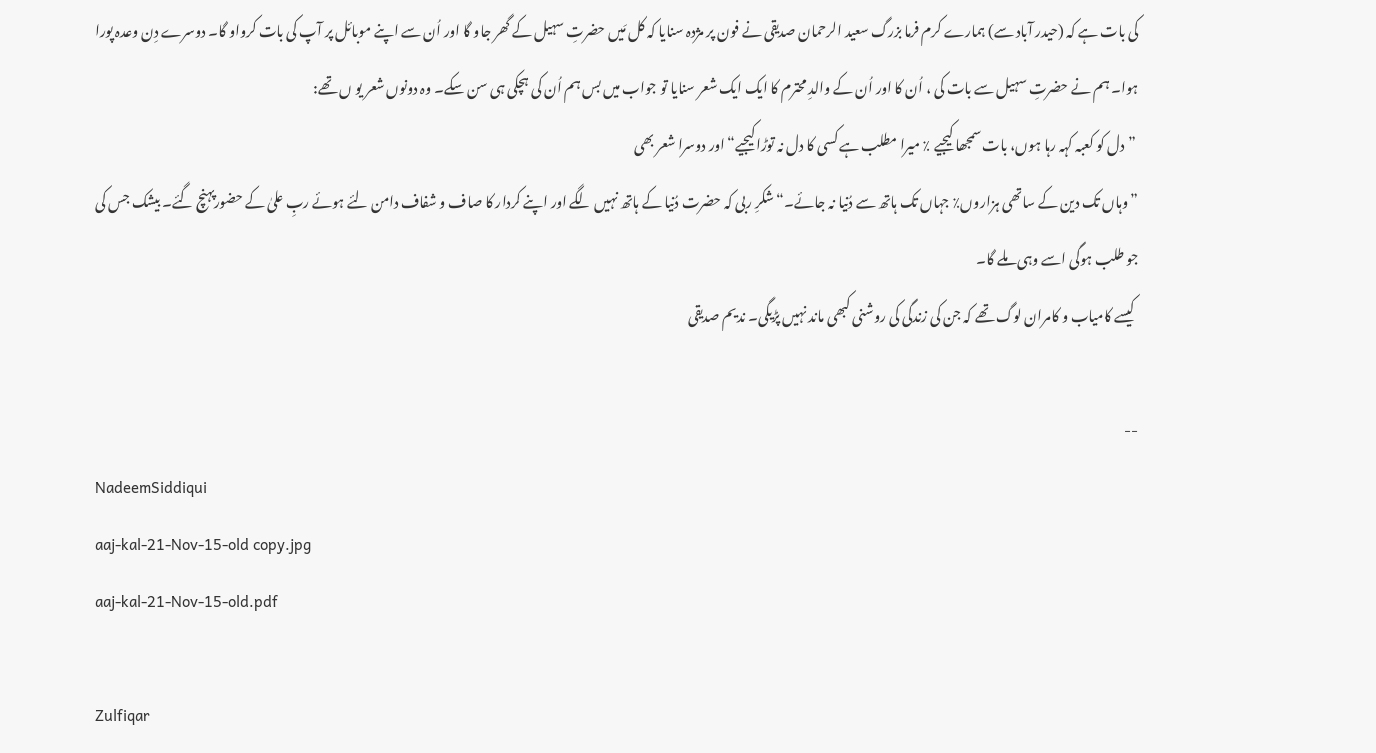کی بات ہے کہ (حیدر آباد سے) ہمارے کرم فرما بزرگ سعید الرحمان صدیقی نے فون پر مژدہ سنایا کہ کل مَیں حضرتِ سہیل کے گھر جاو گا اور اُن سے اپنے موبائل پر آپ کی بات کرواو گا۔ دوسرے دِن وعدہ پورا ہوا۔ ہم نے حضرتِ سہیل سے بات کی ، اُن کا اور اُن کے والدِ محترم کا ایک ایک شعر سنایا تو جواب میں بس ہم اُن کی ہچکی ہی سن سکے۔ وہ دونوں شعر یو ں تھے:
 ”دل کو کعبہ کہہ رہا ہوں، بات سمجھا کیجیے ٪ میرا مطلب ہے کسی کا دل نہ توڑا کیجیے“ اور دوسرا شعر بھی
”وہاں تک دین کے ساتھی ہزاروں٪ جہاں تک ہاتھ سے دُنیا نہ جائے۔“ شکرِ ربی کہ حضرت دُنیا کے ہاتھ نہیں لگے اور اپنے کردار کا صاف و شفاف دامن لئے ہوئے ربِ علیٰ کے حضورپہنچ گئے۔ بیشک جس کی جو طلب ہوگی اسے وہی ملے گا۔
 کیسے کامیاب و کامران لوگ تھے کہ جن کی زندگی کی روشنی کبھی ماند نہیں پڑیگی۔ ندیم صدیقی

--
NadeemSiddiqui
aaj-kal-21-Nov-15-old copy.jpg
aaj-kal-21-Nov-15-old.pdf

Zulfiqar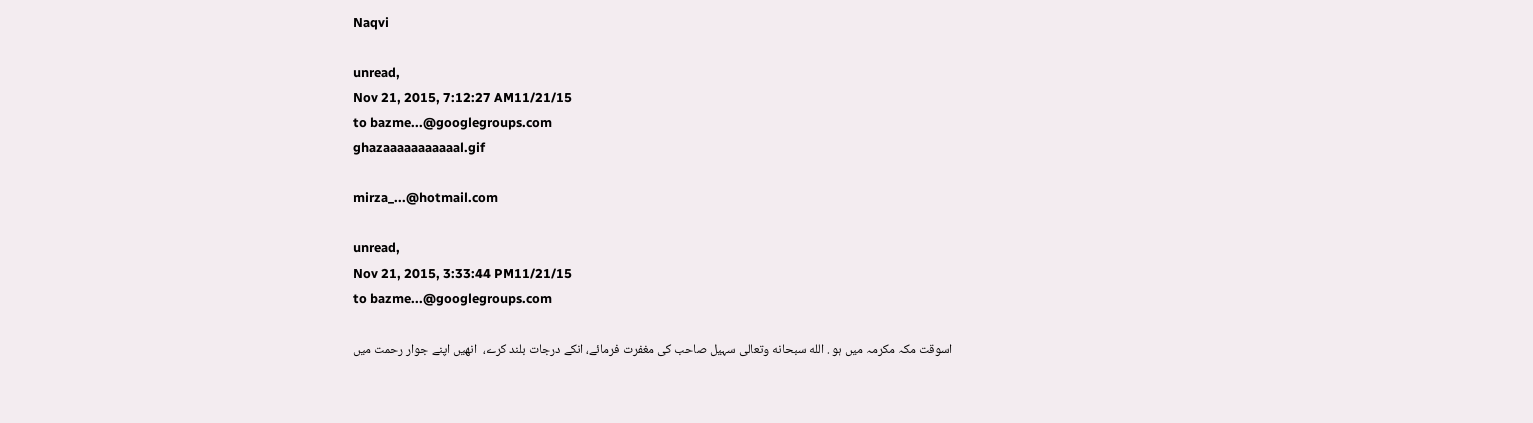Naqvi

unread,
Nov 21, 2015, 7:12:27 AM11/21/15
to bazme...@googlegroups.com
ghazaaaaaaaaaaal.gif

mirza_...@hotmail.com

unread,
Nov 21, 2015, 3:33:44 PM11/21/15
to bazme...@googlegroups.com

اسوقت مکہ مکرمہ میں ہو . الله سبحانه وتعالى سہیل صاحب کی مغفرت فرمائے، انکے درجات بلند کرے،  انهیں اپنے جوار رحمت میں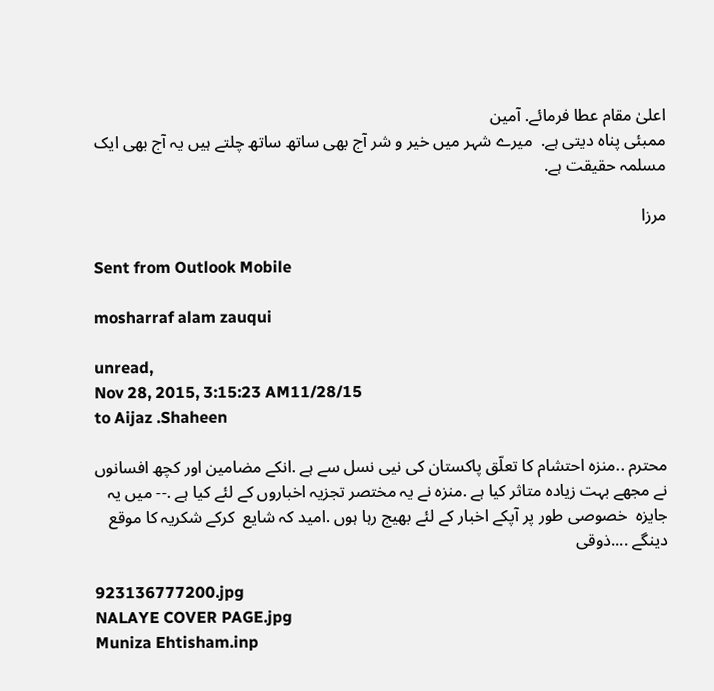اعلیٰ مقام عطا فرمائے. آمین
ممبئی پناہ دیتی ہے.  میرے شہر میں خیر و شر آج بهی ساتھ ساتھ چلتے ہیں یہ آج بهی ایک مسلمہ حقیقت ہے.

مرزا

Sent from Outlook Mobile

mosharraf alam zauqui

unread,
Nov 28, 2015, 3:15:23 AM11/28/15
to Aijaz .Shaheen

محترم ..منزہ احتشام کا تعلّق پاکستان کی نیی نسل سے ہے .انکے مضامین اور کچھ افسانوں نے مجھے بہت زیادہ متاثر کیا ہے .منزہ نے یہ مختصر تجزیہ اخباروں کے لئے کیا ہے .-- میں یہ جایزہ  خصوصی طور پر آپکے اخبار کے لئے بھیج رہا ہوں .امید کہ شایع  کرکے شکریہ کا موقع دینگے ....ذوقی

923136777200.jpg
NALAYE COVER PAGE.jpg
Muniza Ehtisham.inp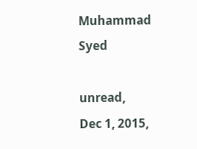Muhammad Syed

unread,
Dec 1, 2015,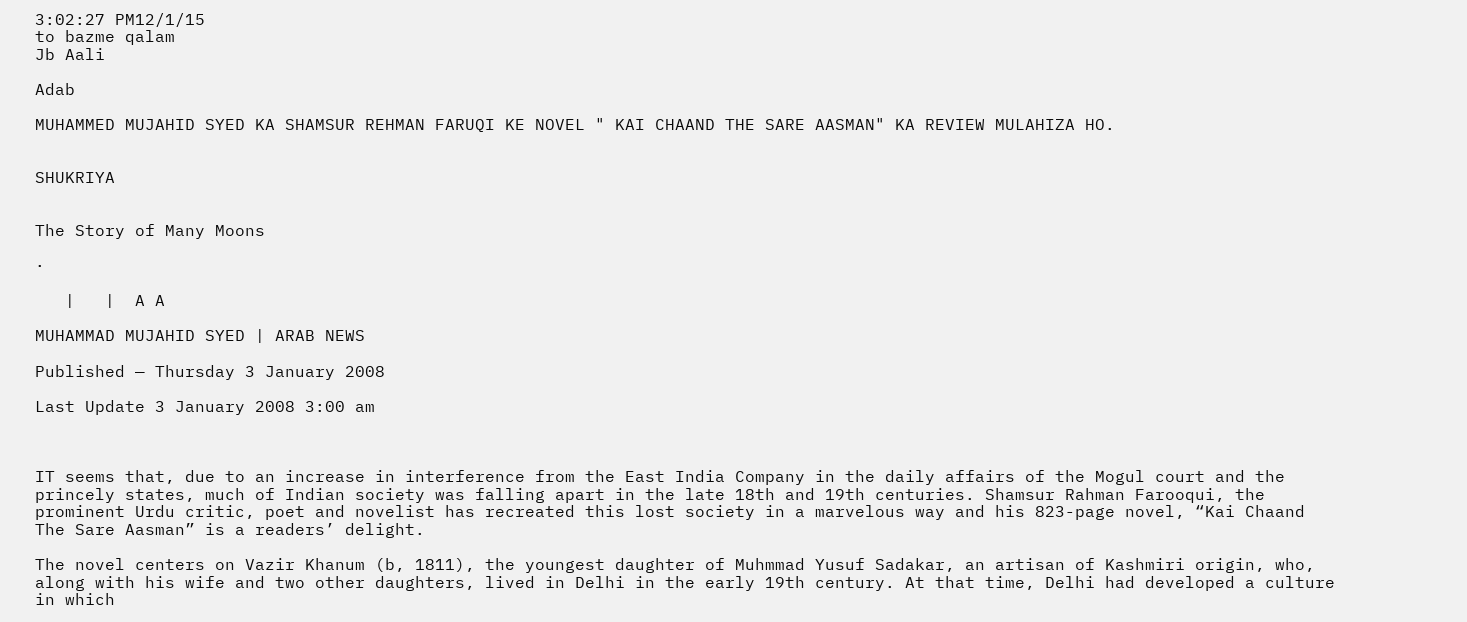3:02:27 PM12/1/15
to bazme qalam
Jb Aali

Adab

MUHAMMED MUJAHID SYED KA SHAMSUR REHMAN FARUQI KE NOVEL " KAI CHAAND THE SARE AASMAN" KA REVIEW MULAHIZA HO.


SHUKRIYA


The Story of Many Moons

·

   |   |  A A

MUHAMMAD MUJAHID SYED | ARAB NEWS

Published — Thursday 3 January 2008

Last Update 3 January 2008 3:00 am



IT seems that, due to an increase in interference from the East India Company in the daily affairs of the Mogul court and the princely states, much of Indian society was falling apart in the late 18th and 19th centuries. Shamsur Rahman Farooqui, the prominent Urdu critic, poet and novelist has recreated this lost society in a marvelous way and his 823-page novel, “Kai Chaand The Sare Aasman” is a readers’ delight.

The novel centers on Vazir Khanum (b, 1811), the youngest daughter of Muhmmad Yusuf Sadakar, an artisan of Kashmiri origin, who, along with his wife and two other daughters, lived in Delhi in the early 19th century. At that time, Delhi had developed a culture in which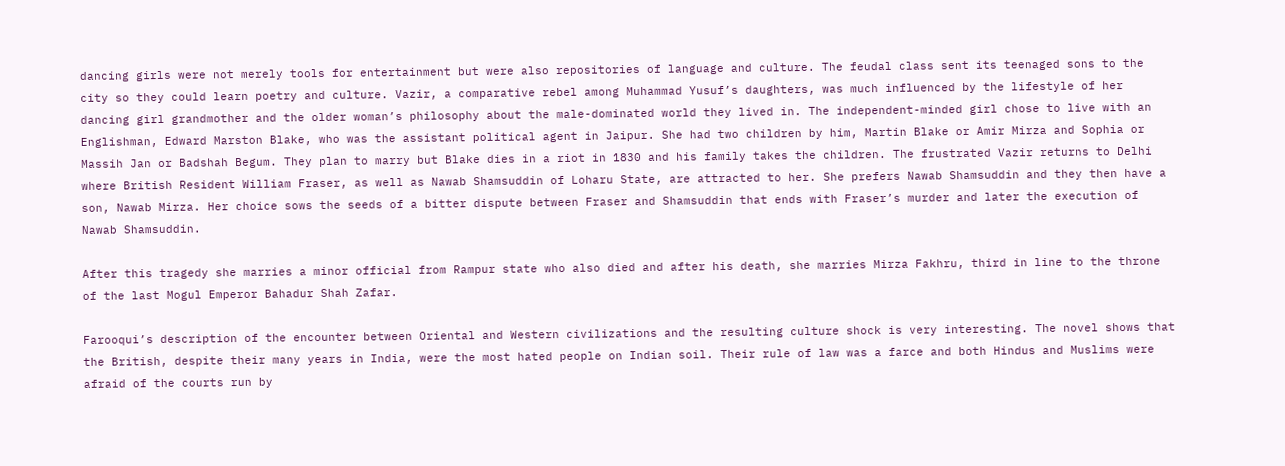dancing girls were not merely tools for entertainment but were also repositories of language and culture. The feudal class sent its teenaged sons to the city so they could learn poetry and culture. Vazir, a comparative rebel among Muhammad Yusuf’s daughters, was much influenced by the lifestyle of her dancing girl grandmother and the older woman’s philosophy about the male-dominated world they lived in. The independent-minded girl chose to live with an Englishman, Edward Marston Blake, who was the assistant political agent in Jaipur. She had two children by him, Martin Blake or Amir Mirza and Sophia or Massih Jan or Badshah Begum. They plan to marry but Blake dies in a riot in 1830 and his family takes the children. The frustrated Vazir returns to Delhi where British Resident William Fraser, as well as Nawab Shamsuddin of Loharu State, are attracted to her. She prefers Nawab Shamsuddin and they then have a son, Nawab Mirza. Her choice sows the seeds of a bitter dispute between Fraser and Shamsuddin that ends with Fraser’s murder and later the execution of Nawab Shamsuddin.

After this tragedy she marries a minor official from Rampur state who also died and after his death, she marries Mirza Fakhru, third in line to the throne of the last Mogul Emperor Bahadur Shah Zafar.

Farooqui’s description of the encounter between Oriental and Western civilizations and the resulting culture shock is very interesting. The novel shows that the British, despite their many years in India, were the most hated people on Indian soil. Their rule of law was a farce and both Hindus and Muslims were afraid of the courts run by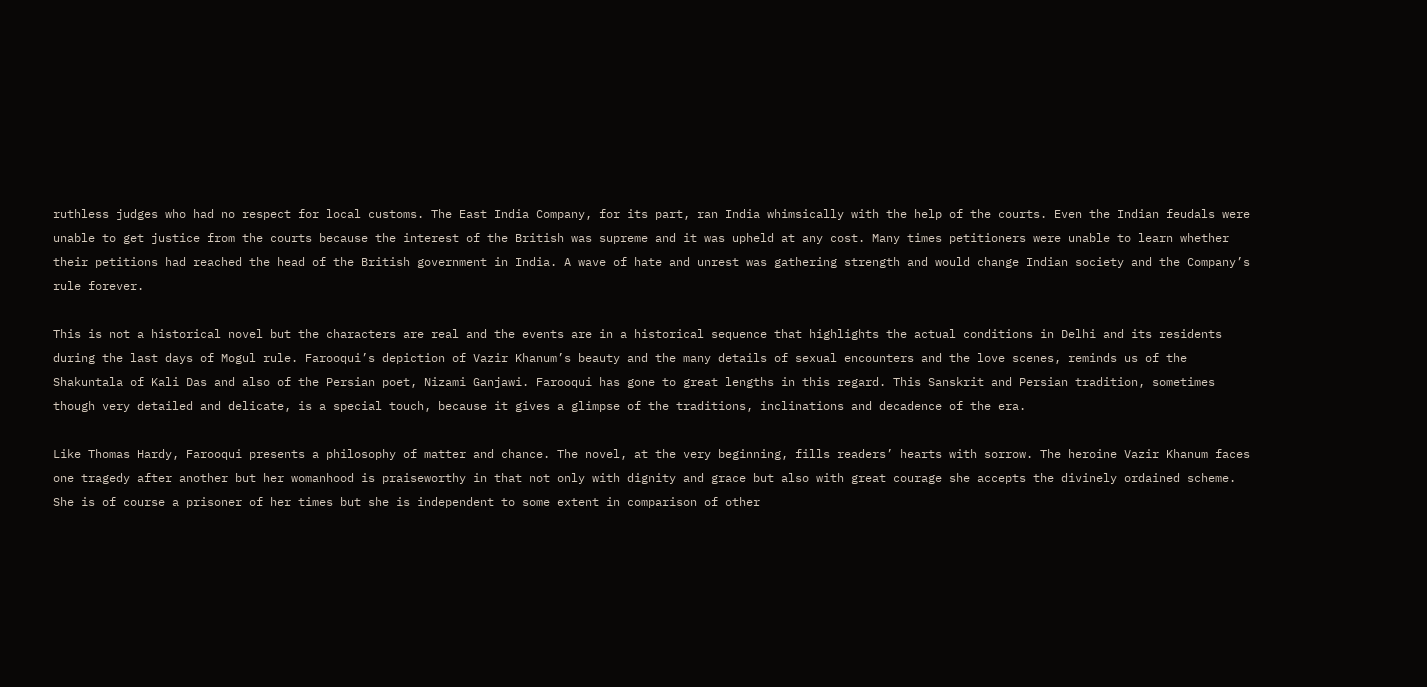ruthless judges who had no respect for local customs. The East India Company, for its part, ran India whimsically with the help of the courts. Even the Indian feudals were unable to get justice from the courts because the interest of the British was supreme and it was upheld at any cost. Many times petitioners were unable to learn whether their petitions had reached the head of the British government in India. A wave of hate and unrest was gathering strength and would change Indian society and the Company’s rule forever.

This is not a historical novel but the characters are real and the events are in a historical sequence that highlights the actual conditions in Delhi and its residents during the last days of Mogul rule. Farooqui’s depiction of Vazir Khanum’s beauty and the many details of sexual encounters and the love scenes, reminds us of the Shakuntala of Kali Das and also of the Persian poet, Nizami Ganjawi. Farooqui has gone to great lengths in this regard. This Sanskrit and Persian tradition, sometimes though very detailed and delicate, is a special touch, because it gives a glimpse of the traditions, inclinations and decadence of the era.

Like Thomas Hardy, Farooqui presents a philosophy of matter and chance. The novel, at the very beginning, fills readers’ hearts with sorrow. The heroine Vazir Khanum faces one tragedy after another but her womanhood is praiseworthy in that not only with dignity and grace but also with great courage she accepts the divinely ordained scheme. She is of course a prisoner of her times but she is independent to some extent in comparison of other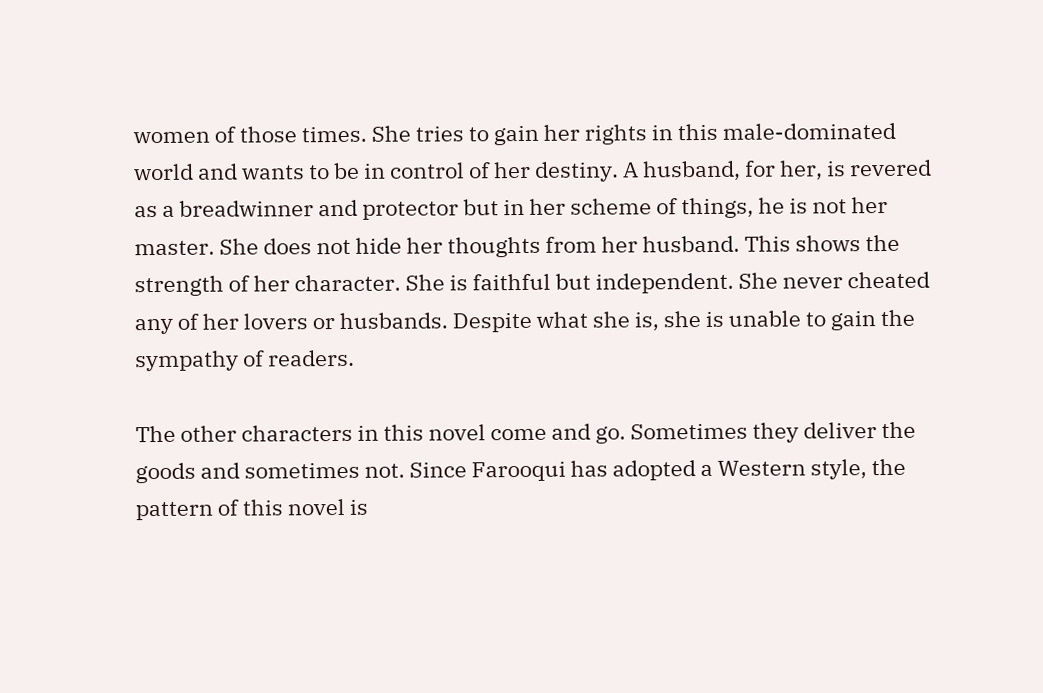women of those times. She tries to gain her rights in this male-dominated world and wants to be in control of her destiny. A husband, for her, is revered as a breadwinner and protector but in her scheme of things, he is not her master. She does not hide her thoughts from her husband. This shows the strength of her character. She is faithful but independent. She never cheated any of her lovers or husbands. Despite what she is, she is unable to gain the sympathy of readers.

The other characters in this novel come and go. Sometimes they deliver the goods and sometimes not. Since Farooqui has adopted a Western style, the pattern of this novel is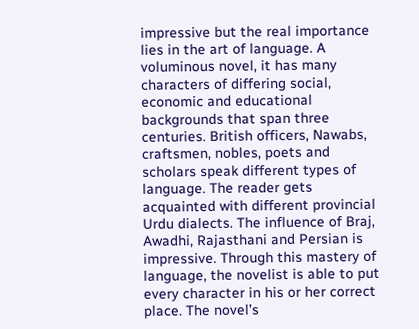impressive but the real importance lies in the art of language. A voluminous novel, it has many characters of differing social, economic and educational backgrounds that span three centuries. British officers, Nawabs, craftsmen, nobles, poets and scholars speak different types of language. The reader gets acquainted with different provincial Urdu dialects. The influence of Braj, Awadhi, Rajasthani and Persian is impressive. Through this mastery of language, the novelist is able to put every character in his or her correct place. The novel’s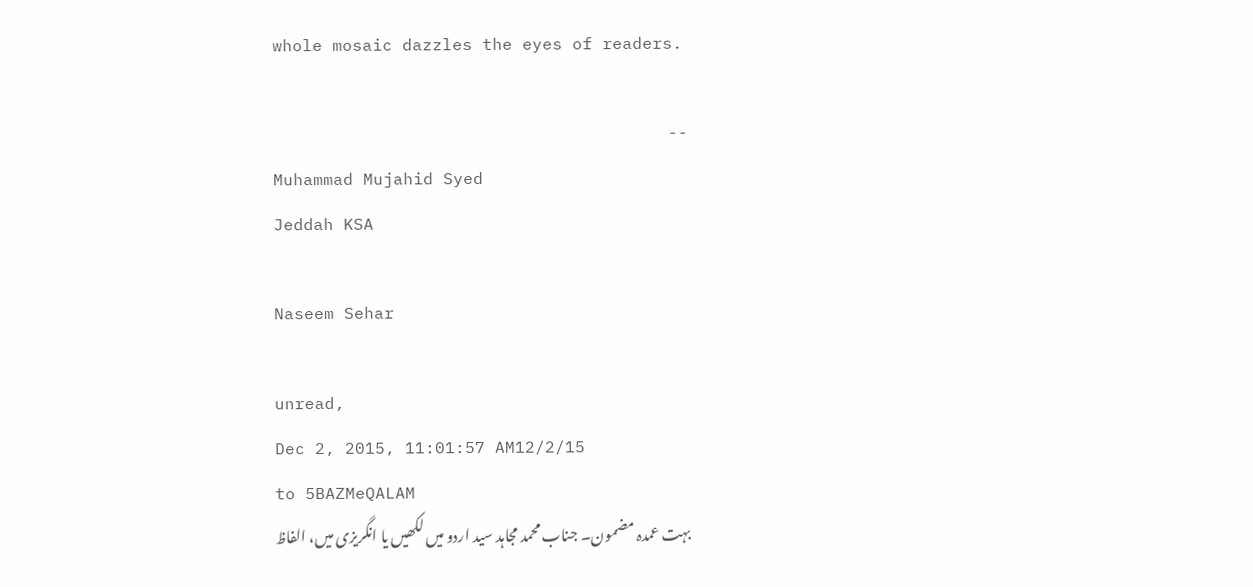whole mosaic dazzles the eyes of readers.

--
Muhammad Mujahid Syed
Jeddah KSA

Naseem Sehar

unread,
Dec 2, 2015, 11:01:57 AM12/2/15
to 5BAZMeQALAM
بہت عمدہ مضمون۔ جناب محمد مجاہد سید اردو میں لکھیں یا انگریزی میں، الفاظ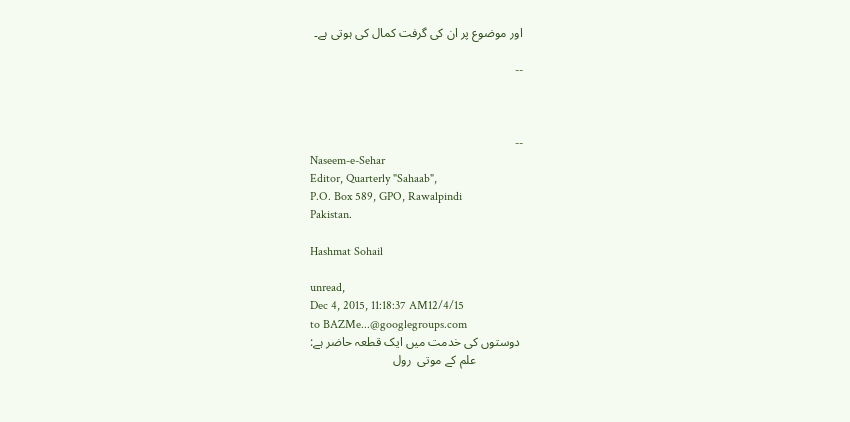اور موضوع پر ان کی گرفت کمال کی ہوتی ہے۔

--



--
Naseem-e-Sehar
Editor, Quarterly "Sahaab",
P.O. Box 589, GPO, Rawalpindi
Pakistan.

Hashmat Sohail

unread,
Dec 4, 2015, 11:18:37 AM12/4/15
to BAZMe...@googlegroups.com
 دوستوں کی خدمت میں ایک قطعہ حاضر ہے:
               علم کے موتی  رول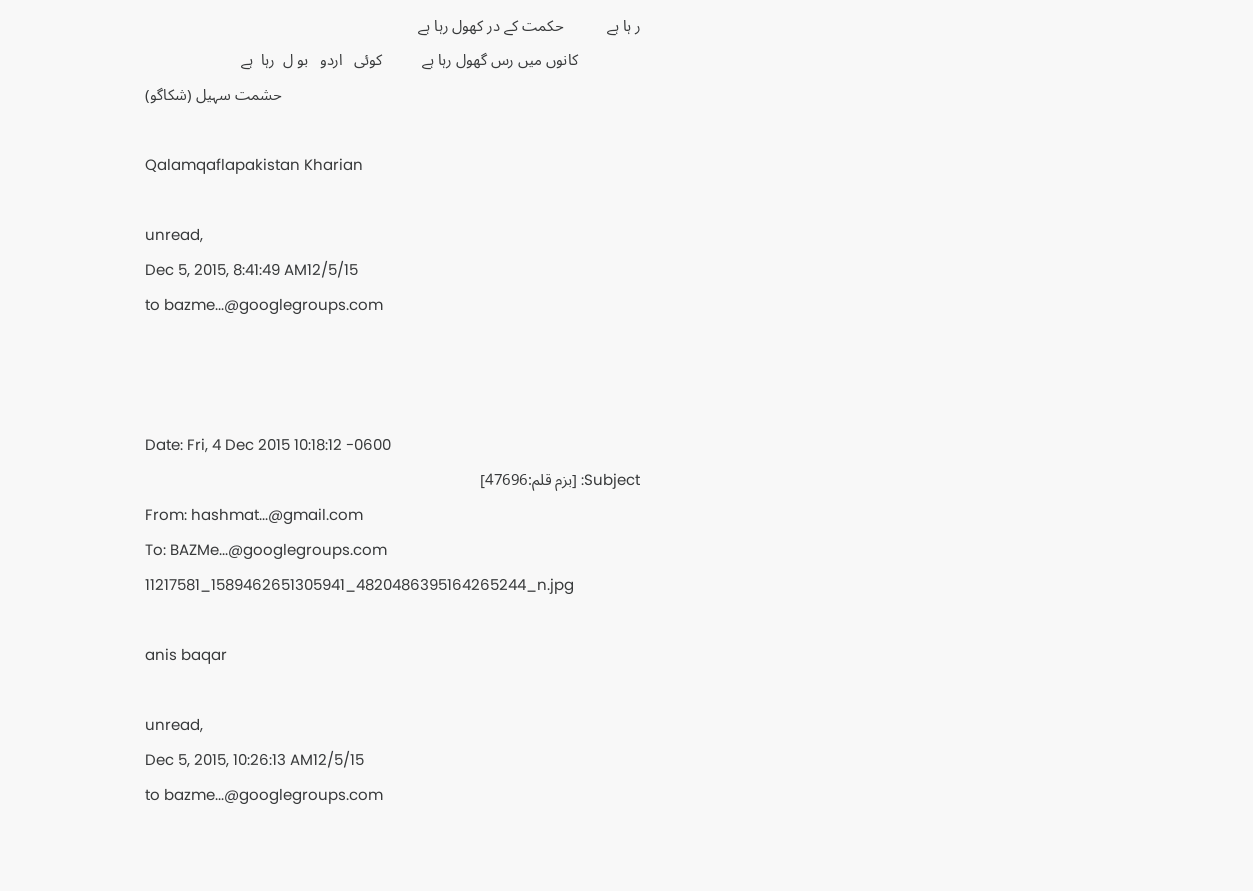ر ہا ہے           حکمت کے در کھول رہا ہے
                کانوں میں رس گھول رہا ہے          کوئی   اردو   بو ل  رہا  ہے
                                                                                            حشمت سہیل (شکاگو)

Qalamqaflapakistan Kharian

unread,
Dec 5, 2015, 8:41:49 AM12/5/15
to bazme...@googlegroups.com



Date: Fri, 4 Dec 2015 10:18:12 -0600
Subject: [بزم قلم:47696]
From: hashmat...@gmail.com
To: BAZMe...@googlegroups.com
11217581_1589462651305941_4820486395164265244_n.jpg

anis baqar

unread,
Dec 5, 2015, 10:26:13 AM12/5/15
to bazme...@googlegroups.com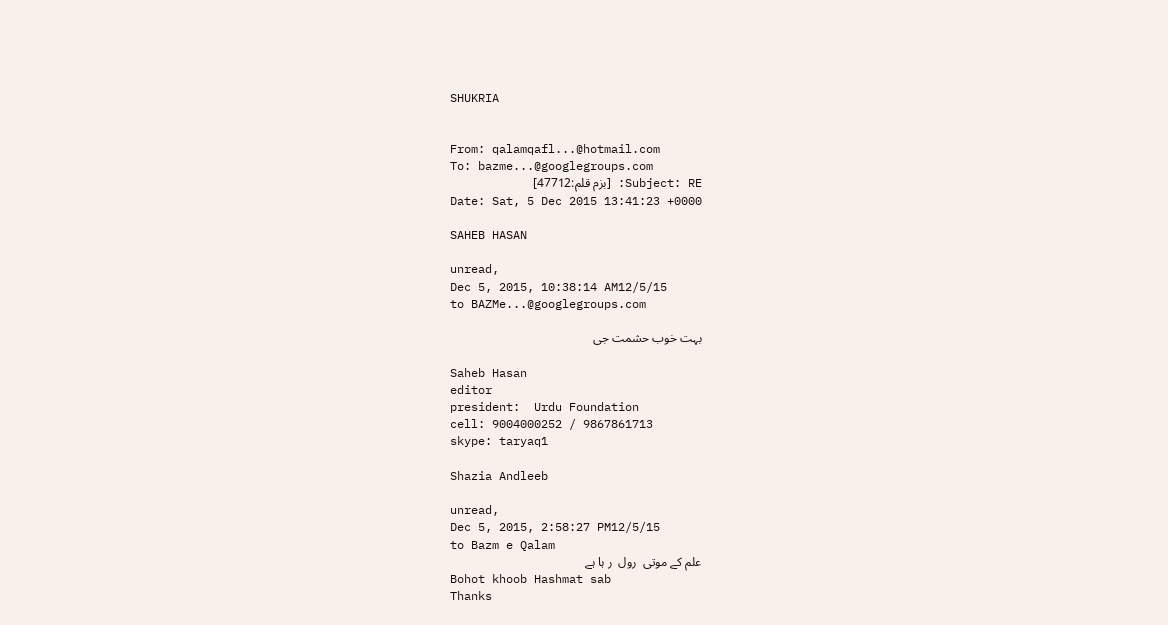SHUKRIA


From: qalamqafl...@hotmail.com
To: bazme...@googlegroups.com
Subject: RE: [بزم قلم:47712]
Date: Sat, 5 Dec 2015 13:41:23 +0000

SAHEB HASAN

unread,
Dec 5, 2015, 10:38:14 AM12/5/15
to BAZMe...@googlegroups.com

بہت خوب حشمت جی

Saheb Hasan
editor
president:  Urdu Foundation
cell: 9004000252 / 9867861713
skype: taryaq1

Shazia Andleeb

unread,
Dec 5, 2015, 2:58:27 PM12/5/15
to Bazm e Qalam
علم کے موتی  رول  ر ہا ہے
Bohot khoob Hashmat sab
Thanks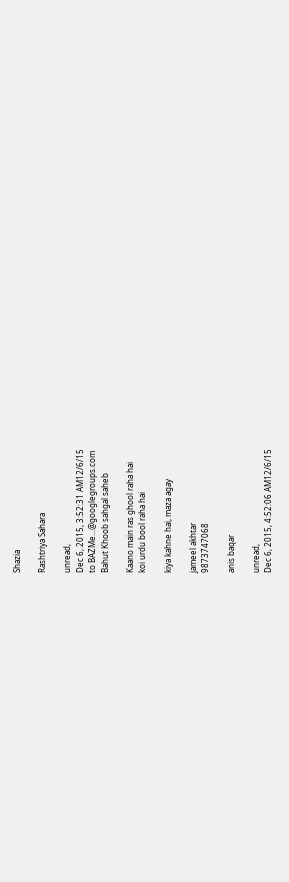Shazia

Rashtriya Sahara

unread,
Dec 6, 2015, 3:52:31 AM12/6/15
to BAZMe...@googlegroups.com
Bahut Khoob sahgal saheb

Kaano main ras ghool raha hai
koi urdu bool raha hai

kiya kahne hai, maza agay

jameel akhtar
9873747068

anis baqar

unread,
Dec 6, 2015, 4:52:06 AM12/6/15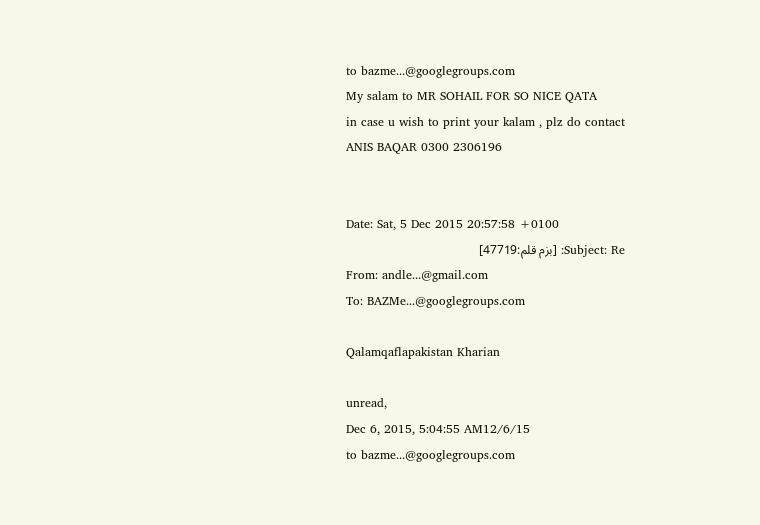to bazme...@googlegroups.com
My salam to MR SOHAIL FOR SO NICE QATA
in case u wish to print your kalam , plz do contact
ANIS BAQAR 0300 2306196


Date: Sat, 5 Dec 2015 20:57:58 +0100
Subject: Re: [بزم قلم:47719]
From: andle...@gmail.com
To: BAZMe...@googlegroups.com

Qalamqaflapakistan Kharian

unread,
Dec 6, 2015, 5:04:55 AM12/6/15
to bazme...@googlegroups.com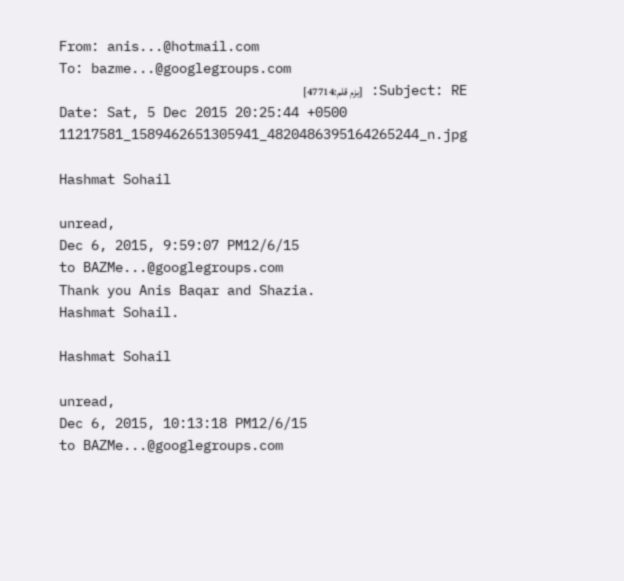From: anis...@hotmail.com
To: bazme...@googlegroups.com
Subject: RE: [بزم قلم:47714]
Date: Sat, 5 Dec 2015 20:25:44 +0500
11217581_1589462651305941_4820486395164265244_n.jpg

Hashmat Sohail

unread,
Dec 6, 2015, 9:59:07 PM12/6/15
to BAZMe...@googlegroups.com
Thank you Anis Baqar and Shazia.
Hashmat Sohail.

Hashmat Sohail

unread,
Dec 6, 2015, 10:13:18 PM12/6/15
to BAZMe...@googlegroups.com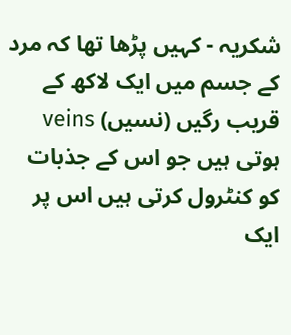شکریہ - کہیں پڑھا تھا کہ مرد کے جسم میں ایک لاکھ کے قریب رگیں (نسیں) veins ہوتی ہیں جو اس کے جذبات کو کنٹرول کرتی ہیں اس پر ایک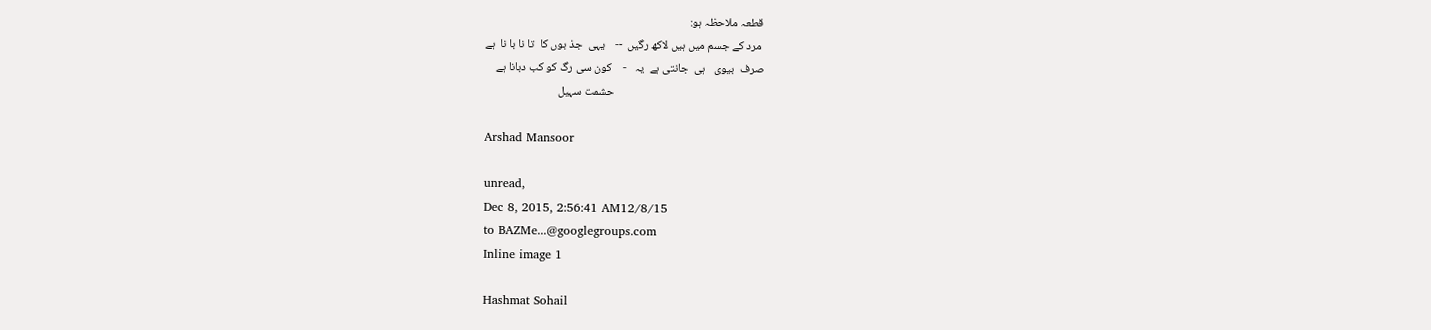قطعہ ملاحظہ ہو:
 مرد کے جسم میں ہیں لاکھ رگیں   ۤ-    یہی  جذ بوں کا  تا نا با نا  ہے
صرف  بیوی   ہی  جانتی ہے  یہ   -    کون سی رگ کو کب دبانا ہے
                                                        حشمت سہیل

Arshad Mansoor

unread,
Dec 8, 2015, 2:56:41 AM12/8/15
to BAZMe...@googlegroups.com
Inline image 1

Hashmat Sohail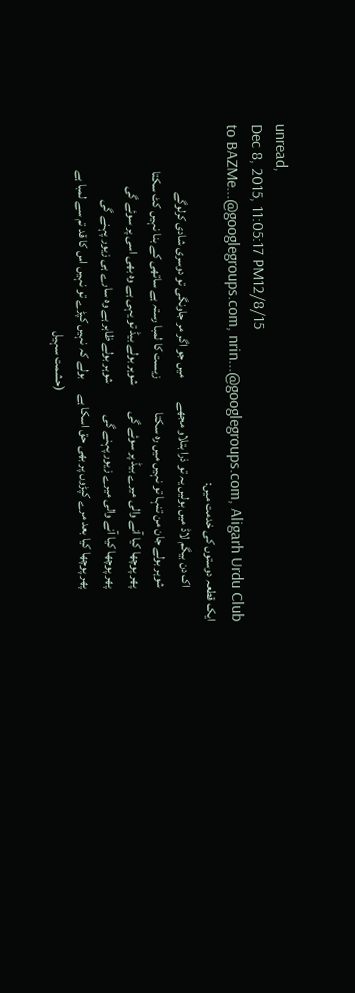unread,
Dec 8, 2015, 11:05:17 PM12/8/15
to BAZMe...@googlegroups.com, nrin...@googlegroups.com, Aligarh Urdu Club
ایک قطعہ دوستوں کی خدمت میں:
              اک دن بیگم لاڈ میں بولیں یہ تو ذرا بتلاو مجھے          میں جو اگر مر جاونگی تو دوسری شادی کرلوگے
              شوہر بولے جان من تنہا تو نہیں میں رہ سکتا              زیست کا لمبا رستہ ہے ساتھی کے بنا نہیں کٹ سکتا
              پھر پوچھا کیا آنے والی میرے بیڈ پر سوئے گی           شوہر بولے بیڈ تو یہی ہے وہ بھی اسی پر سوئے گی
              پھر پوچھا کیا آنے والی میرے زیور پہنے گی             شوہر بولے ظاہر ہے وہ سارے ہی زیور پہنے گی
              پھر پوچھا کیا بعد مرے کپڑوں پر بھی حق اسکا ہے      بولے کہ نہیں کپڑے تو نہیں اس کا قد تم سے لمبا ہے
                                                                                                (حشمت سہیل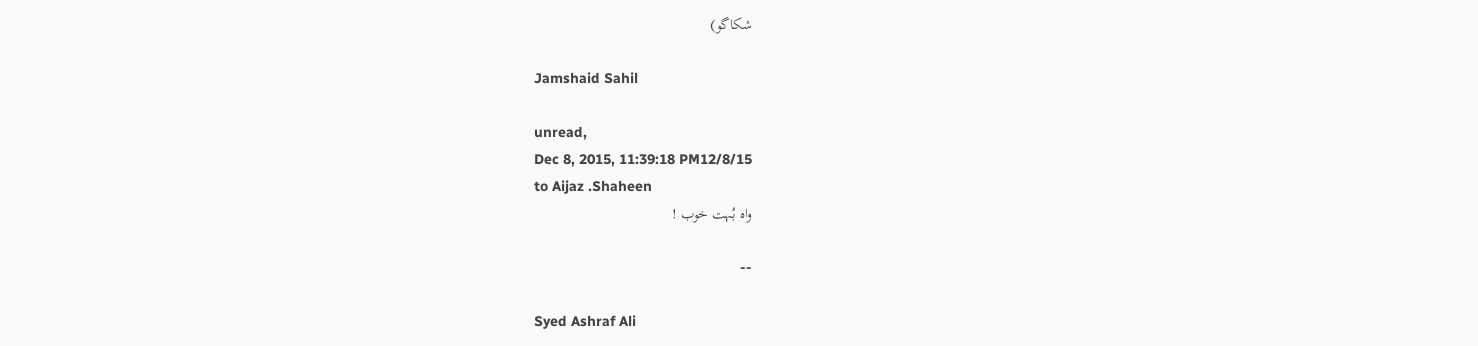شکاگو)

Jamshaid Sahil

unread,
Dec 8, 2015, 11:39:18 PM12/8/15
to Aijaz .Shaheen
واہ بُہت خوب !

--

Syed Ashraf Ali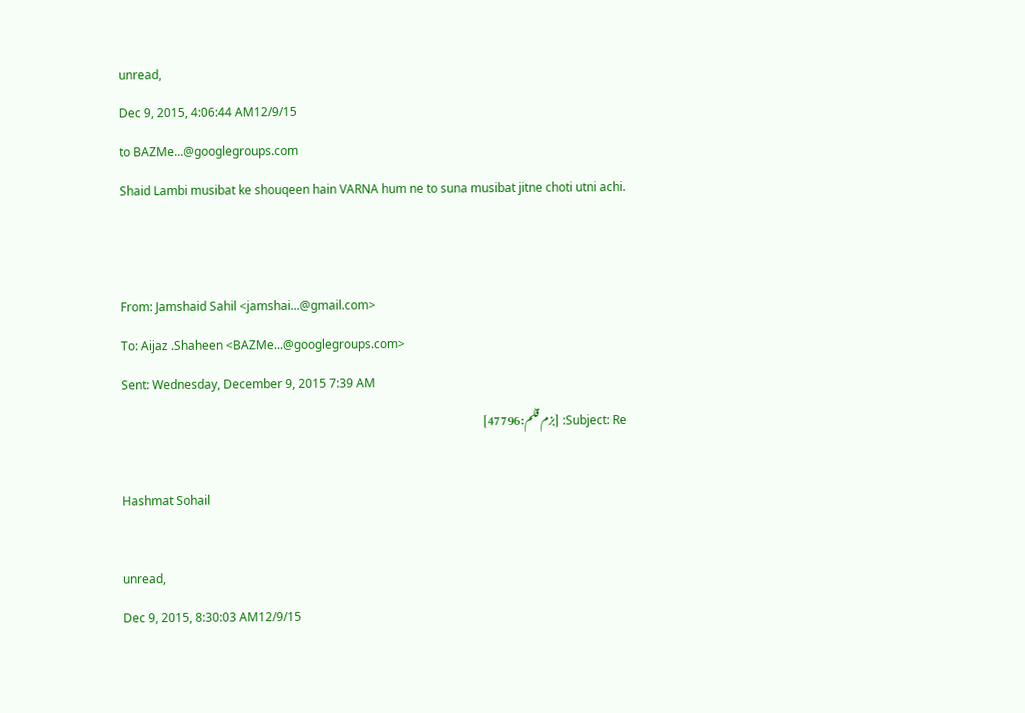unread,
Dec 9, 2015, 4:06:44 AM12/9/15
to BAZMe...@googlegroups.com
Shaid Lambi musibat ke shouqeen hain VARNA hum ne to suna musibat jitne choti utni achi.


From: Jamshaid Sahil <jamshai...@gmail.com>
To: Aijaz .Shaheen <BAZMe...@googlegroups.com>
Sent: Wednesday, December 9, 2015 7:39 AM
Subject: Re: [بزم قلم:47796]

Hashmat Sohail

unread,
Dec 9, 2015, 8:30:03 AM12/9/15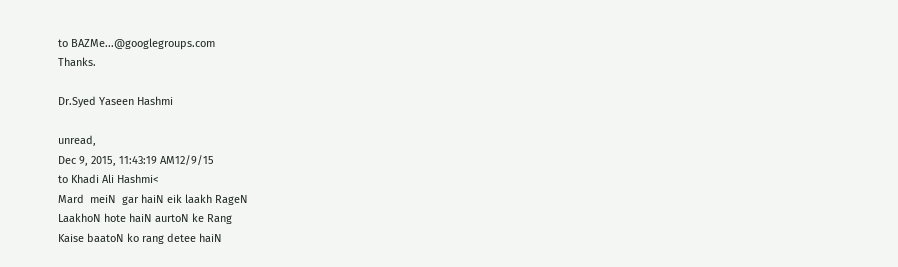to BAZMe...@googlegroups.com
Thanks.

Dr.Syed Yaseen Hashmi

unread,
Dec 9, 2015, 11:43:19 AM12/9/15
to Khadi Ali Hashmi<
Mard  meiN  gar haiN eik laakh RageN
LaakhoN hote haiN aurtoN ke Rang
Kaise baatoN ko rang detee haiN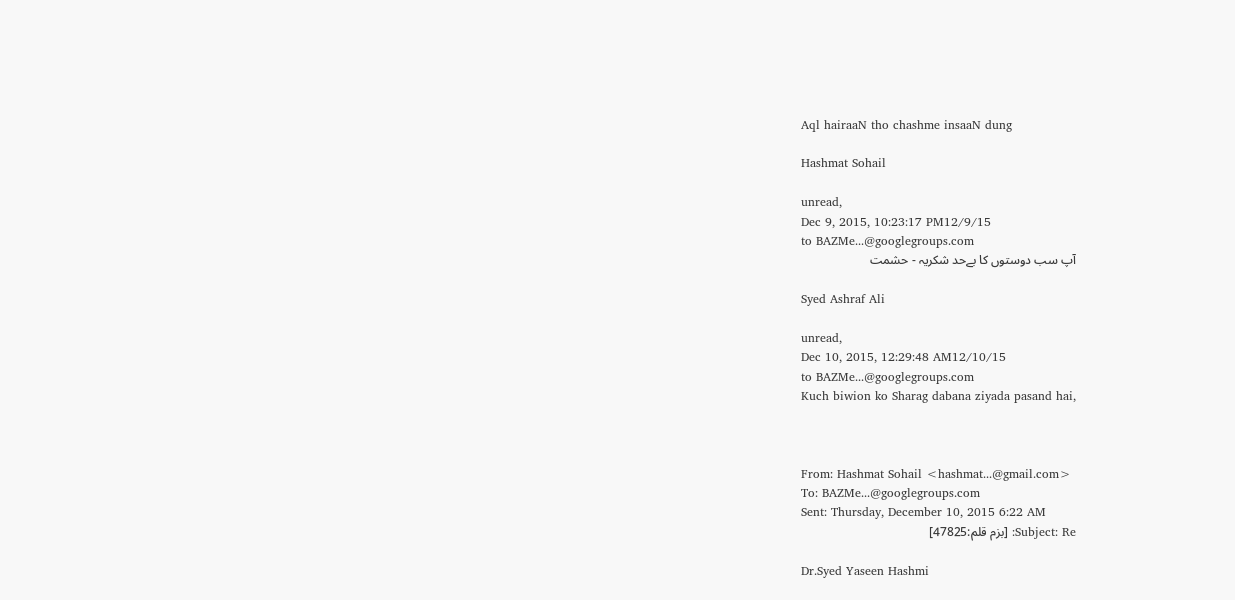Aql hairaaN tho chashme insaaN dung

Hashmat Sohail

unread,
Dec 9, 2015, 10:23:17 PM12/9/15
to BAZMe...@googlegroups.com
آپ سب دوستوں کا بےحد شکریہ - حشمت

Syed Ashraf Ali

unread,
Dec 10, 2015, 12:29:48 AM12/10/15
to BAZMe...@googlegroups.com
Kuch biwion ko Sharag dabana ziyada pasand hai,



From: Hashmat Sohail <hashmat...@gmail.com>
To: BAZMe...@googlegroups.com
Sent: Thursday, December 10, 2015 6:22 AM
Subject: Re: [بزم قلم:47825]

Dr.Syed Yaseen Hashmi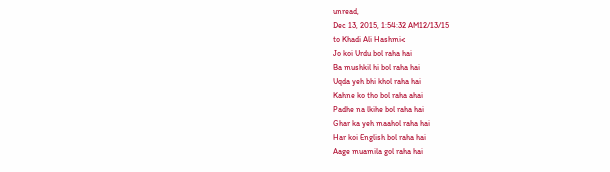unread,
Dec 13, 2015, 1:54:32 AM12/13/15
to Khadi Ali Hashmi<
Jo koi Urdu bol raha hai
Ba mushkil hi bol raha hai
Uqda yeh bhi khol raha hai
Kahne ko tho bol raha ahai
Padhe na lkihe bol raha hai
Ghar ka yeh maahol raha hai
Har koi English bol raha hai
Aage muamila gol raha hai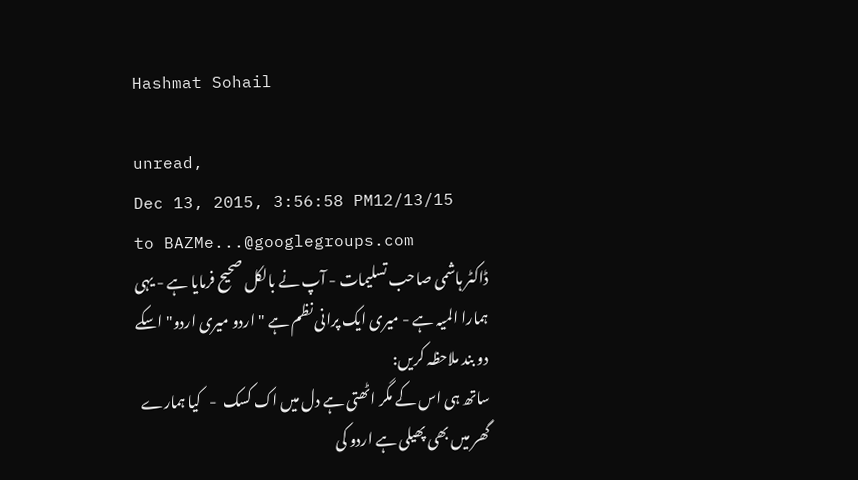Hashmat Sohail

unread,
Dec 13, 2015, 3:56:58 PM12/13/15
to BAZMe...@googlegroups.com
ڈاکٹر ہاشمی صاحب تسلیمات - آپ نے بالکل صحیح فرمایا ہے - یہی ہمارا المیہ ہے - میری ایک پرانی نظم ہے " اردو میری اردو" اسکے دو بند ملاحظہ کریں:
ساتھ ہی اس کے مگر اٹھتی ہے دل میں اک کسک  -   کیا ہمارے گھر میں بھی پھیلی ہے اردو کی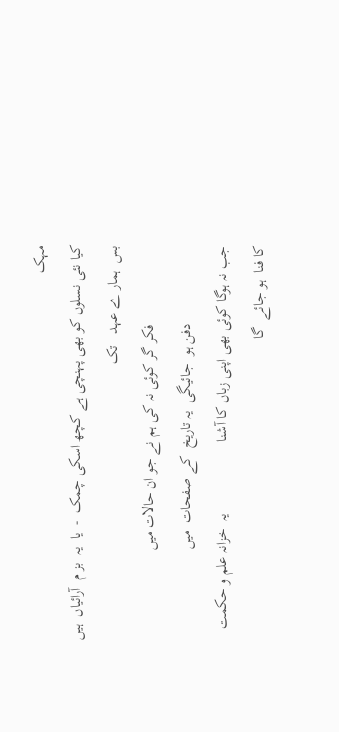مہک
کیا نئی نسلوں کو بھی پہنچی ہے کچھ اسکی چمک  -  یا  یہ  بز م  آرائیاں  ہیں  بس  ہمار ے عہد   تک
                     فکر گر کوئی نہ کی ہم نے جو ان حالات میں
                     دفن ہو  جائیگی  یہ تاریخ  کے صفحات  میں
جب نہ ہوگا کوئی بھی اپنی زباں کا آشنا                   یہ  خزانہ علم و حکمت  کا فنا  ہو جائے  گا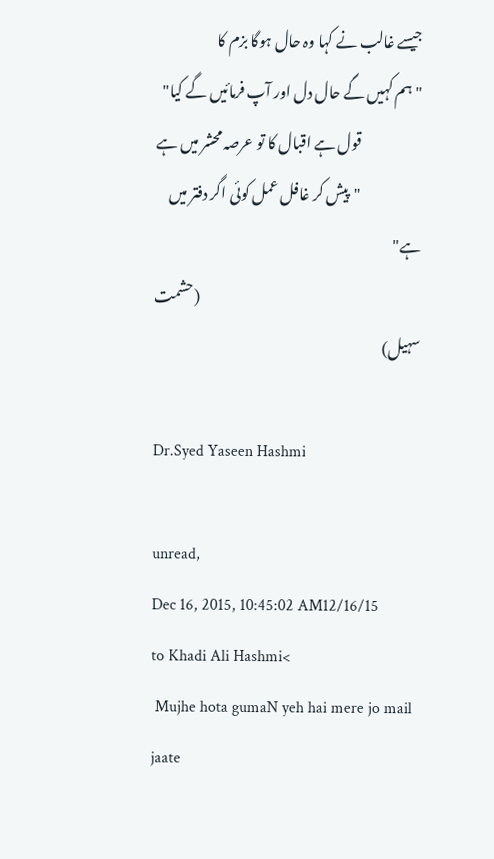جیسے غالب نے کہا وہ حال ہوگا بزم کا                  "ہم کہیں گے حال دل اور آپ فرمائیں گے کیا"
                     قول ہے اقبال کا تو عرصہ محشر میں ہے
                     "پیش کر غافل عمل کوئی اگر دفتر میں ہے"
                                                                             (حشمت سہیل)

Dr.Syed Yaseen Hashmi

unread,
Dec 16, 2015, 10:45:02 AM12/16/15
to Khadi Ali Hashmi<
 Mujhe hota gumaN yeh hai mere jo mail   jaate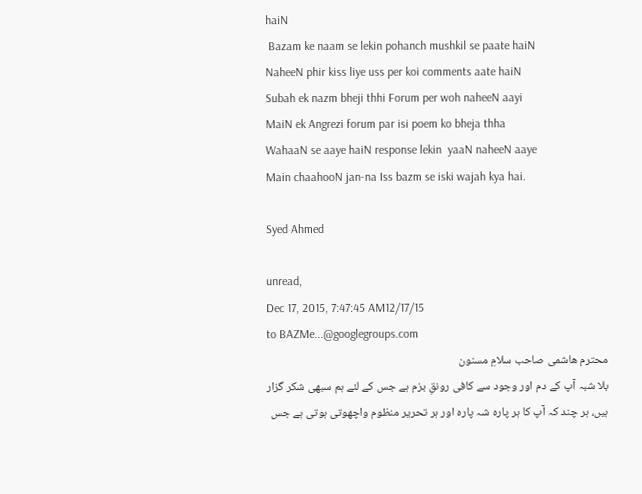haiN
 Bazam ke naam se lekin pohanch mushkil se paate haiN
NaheeN phir kiss liye uss per koi comments aate haiN
Subah ek nazm bheji thhi Forum per woh naheeN aayi
MaiN ek Angrezi forum par isi poem ko bheja thha
WahaaN se aaye haiN response lekin  yaaN naheeN aaye
Main chaahooN jan-na Iss bazm se iski wajah kya hai.

Syed Ahmed

unread,
Dec 17, 2015, 7:47:45 AM12/17/15
to BAZMe...@googlegroups.com
محترم ھاشمی صاحب سلامِ مسنون
بلا شبہ آپ کے دم اور وجود سے کافی رونقِ بزم ہے جس کے لئے ہم سبھی شکر گزار ہیں، ہر چند کہ آپ کا ہر پارہ شہ پارہ اور ہر تحریر منظوم واچھوتی ہوتی ہے جس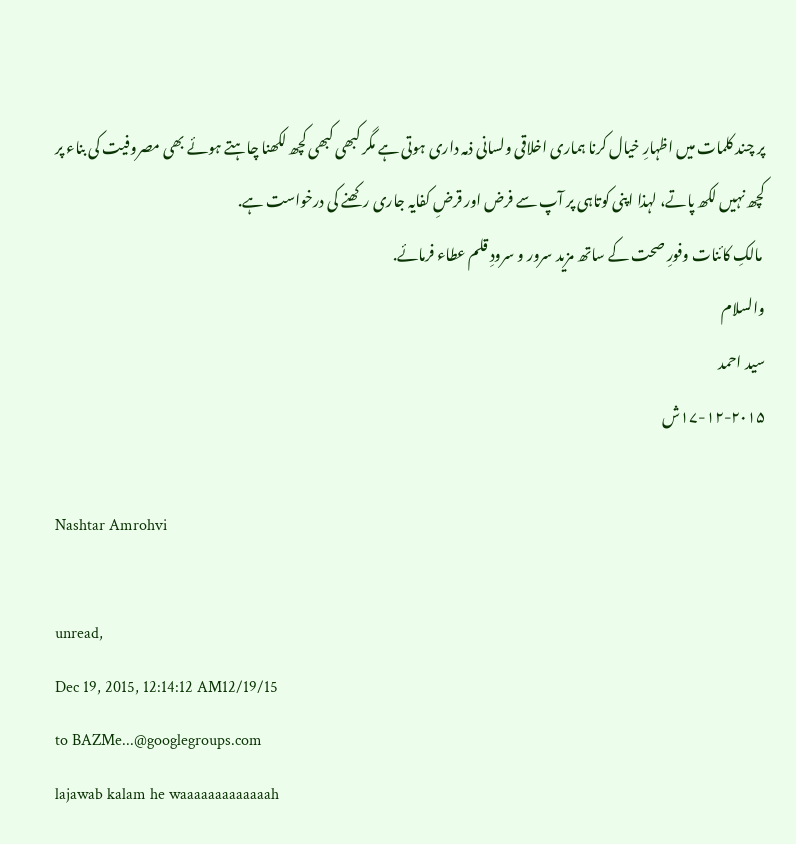پر چند کلمات میں اظہارِ خیال کرنا ہماری اخلاقی ولسانی ذمہ داری ہوتی ہے مگر کبھی کبھی کچھ لکھنا چاہتے ہوئے بھی مصروفیت کی بناء پر کچھ نہیں لکھ پاتے، لہذا اپنی کوتاہی پر آپ سے فرض اور قرضِ کفایہ جاری رکھنے کی درخواست ہے.
 مالکِ کائنات وفورِ صحت کے ساتھ مزید سرور و سرودِ قلم عطاء فرمائے.
والسلام
سید احمد
۱۷-۱۲-۲۰۱۵ش

Nashtar Amrohvi

unread,
Dec 19, 2015, 12:14:12 AM12/19/15
to BAZMe...@googlegroups.com
lajawab kalam he waaaaaaaaaaaaah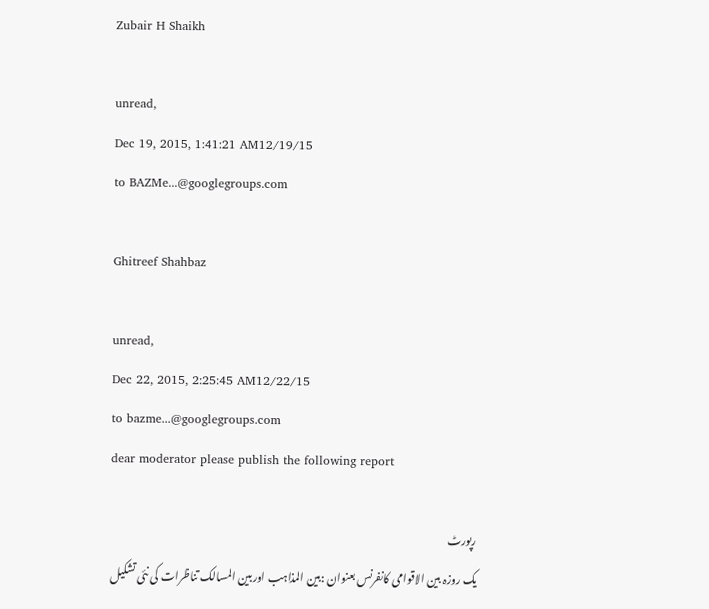Zubair H Shaikh

unread,
Dec 19, 2015, 1:41:21 AM12/19/15
to BAZMe...@googlegroups.com

Ghitreef Shahbaz

unread,
Dec 22, 2015, 2:25:45 AM12/22/15
to bazme...@googlegroups.com
dear moderator please publish the following report

رپورٹ
یک روزہ بین الاقوامی کانفرنس بعنوان :بین المذاہب اوربین المسالک تناظرات کی نئی تشکیل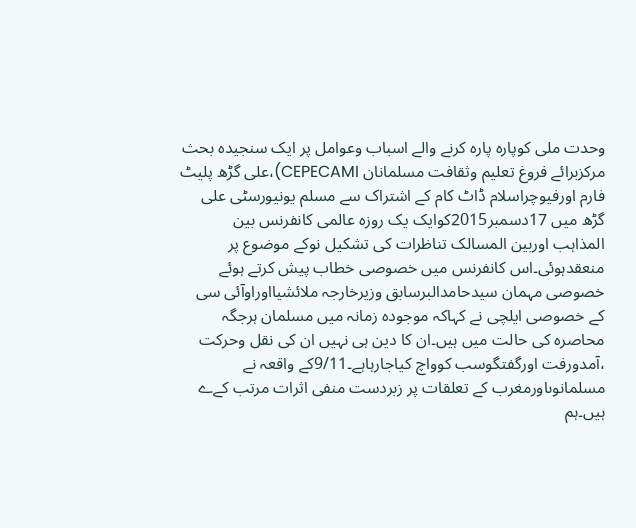وحدت ملی کوپارہ پارہ کرنے والے اسباب وعوامل پر ایک سنجیدہ بحث
مرکزبرائے فروغ تعلیم وثقافت مسلمانان CEPECAMI)،علی گڑھ پلیٹ فارم اورفیوچراسلام ڈاٹ کام کے اشتراک سے مسلم یونیورسٹی علی گڑھ میں 17دسمبر2015کوایک یک روزہ عالمی کانفرنس بین المذاہب اوربین المسالک تناظرات کی تشکیل نوکے موضوع پر منعقدہوئی۔اس کانفرنس میں خصوصی خطاب پیش کرتے ہوئے خصوصی مہمان سیدحامدالبرسابق وزیرخارجہ ملائشیااوراوآئی سی کے خصوصی ایلچی نے کہاکہ موجودہ زمانہ میں مسلمان ہرجگہ محاصرہ کی حالت میں ہیں۔ان کا دین ہی نہیں ان کی نقل وحرکت ،آمدورفت اورگفتگوسب کوواچ کیاجارہاہے۔9/11کے واقعہ نے مسلمانوںاورمغرب کے تعلقات پر زبردست منفی اثرات مرتب کےے ہیں۔ہم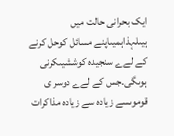ایک بحرانی حالت میں ہیںلہذاہمیںاپنے مسائل کوحل کرنے کے لےے سنجیدہ کوششیںکرنی ہوںگی۔جس کے لےے دوسر ی قوموںسے زیادہ سے زیادہ مذاکرات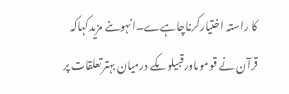کا راستہ اختیارکرناچاہےے۔انہوںنے مزیدکہاکہ قرآن نے قوموںاورقبیلوںکے درمیان بہترتعلقات پر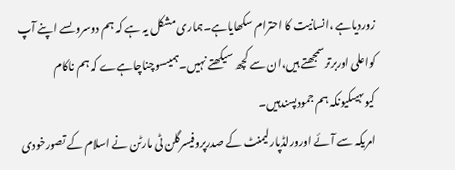زوردیاہے ،انسانیت کا احترام سکھایاہے۔ہماری مشکل یہ ہے کہ ہم دوسروںسے اپنے آپ کواعلی اوربرترسمجھتے ہیں،ان سے کچھ سیکھتے نہیں۔ہمیںسوچناچاہےے کہ ہم ناکام کیوںہیںکیونکہ ہم جمودپسندہیں۔
امریکہ سے آئے اورورلڈپارلیمنٹ کے صدرپروفیسرگلن ٹی مارٹن نے اسلام کے تصورخودی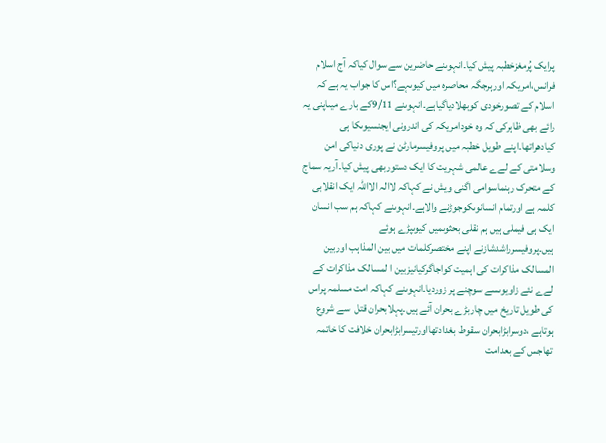پرایک پُرمغزخطبہ پیش کیا۔انہوںنے حاضرین سے سوال کیاکہ آج اسلام فرانس،امریکہ اورہرجگہ محاصرہ میں کیوںہے؟اس کا جواب یہ ہے کہ اسلام کے تصورخودی کوبھلادیاگیاہے۔انہوںنے 9/11کے بارے میںاپنی یہ رائے بھی ظاہرکی کہ وہ خودامریکہ کی اندرونی ایجنسیوںکا ہی کیادھراتھا۔اپنے طویل خطبہ میں پروفیسرمارٹن نے پوری دنیاکی امن وسلامتی کے لےے عالمی شہریت کا ایک دستوربھی پیش کیا۔آریہ سماج کے متحرک رہنماسوامی اگنی ویش نے کہاکہ لاالہ الااللہ ایک انقلابی کلمہ ہے اورتمام انسانوںکوجوڑنے والاہے۔انہوںنے کہاکہ ہم سب انسان ایک ہی فیملی ہیں ہم نقلی بحثوںمیں کیوںپڑے ہوئے ہیں۔پروفیسرراشدشازنے اپنے مختصرکلمات میں بین المذاہب اوربین المسالک مذاکرات کی اہمیت کواجاگرکیانیزبین ا لمسالک مذاکرات کے لےے نئے زاویوںسے سوچنے پر زوردیا۔انہوںنے کہاکہ امت مسلمہ پراس کی طویل تاریخ میں چاربڑے بحران آئے ہیں۔پہلابحران قتل  سے شروع ہوتاہے ،دوسرابڑابحران سقوط بغدادتھااورتیسرابڑابحران خلافت کا خاتمہ تھاجس کے بعدامت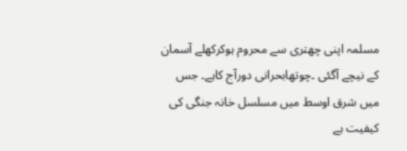مسلمہ اپنی چھتری سے محروم ہوکرکھلے آسمان کے نیچے آگئی ۔چوتھابحرانی دورآج کاہے۔ جس میں شرق اوسط میں مسلسل خانہ جنگی کی کیفیت ہے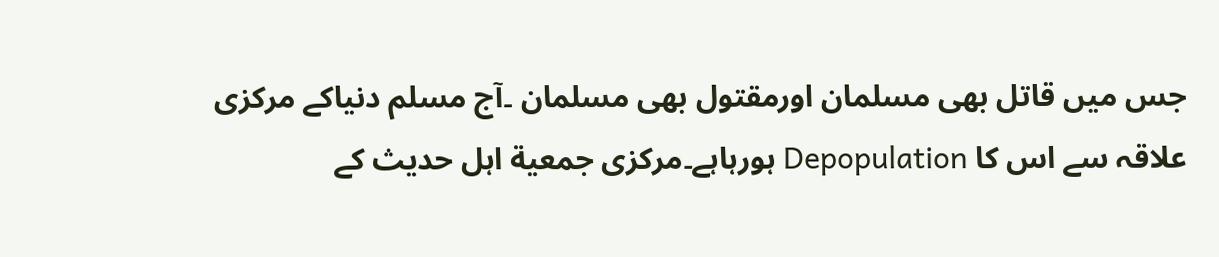جس میں قاتل بھی مسلمان اورمقتول بھی مسلمان ۔آج مسلم دنیاکے مرکزی علاقہ سے اس کا Depopulation ہورہاہے۔مرکزی جمعیة اہل حدیث کے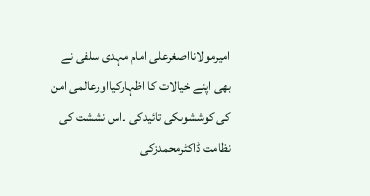امیرمولانااصغرعلی امام مہدی سلفی نے بھی اپنے خیالات کا اظہارکیااورعالمی امن کی کوششوںکی تائیدکی ۔اس نششت کی نظامت ڈاکٹرمحمدزکی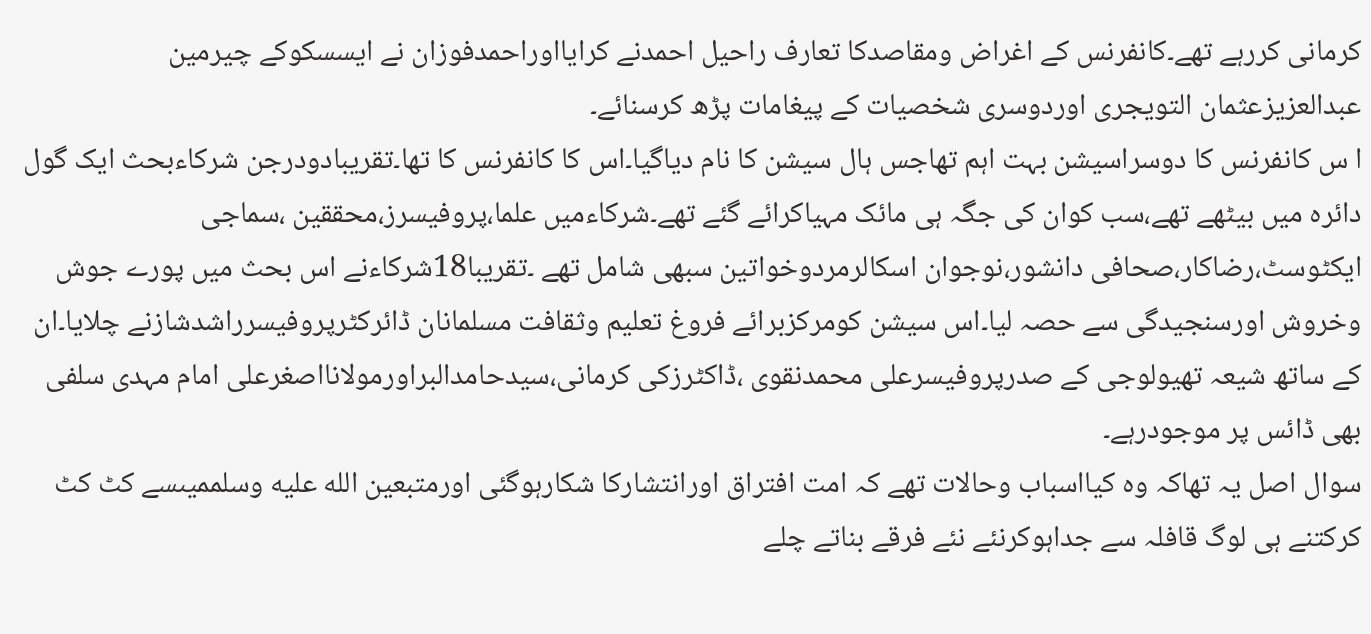کرمانی کررہے تھے۔کانفرنس کے اغراض ومقاصدکا تعارف راحیل احمدنے کرایااوراحمدفوزان نے ایسسکوکے چیرمین عبدالعزیزعثمان التویجری اوردوسری شخصیات کے پیغامات پڑھ کرسنائے۔
ا س کانفرنس کا دوسراسیشن بہت اہم تھاجس ہال سیشن کا نام دیاگیا۔اس کا کانفرنس کا تھا۔تقریبادودرجن شرکاءبحث ایک گول دائرہ میں بیٹھے تھے،سب کوان کی جگہ ہی مائک مہیاکرائے گئے تھے۔شرکاءمیں علما،پروفیسرز،محققین ،سماجی ایکٹوسٹ،رضاکار،صحافی دانشور،نوجوان اسکالرمردوخواتین سبھی شامل تھے ۔تقریبا18شرکاءنے اس بحث میں پورے جوش وخروش اورسنجیدگی سے حصہ لیا۔اس سیشن کومرکزبرائے فروغ تعلیم وثقافت مسلمانان ڈائرکٹرپروفیسرراشدشازنے چلایا۔ان کے ساتھ شیعہ تھیولوجی کے صدرپروفیسرعلی محمدنقوی ،ڈاکٹرزکی کرمانی،سیدحامدالبراورمولانااصغرعلی امام مہدی سلفی بھی ڈائس پر موجودرہے۔
سوال اصل یہ تھاکہ وہ کیااسباب وحالات تھے کہ امت افتراق اورانتشارکا شکارہوگئی اورمتبعین الله عليه وسلممیںسے کٹ کٹ کرکتنے ہی لوگ قافلہ سے جداہوکرنئے نئے فرقے بناتے چلے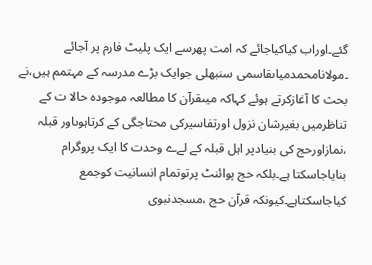گئے۔اوراب کیاکیاجائے کہ امت پھرسے ایک پلیٹ فارم پر آجائے ۔مولانامحمدمیاںقاسمی سنبھلی جوایک بڑے مدرسہ کے مہتمم ہیں،نے بحث کا آغازکرتے ہوئے کہاکہ میںقرآن کا مطالعہ موجودہ حالا ت کے تناظرمیں بغیرشان نزول اورتفاسیرکی محتاجگی کے کرتاہوںاور قبلہ ،نمازاورحج کی بنیادپر اہل قبلہ کے لےے وحدت کا ایک پروگرام بنایاجاسکتا ہے۔بلکہ حج پوائنٹ پرتوتمام انسانیت کوجمع کیاجاسکتاہے۔کیونکہ قرآن حج ،مسجدنبوی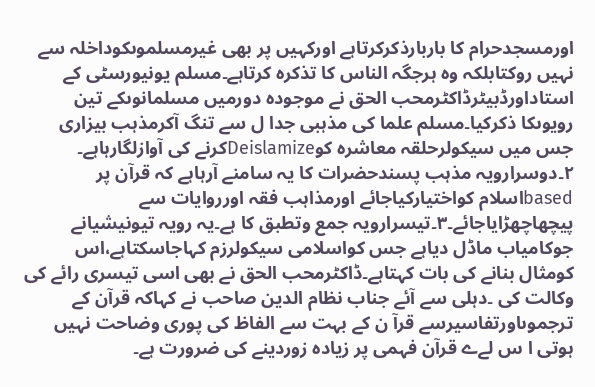اورمسجدحرام کا باربارذکرکرتاہے اورکہیں پر بھی غیرمسلموںکوداخلہ سے نہیں روکتابلکہ وہ ہرجگہ الناس کا تذکرہ کرتاہے۔مسلم یونیورسٹی کے استاداورڈبیٹرڈاکٹرمحب الحق نے موجودہ دورمیں مسلمانوںکے تین رویوںکا ذکرکیا۔مسلم علما کی مذہبی جدا ل سے تنگ آکرمذہب بیزاری جس میں سیکولرحلقہ معاشرہ کوDeislamizeکرنے کی آوازلگارہاہے۔
۲۔دوسرارویہ مذہب پسندحضرات کا یہ سامنے آرہاہے کہ قرآن پر basedاسلام کواختیارکیاجائے اورمذاہب فقہ اورروایات سے پیچھاچھڑایاجائے۔۳۔تیسرارویہ جمع وتطبق کا ہے۔یہ رویہ تیونیشیانے جوکامیاب ماڈل دیاہے جس کواسلامی سیکولرزم کہاجاسکتاہے،اس کومثال بنانے کی بات کہتاہے۔ڈاکٹرمحب الحق نے بھی اسی تیسری رائے کی وکالت کی ۔دہلی سے آئے جناب نظام الدین صاحب نے کہاکہ قرآن کے ترجموںاورتفاسیرسے قرآ ن کے بہت سے الفاظ کی پوری وضاحت نہیں ہوتی ا س لےے قرآن فہمی پر زیادہ زوردینے کی ضرورت ہے۔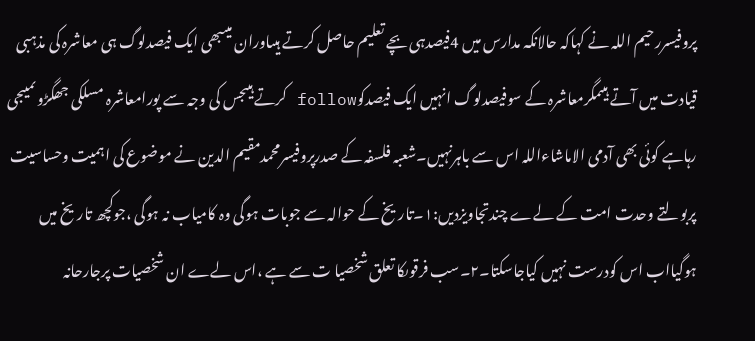پروفیسررحیم اللہ نے کہاکہ حالانکہ مدارس میں 4فیصدہی بچے تعلیم حاصل کرتے ہیںاوران میںبھی ایک فیصدلوگ ہی معاشرہ کی مذہبی قیادت میں آتے ہیںمگرمعاشرہ کے سوفیصدلوگ انہیں ایک فیصدکوfollow کرتے ہیںجس کی وجہ سے پورامعاشرہ مسلکی جھگڑوںمیںجی رہاہے کوئی بھی آدمی الاماشاءاللہ اس سے باہرنہیں۔شعبہ فلسفہ کے صدرپروفیسرمحمدمقیم الدین نے موضوع کی اہمیت وحساسیت پربولتے وحدت امت کے لےے چندتجاویزدیں:۱۔تاریخ کے حوالہ سے جوبات ہوگی وہ کامیاب نہ ہوگی ،جوکچھ تاریخ میں ہوگیااب اس کودرست نہیں کیاجاسکتا۔۲۔سب فرقوںکا تعلق شخصیا ت سے ہے ،اس لےے ان شخصیات پرجارحانہ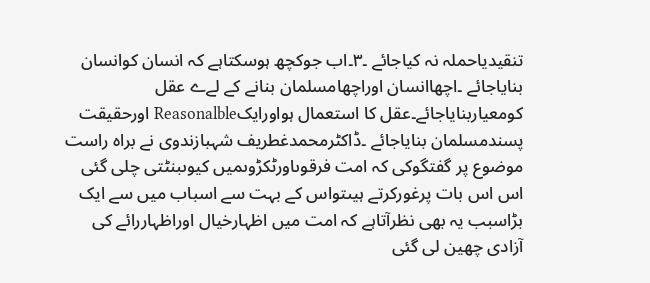تنقیدیاحملہ نہ کیاجائے ۔۳۔اب جوکچھ ہوسکتاہے کہ انسان کوانسان بنایاجائے ۔اچھاانسان اوراچھامسلمان بنانے کے لےے عقل کومعیاربنایاجائے۔عقل کا استعمال ہواورایکReasonalble اورحقیقت پسندمسلمان بنایاجائے ۔ڈاکٹرمحمدغطریف شہبازندوی نے براہ راست موضوع پر گفتگوکی کہ امت فرقوںاورٹکڑوںمیں کیوںبنٹتی چلی گئی اس اس بات پرغورکرتے ہیںتواس کے بہت سے اسباب میں سے ایک بڑاسبب یہ بھی نظرآتاہے کہ امت میں اظہارخیال اوراظہاررائے کی آزادی چھین لی گئی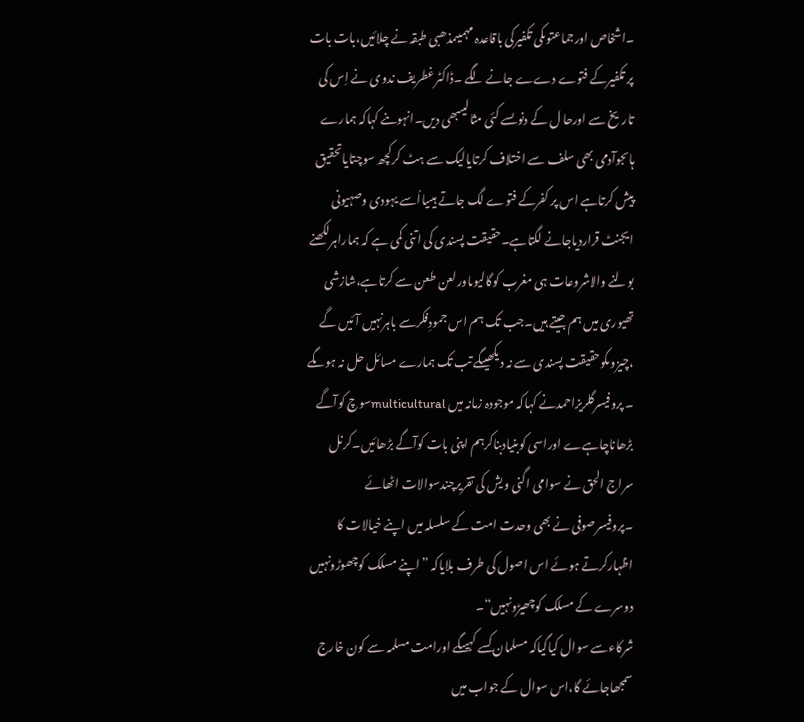۔اشخاص اورجماعتوںکی تکفیرکی باقاعدہ مہمیںمذھبی طبقہ نے چلائیں،بات بات پر تکفیرکے فتوے دےے جانے لگے ۔ڈاکٹرغطریف ندوی نے اِس کی تاریخ سے اورحا ل کے دنوںسے کئی مثالیںبھی دیں۔انہوںنے کہاکہ ہمارے ہاںجوآدمی بھی سلف سے اختلاف کرتایالیک سے ہٹ کرکچھ سوچتایاتحقیق پیش کرتاہے اس پر کفرکے فتوے لگ جاتے ہیںیااُسے یہودی وصہیونی ایجنٹ قراردیاجانے لگتاہے۔حقیقت پسندی کی اتنی کمی ہے کہ ہماراہرلکھنے بولنے والاشروعات ہی مغرب کوگالیوںاورلعن طعن سے کرتاہے،شازشی تھیوری میں ہم جیتے ہیں۔جب تک ہم اس جمودِفکرسے باہرنہیں آئیں گے ،چیزوںکوحقیقت پسندی سے نہ دیکھیںگے تب تک ہمارے مسائل حل نہ ہوںگے ۔ پروفیسرگلریزاحمدنے کہاکہ موجودہ زمانہ میں multiculturalسوچ کوآگے بڑھاناچاہےے اوراسی کوبنیادبناکرہم اپنی بات کوآگے بڑھائیں۔کرنل سراج الحق نے سوامی اگنی ویش کی تقریرچندسوالات اٹھائے ۔پروفیسرصوفی نے بھی وحدت امت کے سلسلہ میں اپنے خیالات کا اظہارکرتے ہوئے اس اصول کی طرف بلایاکہ ”اپنے مسلک کوچھوڑونہیں دوسرے کے مسلک کوچھیڑونہیں“۔
شرکاءسے سوال کیاگیاکہ مسلمان کسے کہیںگے اورامت مسلمہ سے کون خارج سمجھاجائے گا،اس سوال کے جواب میں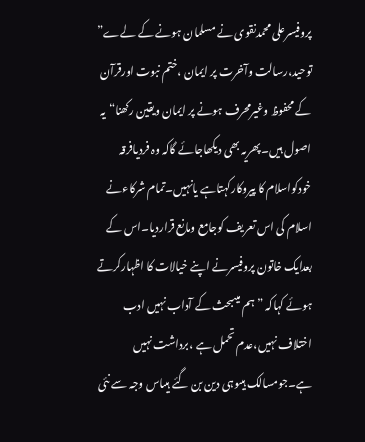پروفیسرعلی محمدنقوی نے مسلمان ہونے کے لےے” توحید،رسالت وآخرت پر ایمان ،ختم نبوت اورقرآن کے محفوظ وغیرمحرف ہونے پر ایمان ویقین رکھنا“یہ اصول ہیں۔پھریہ بھی دیکھاجائے گاکہ وہ فردیافرقہ خودکواسلام کا پیروکارکہتاہے یانہیں۔تمام شرکاءنے اسلام کی اس تعریف کوجامع ومانع قراردیا۔اس کے بعدایک خاتون پروفیسرنے اپنے خیالات کا اظہارکرتے ہوئے کہاکہ ”ہم میںبحث کے آداب نہیں ادب اختلاف نہیں،عدم تحمل ہے ،برداشت نہیں ہے۔جومسالک ہیںوہی دین بن گئے ہیںاس وجہ سے نئی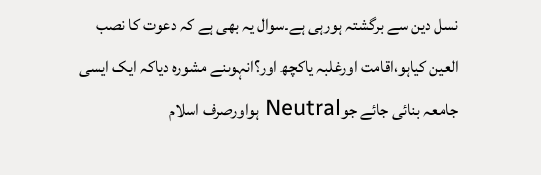نسل دین سے برگشتہ ہورہی ہے۔سوال یہ بھی ہے کہ دعوت کا نصب العین کیاہو،اقامت اورغلبہ یاکچھ اور؟انہوںنے مشورہ دیاکہ ایک ایسی جامعہ بنائی جائے جوNeutral ہواورصرف اسلام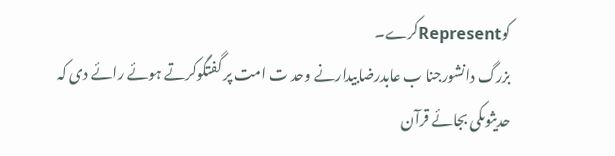کوRepresentکرے۔
بزرگ دانشورجنا ب عابدرضابیدارنے وحد ت امت پر گفتگوکرتے ہوئے رائے دی کہ حدیثوںکی بجائے قرآن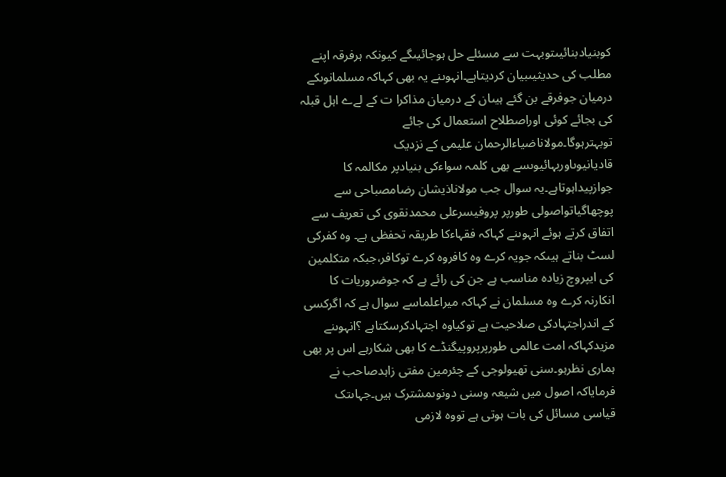کوبنیادبنائیںتوبہت سے مسئلے حل ہوجائیںگے کیونکہ ہرفرقہ اپنے مطلب کی حدیثیںبیان کردیتاہے۔انہوںنے یہ بھی کہاکہ مسلمانوںکے درمیان جوفرقے بن گئے ہیںان کے درمیان مذاکرا ت کے لےے اہل قبلہ کی بجائے کوئی اوراصطلاح استعمال کی جائے توبہترہوگا۔مولاناضیاءالرحمان علیمی کے نزدیک قادیانیوںاوربہائیوںسے بھی کلمہ سواءکی بنیادپر مکالمہ کا جوازپیداہوتاہے۔یہ سوال جب مولاناذیشان رضامصباحی سے پوچھاگیاتواصولی طورپر پروفیسرعلی محمدنقوی کی تعریف سے اتفاق کرتے ہوئے انہوںنے کہاکہ فقہاءکا طریقہ تحفظی ہے۔ وہ کفرکی لسٹ بناتے ہیںکہ جویہ کرے وہ کافروہ کرے توکافر،جبکہ متکلمین کی ایپروچ زیادہ مناسب ہے جن کی رائے ہے کہ جوضروریات کا انکارنہ کرے وہ مسلمان نے کہاکہ میراعلماسے سوال ہے کہ اگرکسی کے اندراجتہادکی صلاحیت ہے توکیاوہ اجتہادکرسکتاہے ؟انہوںنے مزیدکہاکہ امت عالمی طورپرپروپیگنڈے کا بھی شکارہے اس پر بھی ہماری نظرہو۔سنی تھیولوجی کے چئرمین مفتی زاہدصاحب نے فرمایاکہ اصول میں شیعہ وسنی دونوںمشترک ہیں۔جہاںتک قیاسی مسائل کی بات ہوتی ہے تووہ لازمی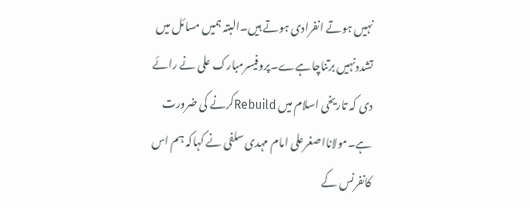نہیں ہوتے انفرادی ہوتے ہیں۔البتہ ہمیں مسائل میں تشددنہیں برتناچاہےے۔پروفیسرمبارک علی نے رائے دی کہ تاریخی اسلام میں Rebuildکرنے کی ضرورت ہے۔مولانااصغرعلی امام مہدی سلفی نے کہاکہ ہم اس کانفرنس کے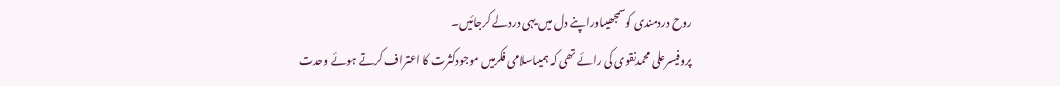روح دردمندی کوسمجھیںاوراپنے دل میں یہی دردلے کرجائیں۔
پروفیسرعلی محمدنقوی کی رائے تھی کہ ہمیںاسلامی فکرمیں موجودکثرت کا اعتراف کرتے ہوئے وحدت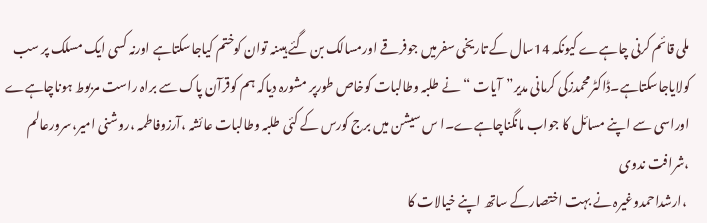ملی قائم کرنی چاہےے کیونکہ 14سال کے تاریخی سفرمیں جوفرقے اورمسالک بن گئے ہیںنہ توان کوختم کیاجاسکتاہے اورنہ کسی ایک مسلک پر سب کولایاجاسکتاہے۔ڈاکٹرمحمدزکی کرمانی مدیر”آیات “نے طلبہ وطالبات کوخاص طورپر مشورہ دیاکہ ہم کوقرآن پاک سے براہ راست مربوط ہوناچاہےے اوراسی سے اپنے مسائل کا جواب مانگناچاہےے۔ا س سیشن میں برج کورس کے کئی طلبہ وطالبات عائشہ ،آرزوفاطمہ ،روشنی امیر،سرورعالم ،شرافت ندوی
 ،ارشداحمدوغیرہ نے بہت اختصارکے ساتھ اپنے خیالات کا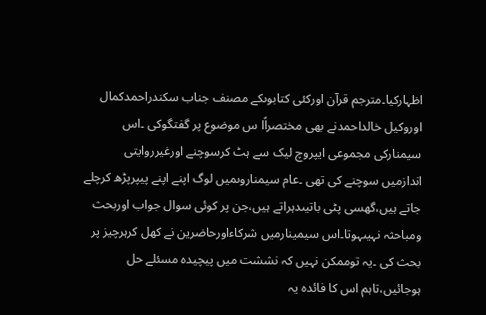اظہارکیا۔مترجم قرآن اورکئی کتابوںکے مصنف جناب سکندراحمدکمال اوروکیل خالداحمدنے بھی مختصراًا س موضوع پر گفتگوکی ۔اس سیمنارکی مجموعی ایپروچ لیک سے ہٹ کرسوچنے اورغیرروایتی اندازمیں سوچنے کی تھی ۔عام سیمناروںمیں لوگ اپنے اپنے پیپرپڑھ کرچلے جاتے ہیں،گھسی پٹی باتیںدہراتے ہیں،جن پر کوئی سوال جواب اوربحث ومباحثہ نہیںہوتا۔اس سیمینارمیں شرکاءاورحاضرین نے کھل کرہرچیز پر بحث کی ۔یہ توممکن نہیں کہ نششت میں پیچیدہ مسئلے حل ہوجائیں،تاہم اس کا فائدہ یہ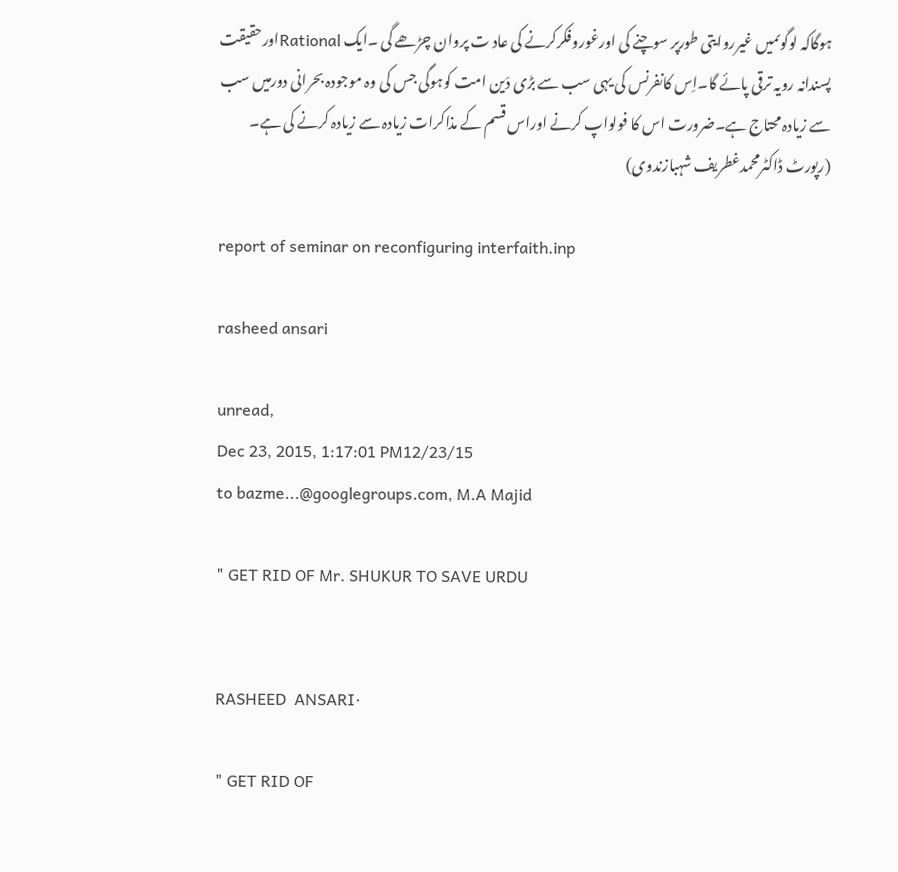ہوگاکہ لوگوںمیں غیرروایتی طورپر سوچنے کی اورغوروفکرکرنے کی عاد ت پروان چڑھے گی ۔ایک Rationalاورحقیقت پسندانہ رویہ ترقی پائے گا۔اِس کانفرنس کی یہی سب سے بڑی دَین امت کوہوگی جس کی وہ موجودہ بحرانی دورمیں سب سے زیادہ محتاج ہے۔ضرورت اس کا فولواپ کرنے اوراس قسم کے مذاکرات زیادہ سے زیادہ کرنے کی ہے۔
(رپورٹ ڈاکٹرمحمدغطریف شہبازندوی)

report of seminar on reconfiguring interfaith.inp

rasheed ansari

unread,
Dec 23, 2015, 1:17:01 PM12/23/15
to bazme...@googlegroups.com, M.A Majid

" GET RID OF Mr. SHUKUR TO SAVE URDU


RASHEED  ANSARI·

" GET RID OF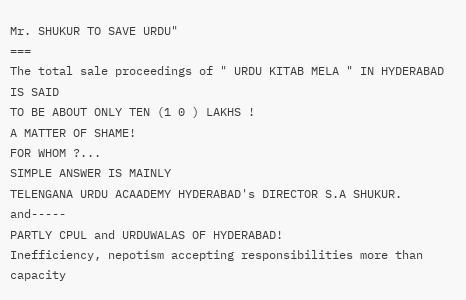Mr. SHUKUR TO SAVE URDU"
===
The total sale proceedings of " URDU KITAB MELA " IN HYDERABAD IS SAID
TO BE ABOUT ONLY TEN (1 0 ) LAKHS !
A MATTER OF SHAME!
FOR WHOM ?...
SIMPLE ANSWER IS MAINLY
TELENGANA URDU ACAADEMY HYDERABAD's DIRECTOR S.A SHUKUR.
and-----
PARTLY CPUL and URDUWALAS OF HYDERABAD!
Inefficiency, nepotism accepting responsibilities more than capacity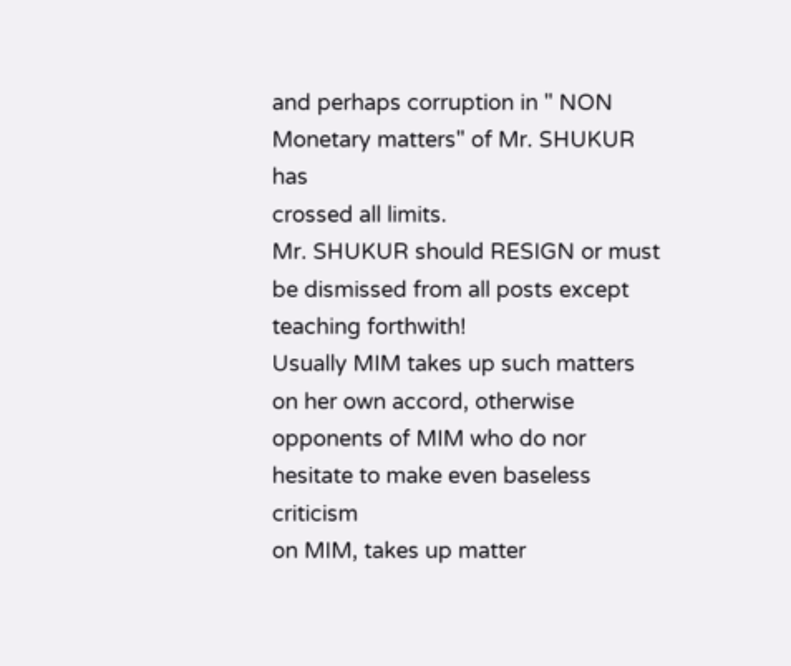and perhaps corruption in " NON Monetary matters" of Mr. SHUKUR has
crossed all limits.
Mr. SHUKUR should RESIGN or must be dismissed from all posts except
teaching forthwith!
Usually MIM takes up such matters on her own accord, otherwise
opponents of MIM who do nor hesitate to make even baseless criticism
on MIM, takes up matter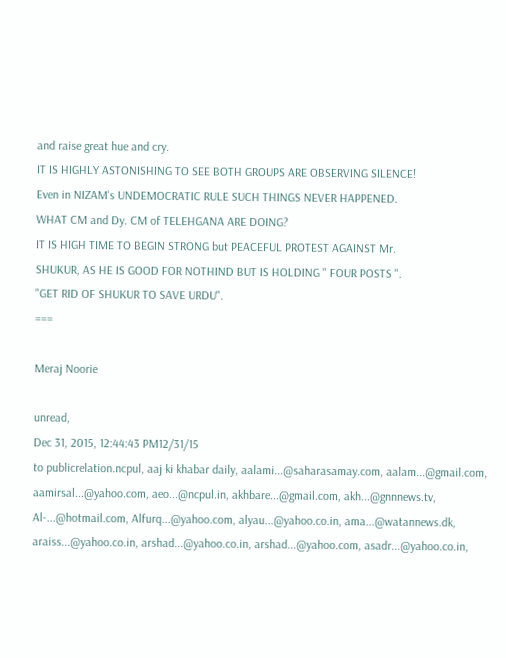and raise great hue and cry.
IT IS HIGHLY ASTONISHING TO SEE BOTH GROUPS ARE OBSERVING SILENCE!
Even in NIZAM's UNDEMOCRATIC RULE SUCH THINGS NEVER HAPPENED.
WHAT CM and Dy. CM of TELEHGANA ARE DOING?
IT IS HIGH TIME TO BEGIN STRONG but PEACEFUL PROTEST AGAINST Mr.
SHUKUR, AS HE IS GOOD FOR NOTHIND BUT IS HOLDING " FOUR POSTS ".
"GET RID OF SHUKUR TO SAVE URDU".
===

Meraj Noorie

unread,
Dec 31, 2015, 12:44:43 PM12/31/15
to publicrelation.ncpul, aaj ki khabar daily, aalami...@saharasamay.com, aalam...@gmail.com, aamirsal...@yahoo.com, aeo...@ncpul.in, akhbare...@gmail.com, akh...@gnnnews.tv, Al-...@hotmail.com, Alfurq...@yahoo.com, alyau...@yahoo.co.in, ama...@watannews.dk, araiss...@yahoo.co.in, arshad...@yahoo.co.in, arshad...@yahoo.com, asadr...@yahoo.co.in,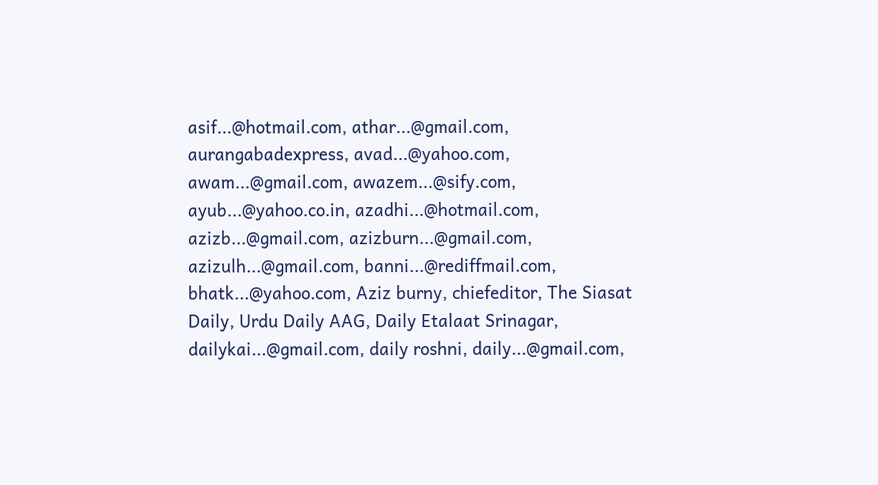asif...@hotmail.com, athar...@gmail.com, aurangabadexpress, avad...@yahoo.com, awam...@gmail.com, awazem...@sify.com, ayub...@yahoo.co.in, azadhi...@hotmail.com, azizb...@gmail.com, azizburn...@gmail.com, azizulh...@gmail.com, banni...@rediffmail.com, bhatk...@yahoo.com, Aziz burny, chiefeditor, The Siasat Daily, Urdu Daily AAG, Daily Etalaat Srinagar, dailykai...@gmail.com, daily roshni, daily...@gmail.com,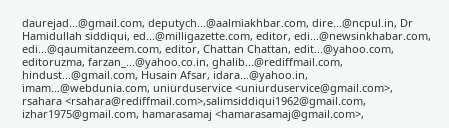daurejad...@gmail.com, deputych...@aalmiakhbar.com, dire...@ncpul.in, Dr Hamidullah siddiqui, ed...@milligazette.com, editor, edi...@newsinkhabar.com, edi...@qaumitanzeem.com, editor, Chattan Chattan, edit...@yahoo.com, editoruzma, farzan_...@yahoo.co.in, ghalib...@rediffmail.com, hindust...@gmail.com, Husain Afsar, idara...@yahoo.in, imam...@webdunia.com, uniurduservice <uniurduservice@gmail.com>, rsahara <rsahara@rediffmail.com>,salimsiddiqui1962@gmail.com, izhar1975@gmail.com, hamarasamaj <hamarasamaj@gmail.com>,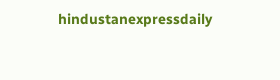hindustanexpressdaily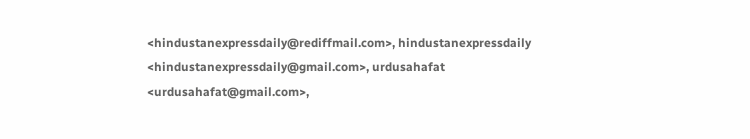<hindustanexpressdaily@rediffmail.com>, hindustanexpressdaily <hindustanexpressdaily@gmail.com>, urdusahafat <urdusahafat@gmail.com>,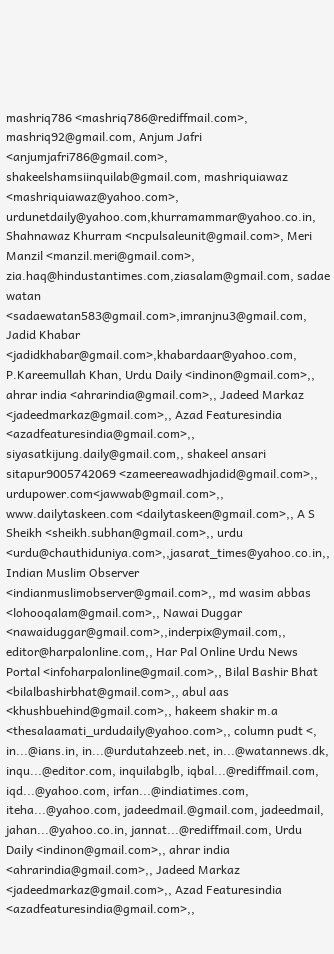mashriq786 <mashriq786@rediffmail.com>, mashriq92@gmail.com, Anjum Jafri <anjumjafri786@gmail.com>, shakeelshamsiinquilab@gmail.com, mashriquiawaz <mashriquiawaz@yahoo.com>, urdunetdaily@yahoo.com,khurramammar@yahoo.co.in, Shahnawaz Khurram <ncpulsaleunit@gmail.com>, Meri Manzil <manzil.meri@gmail.com>, zia.haq@hindustantimes.com,ziasalam@gmail.com, sadae watan <sadaewatan583@gmail.com>,imranjnu3@gmail.com, Jadid Khabar <jadidkhabar@gmail.com>,khabardaar@yahoo.com, P.Kareemullah Khan, Urdu Daily <indinon@gmail.com>,, ahrar india <ahrarindia@gmail.com>,, Jadeed Markaz <jadeedmarkaz@gmail.com>,, Azad Featuresindia <azadfeaturesindia@gmail.com>,, siyasatkijung.daily@gmail.com,, shakeel ansari sitapur9005742069 <zameereawadhjadid@gmail.com>,, urdupower.com<jawwab@gmail.com>,, www.dailytaskeen.com <dailytaskeen@gmail.com>,, A S Sheikh <sheikh.subhan@gmail.com>,, urdu <urdu@chauthiduniya.com>,,jasarat_times@yahoo.co.in,, Indian Muslim Observer <indianmuslimobserver@gmail.com>,, md wasim abbas <lohooqalam@gmail.com>,, Nawai Duggar <nawaiduggar@gmail.com>,,inderpix@ymail.com,, editor@harpalonline.com,, Har Pal Online Urdu News Portal <infoharpalonline@gmail.com>,, Bilal Bashir Bhat <bilalbashirbhat@gmail.com>,, abul aas <khushbuehind@gmail.com>,, hakeem shakir m.a <thesalaamati_urdudaily@yahoo.com>,, column pudt <, in...@ians.in, in...@urdutahzeeb.net, in...@watannews.dk, inqu...@editor.com, inquilabglb, iqbal...@rediffmail.com, iqd...@yahoo.com, irfan...@indiatimes.com, iteha...@yahoo.com, jadeedmail.@gmail.com, jadeedmail, jahan...@yahoo.co.in, jannat...@rediffmail.com, Urdu Daily <indinon@gmail.com>,, ahrar india <ahrarindia@gmail.com>,, Jadeed Markaz <jadeedmarkaz@gmail.com>,, Azad Featuresindia <azadfeaturesindia@gmail.com>,,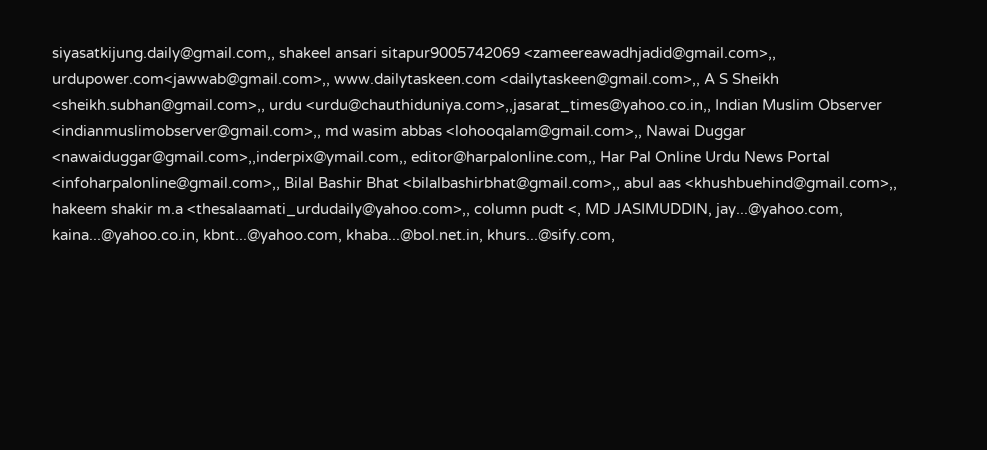siyasatkijung.daily@gmail.com,, shakeel ansari sitapur9005742069 <zameereawadhjadid@gmail.com>,, urdupower.com<jawwab@gmail.com>,, www.dailytaskeen.com <dailytaskeen@gmail.com>,, A S Sheikh <sheikh.subhan@gmail.com>,, urdu <urdu@chauthiduniya.com>,,jasarat_times@yahoo.co.in,, Indian Muslim Observer <indianmuslimobserver@gmail.com>,, md wasim abbas <lohooqalam@gmail.com>,, Nawai Duggar <nawaiduggar@gmail.com>,,inderpix@ymail.com,, editor@harpalonline.com,, Har Pal Online Urdu News Portal <infoharpalonline@gmail.com>,, Bilal Bashir Bhat <bilalbashirbhat@gmail.com>,, abul aas <khushbuehind@gmail.com>,, hakeem shakir m.a <thesalaamati_urdudaily@yahoo.com>,, column pudt <, MD JASIMUDDIN, jay...@yahoo.com, kaina...@yahoo.co.in, kbnt...@yahoo.com, khaba...@bol.net.in, khurs...@sify.com,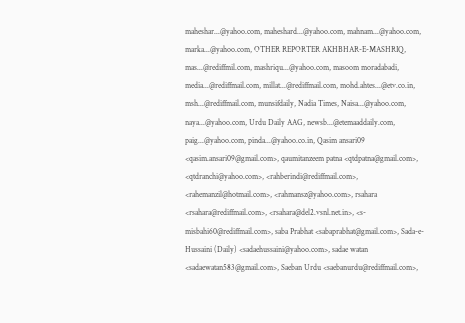maheshar...@yahoo.com, maheshard...@yahoo.com, mahnam...@yahoo.com, marka...@yahoo.com, OTHER REPORTER AKHBHAR-E-MASHRIQ, mas...@rediffmil.com, mashriqu...@yahoo.com, masoom moradabadi, media...@rediffmail.com, millat...@rediffmail.com, mohd.ahtes...@etv.co.in, msh...@rediffmail.com, munsifdaily, Nadia Times, Naisa...@yahoo.com, naya...@yahoo.com, Urdu Daily AAG, newsb...@etemaaddaily.com, paig...@yahoo.com, pinda...@yahoo.co.in, Qasim ansari09 <qasim.ansari09@gmail.com>, qaumitanzeem patna <qtdpatna@gmail.com>, <qtdranchi@yahoo.com>, <rahberindi@rediffmail.com>, <rahemanzil@hotmail.com>, <rahmansz@yahoo.com>, rsahara <rsahara@rediffmail.com>, <rsahara@del2.vsnl.net.in>, <s-misbahi60@rediffmail.com>, saba Prabhat <sabaprabhat@gmail.com>, Sada-e-Hussaini (Daily) <sadaehussaini@yahoo.com>, sadae watan <sadaewatan583@gmail.com>, Saeban Urdu <saebanurdu@rediffmail.com>,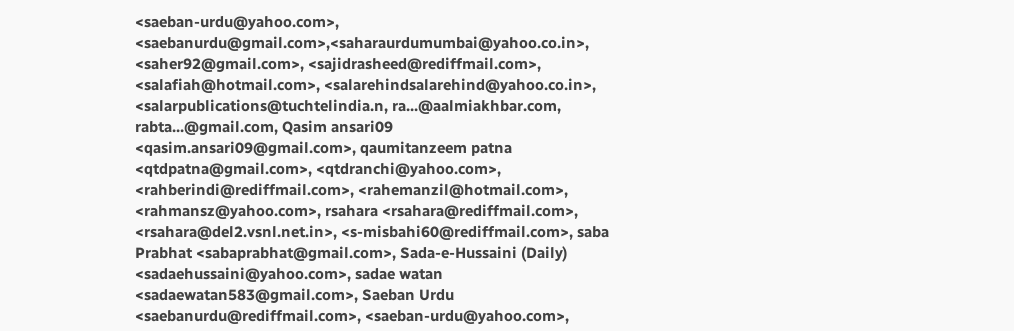<saeban-urdu@yahoo.com>, <saebanurdu@gmail.com>,<saharaurdumumbai@yahoo.co.in>, <saher92@gmail.com>, <sajidrasheed@rediffmail.com>, <salafiah@hotmail.com>, <salarehindsalarehind@yahoo.co.in>, <salarpublications@tuchtelindia.n, ra...@aalmiakhbar.com, rabta...@gmail.com, Qasim ansari09 <qasim.ansari09@gmail.com>, qaumitanzeem patna <qtdpatna@gmail.com>, <qtdranchi@yahoo.com>, <rahberindi@rediffmail.com>, <rahemanzil@hotmail.com>, <rahmansz@yahoo.com>, rsahara <rsahara@rediffmail.com>, <rsahara@del2.vsnl.net.in>, <s-misbahi60@rediffmail.com>, saba Prabhat <sabaprabhat@gmail.com>, Sada-e-Hussaini (Daily) <sadaehussaini@yahoo.com>, sadae watan <sadaewatan583@gmail.com>, Saeban Urdu <saebanurdu@rediffmail.com>, <saeban-urdu@yahoo.com>,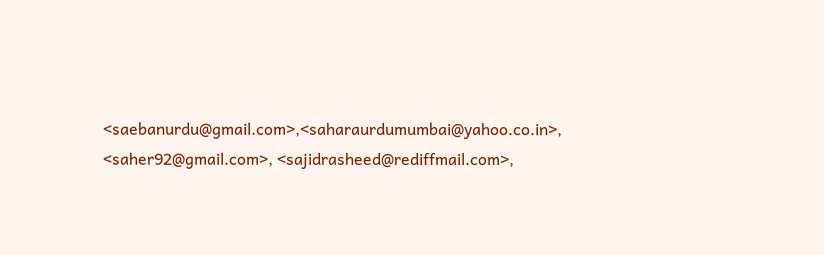<saebanurdu@gmail.com>,<saharaurdumumbai@yahoo.co.in>, <saher92@gmail.com>, <sajidrasheed@rediffmail.com>,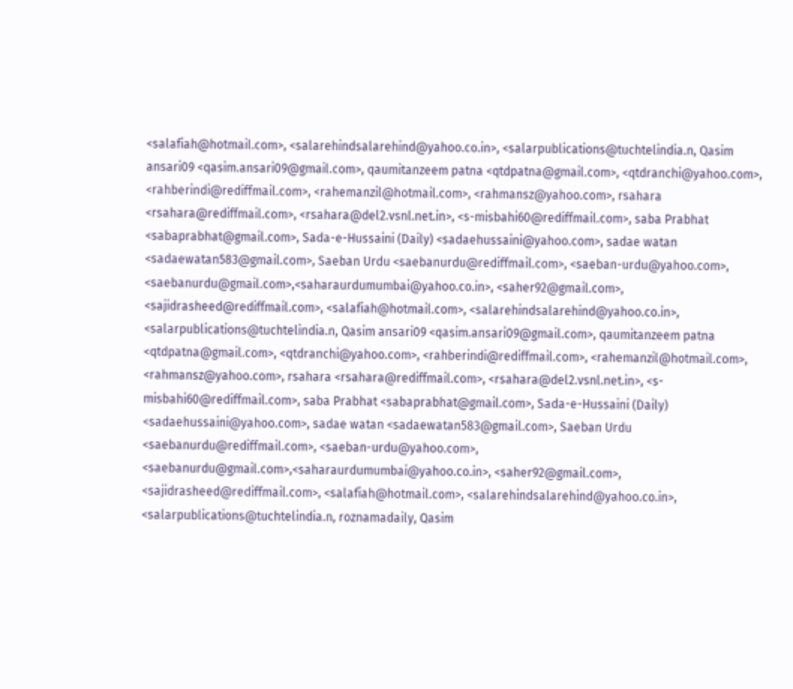<salafiah@hotmail.com>, <salarehindsalarehind@yahoo.co.in>, <salarpublications@tuchtelindia.n, Qasim ansari09 <qasim.ansari09@gmail.com>, qaumitanzeem patna <qtdpatna@gmail.com>, <qtdranchi@yahoo.com>, <rahberindi@rediffmail.com>, <rahemanzil@hotmail.com>, <rahmansz@yahoo.com>, rsahara <rsahara@rediffmail.com>, <rsahara@del2.vsnl.net.in>, <s-misbahi60@rediffmail.com>, saba Prabhat <sabaprabhat@gmail.com>, Sada-e-Hussaini (Daily) <sadaehussaini@yahoo.com>, sadae watan <sadaewatan583@gmail.com>, Saeban Urdu <saebanurdu@rediffmail.com>, <saeban-urdu@yahoo.com>, <saebanurdu@gmail.com>,<saharaurdumumbai@yahoo.co.in>, <saher92@gmail.com>, <sajidrasheed@rediffmail.com>, <salafiah@hotmail.com>, <salarehindsalarehind@yahoo.co.in>, <salarpublications@tuchtelindia.n, Qasim ansari09 <qasim.ansari09@gmail.com>, qaumitanzeem patna <qtdpatna@gmail.com>, <qtdranchi@yahoo.com>, <rahberindi@rediffmail.com>, <rahemanzil@hotmail.com>, <rahmansz@yahoo.com>, rsahara <rsahara@rediffmail.com>, <rsahara@del2.vsnl.net.in>, <s-misbahi60@rediffmail.com>, saba Prabhat <sabaprabhat@gmail.com>, Sada-e-Hussaini (Daily) <sadaehussaini@yahoo.com>, sadae watan <sadaewatan583@gmail.com>, Saeban Urdu <saebanurdu@rediffmail.com>, <saeban-urdu@yahoo.com>, <saebanurdu@gmail.com>,<saharaurdumumbai@yahoo.co.in>, <saher92@gmail.com>, <sajidrasheed@rediffmail.com>, <salafiah@hotmail.com>, <salarehindsalarehind@yahoo.co.in>, <salarpublications@tuchtelindia.n, roznamadaily, Qasim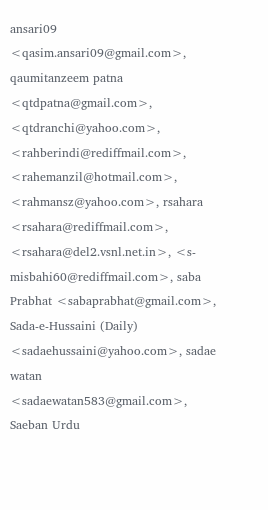ansari09 <qasim.ansari09@gmail.com>, qaumitanzeem patna <qtdpatna@gmail.com>, <qtdranchi@yahoo.com>, <rahberindi@rediffmail.com>, <rahemanzil@hotmail.com>, <rahmansz@yahoo.com>, rsahara <rsahara@rediffmail.com>, <rsahara@del2.vsnl.net.in>, <s-misbahi60@rediffmail.com>, saba Prabhat <sabaprabhat@gmail.com>, Sada-e-Hussaini (Daily) <sadaehussaini@yahoo.com>, sadae watan <sadaewatan583@gmail.com>, Saeban Urdu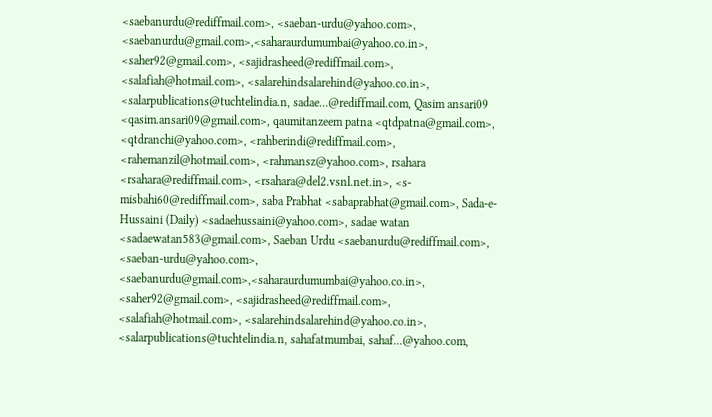<saebanurdu@rediffmail.com>, <saeban-urdu@yahoo.com>, <saebanurdu@gmail.com>,<saharaurdumumbai@yahoo.co.in>, <saher92@gmail.com>, <sajidrasheed@rediffmail.com>, <salafiah@hotmail.com>, <salarehindsalarehind@yahoo.co.in>, <salarpublications@tuchtelindia.n, sadae...@rediffmail.com, Qasim ansari09 <qasim.ansari09@gmail.com>, qaumitanzeem patna <qtdpatna@gmail.com>, <qtdranchi@yahoo.com>, <rahberindi@rediffmail.com>, <rahemanzil@hotmail.com>, <rahmansz@yahoo.com>, rsahara <rsahara@rediffmail.com>, <rsahara@del2.vsnl.net.in>, <s-misbahi60@rediffmail.com>, saba Prabhat <sabaprabhat@gmail.com>, Sada-e-Hussaini (Daily) <sadaehussaini@yahoo.com>, sadae watan <sadaewatan583@gmail.com>, Saeban Urdu <saebanurdu@rediffmail.com>, <saeban-urdu@yahoo.com>, <saebanurdu@gmail.com>,<saharaurdumumbai@yahoo.co.in>, <saher92@gmail.com>, <sajidrasheed@rediffmail.com>, <salafiah@hotmail.com>, <salarehindsalarehind@yahoo.co.in>, <salarpublications@tuchtelindia.n, sahafatmumbai, sahaf...@yahoo.com,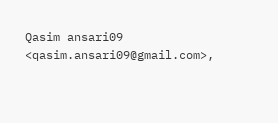Qasim ansari09 <qasim.ansari09@gmail.com>,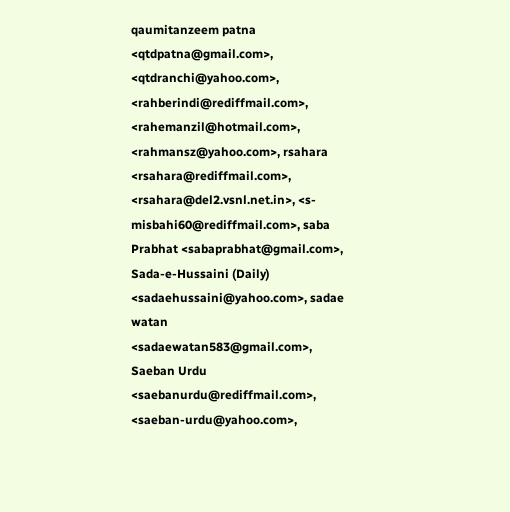qaumitanzeem patna <qtdpatna@gmail.com>, <qtdranchi@yahoo.com>, <rahberindi@rediffmail.com>, <rahemanzil@hotmail.com>, <rahmansz@yahoo.com>, rsahara <rsahara@rediffmail.com>, <rsahara@del2.vsnl.net.in>, <s-misbahi60@rediffmail.com>, saba Prabhat <sabaprabhat@gmail.com>, Sada-e-Hussaini (Daily) <sadaehussaini@yahoo.com>, sadae watan <sadaewatan583@gmail.com>, Saeban Urdu <saebanurdu@rediffmail.com>, <saeban-urdu@yahoo.com>,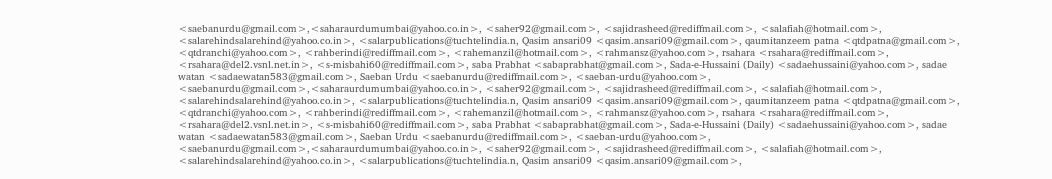<saebanurdu@gmail.com>,<saharaurdumumbai@yahoo.co.in>, <saher92@gmail.com>, <sajidrasheed@rediffmail.com>, <salafiah@hotmail.com>, <salarehindsalarehind@yahoo.co.in>, <salarpublications@tuchtelindia.n, Qasim ansari09 <qasim.ansari09@gmail.com>, qaumitanzeem patna <qtdpatna@gmail.com>, <qtdranchi@yahoo.com>, <rahberindi@rediffmail.com>, <rahemanzil@hotmail.com>, <rahmansz@yahoo.com>, rsahara <rsahara@rediffmail.com>, <rsahara@del2.vsnl.net.in>, <s-misbahi60@rediffmail.com>, saba Prabhat <sabaprabhat@gmail.com>, Sada-e-Hussaini (Daily) <sadaehussaini@yahoo.com>, sadae watan <sadaewatan583@gmail.com>, Saeban Urdu <saebanurdu@rediffmail.com>, <saeban-urdu@yahoo.com>, <saebanurdu@gmail.com>,<saharaurdumumbai@yahoo.co.in>, <saher92@gmail.com>, <sajidrasheed@rediffmail.com>, <salafiah@hotmail.com>, <salarehindsalarehind@yahoo.co.in>, <salarpublications@tuchtelindia.n, Qasim ansari09 <qasim.ansari09@gmail.com>, qaumitanzeem patna <qtdpatna@gmail.com>, <qtdranchi@yahoo.com>, <rahberindi@rediffmail.com>, <rahemanzil@hotmail.com>, <rahmansz@yahoo.com>, rsahara <rsahara@rediffmail.com>, <rsahara@del2.vsnl.net.in>, <s-misbahi60@rediffmail.com>, saba Prabhat <sabaprabhat@gmail.com>, Sada-e-Hussaini (Daily) <sadaehussaini@yahoo.com>, sadae watan <sadaewatan583@gmail.com>, Saeban Urdu <saebanurdu@rediffmail.com>, <saeban-urdu@yahoo.com>, <saebanurdu@gmail.com>,<saharaurdumumbai@yahoo.co.in>, <saher92@gmail.com>, <sajidrasheed@rediffmail.com>, <salafiah@hotmail.com>, <salarehindsalarehind@yahoo.co.in>, <salarpublications@tuchtelindia.n, Qasim ansari09 <qasim.ansari09@gmail.com>,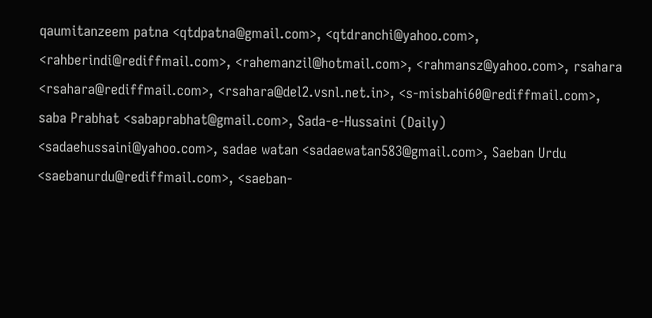qaumitanzeem patna <qtdpatna@gmail.com>, <qtdranchi@yahoo.com>, <rahberindi@rediffmail.com>, <rahemanzil@hotmail.com>, <rahmansz@yahoo.com>, rsahara <rsahara@rediffmail.com>, <rsahara@del2.vsnl.net.in>, <s-misbahi60@rediffmail.com>, saba Prabhat <sabaprabhat@gmail.com>, Sada-e-Hussaini (Daily) <sadaehussaini@yahoo.com>, sadae watan <sadaewatan583@gmail.com>, Saeban Urdu <saebanurdu@rediffmail.com>, <saeban-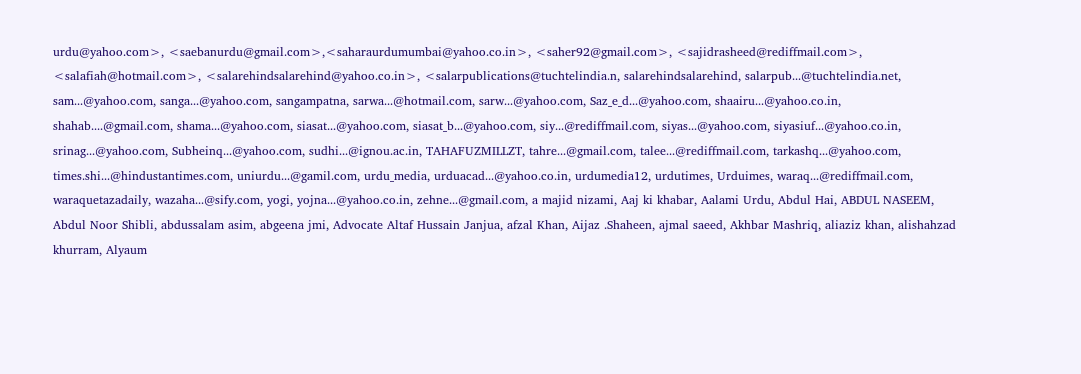urdu@yahoo.com>, <saebanurdu@gmail.com>,<saharaurdumumbai@yahoo.co.in>, <saher92@gmail.com>, <sajidrasheed@rediffmail.com>, <salafiah@hotmail.com>, <salarehindsalarehind@yahoo.co.in>, <salarpublications@tuchtelindia.n, salarehindsalarehind, salarpub...@tuchtelindia.net, sam...@yahoo.com, sanga...@yahoo.com, sangampatna, sarwa...@hotmail.com, sarw...@yahoo.com, Saz_e_d...@yahoo.com, shaairu...@yahoo.co.in, shahab....@gmail.com, shama...@yahoo.com, siasat...@yahoo.com, siasat_b...@yahoo.com, siy...@rediffmail.com, siyas...@yahoo.com, siyasiuf...@yahoo.co.in, srinag...@yahoo.com, Subheinq...@yahoo.com, sudhi...@ignou.ac.in, TAHAFUZMILLZT, tahre...@gmail.com, talee...@rediffmail.com, tarkashq...@yahoo.com, times.shi...@hindustantimes.com, uniurdu...@gamil.com, urdu_media, urduacad...@yahoo.co.in, urdumedia12, urdutimes, Urduimes, waraq...@rediffmail.com, waraquetazadaily, wazaha...@sify.com, yogi, yojna...@yahoo.co.in, zehne...@gmail.com, a majid nizami, Aaj ki khabar, Aalami Urdu, Abdul Hai, ABDUL NASEEM, Abdul Noor Shibli, abdussalam asim, abgeena jmi, Advocate Altaf Hussain Janjua, afzal Khan, Aijaz .Shaheen, ajmal saeed, Akhbar Mashriq, aliaziz khan, alishahzad khurram, Alyaum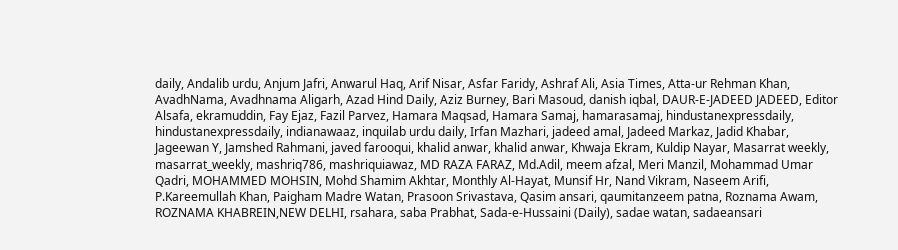daily, Andalib urdu, Anjum Jafri, Anwarul Haq, Arif Nisar, Asfar Faridy, Ashraf Ali, Asia Times, Atta-ur Rehman Khan, AvadhNama, Avadhnama Aligarh, Azad Hind Daily, Aziz Burney, Bari Masoud, danish iqbal, DAUR-E-JADEED JADEED, Editor Alsafa, ekramuddin, Fay Ejaz, Fazil Parvez, Hamara Maqsad, Hamara Samaj, hamarasamaj, hindustanexpressdaily, hindustanexpressdaily, indianawaaz, inquilab urdu daily, Irfan Mazhari, jadeed amal, Jadeed Markaz, Jadid Khabar, Jageewan Y, Jamshed Rahmani, javed farooqui, khalid anwar, khalid anwar, Khwaja Ekram, Kuldip Nayar, Masarrat weekly, masarrat_weekly, mashriq786, mashriquiawaz, MD RAZA FARAZ, Md.Adil, meem afzal, Meri Manzil, Mohammad Umar Qadri, MOHAMMED MOHSIN, Mohd Shamim Akhtar, Monthly Al-Hayat, Munsif Hr, Nand Vikram, Naseem Arifi, P.Kareemullah Khan, Paigham Madre Watan, Prasoon Srivastava, Qasim ansari, qaumitanzeem patna, Roznama Awam, ROZNAMA KHABREIN,NEW DELHI, rsahara, saba Prabhat, Sada-e-Hussaini (Daily), sadae watan, sadaeansari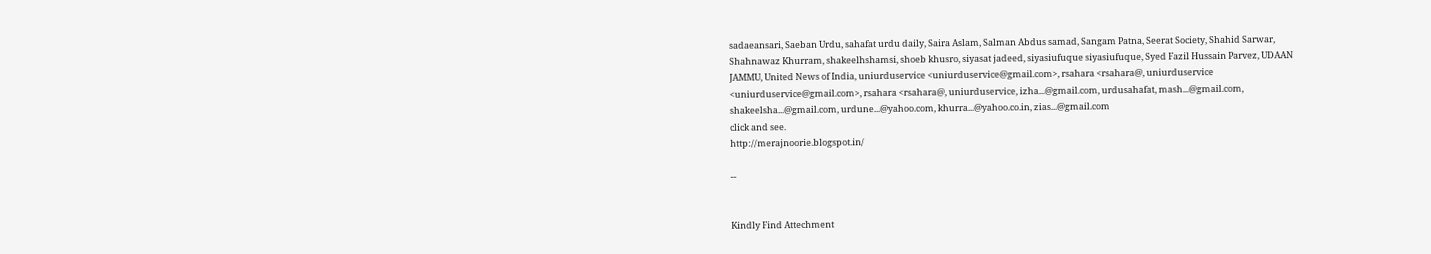sadaeansari, Saeban Urdu, sahafat urdu daily, Saira Aslam, Salman Abdus samad, Sangam Patna, Seerat Society, Shahid Sarwar, Shahnawaz Khurram, shakeelhshamsi, shoeb khusro, siyasat jadeed, siyasiufuque siyasiufuque, Syed Fazil Hussain Parvez, UDAAN JAMMU, United News of India, uniurduservice <uniurduservice@gmail.com>, rsahara <rsahara@, uniurduservice <uniurduservice@gmail.com>, rsahara <rsahara@, uniurduservice, izha...@gmail.com, urdusahafat, mash...@gmail.com, shakeelsha...@gmail.com, urdune...@yahoo.com, khurra...@yahoo.co.in, zias...@gmail.com
click and see.
http://merajnoorie.blogspot.in/

--


Kindly Find Attechment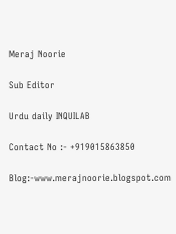Meraj Noorie

Sub Editor

Urdu daily INQUILAB

Contact No :- +919015863850

Blog:-www.merajnoorie.blogspot.com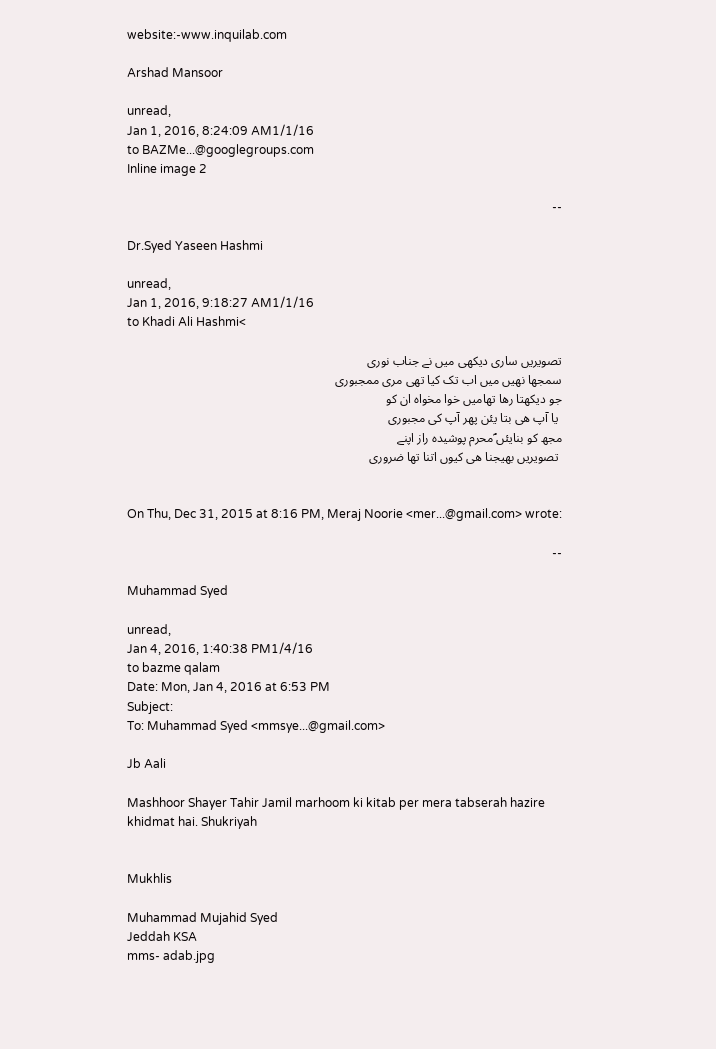website:-www.inquilab.com

Arshad Mansoor

unread,
Jan 1, 2016, 8:24:09 AM1/1/16
to BAZMe...@googlegroups.com
Inline image 2

--

Dr.Syed Yaseen Hashmi

unread,
Jan 1, 2016, 9:18:27 AM1/1/16
to Khadi Ali Hashmi<

تصویریں ساری دیکھی میں نے جناب نوری
سمجھا نھیں میں اب تک کیا تھی مری ممجبوری
جو دیکھتا رھا تھامیں خوا مخواہ ان کو
 یا آپ ھی بتا یئن پھر آپ کی مجبوری
مجھ کو بنایئں ؐمحرم پوشیدہ راز اپنے
 تصویریں بھیجنا ھی کیوں اتنا تھا ضروری


On Thu, Dec 31, 2015 at 8:16 PM, Meraj Noorie <mer...@gmail.com> wrote:

--

Muhammad Syed

unread,
Jan 4, 2016, 1:40:38 PM1/4/16
to bazme qalam
Date: Mon, Jan 4, 2016 at 6:53 PM
Subject:
To: Muhammad Syed <mmsye...@gmail.com>

Jb Aali

Mashhoor Shayer Tahir Jamil marhoom ki kitab per mera tabserah hazire khidmat hai. Shukriyah


Mukhlis

Muhammad Mujahid Syed
Jeddah KSA
mms- adab.jpg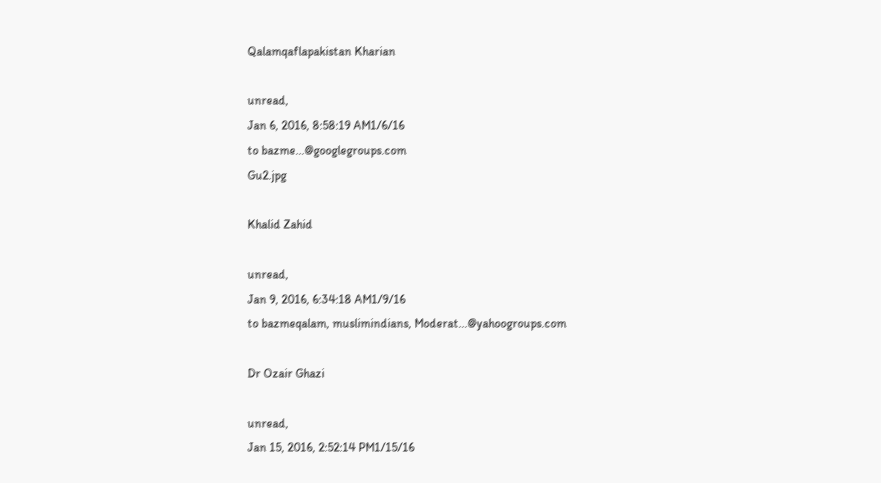Qalamqaflapakistan Kharian

unread,
Jan 6, 2016, 8:58:19 AM1/6/16
to bazme...@googlegroups.com
Gu2.jpg

Khalid Zahid

unread,
Jan 9, 2016, 6:34:18 AM1/9/16
to bazmeqalam, muslimindians, Moderat...@yahoogroups.com

Dr Ozair Ghazi

unread,
Jan 15, 2016, 2:52:14 PM1/15/16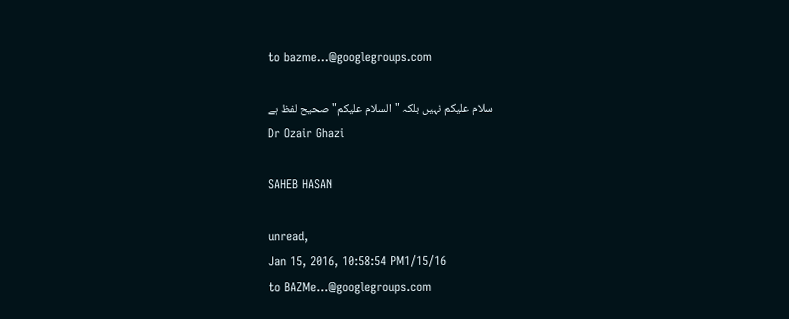to bazme...@googlegroups.com

سلام علیکم نہیں بلکہ "السلام علیکم" صحیح لفظ ہے
Dr Ozair Ghazi

SAHEB HASAN

unread,
Jan 15, 2016, 10:58:54 PM1/15/16
to BAZMe...@googlegroups.com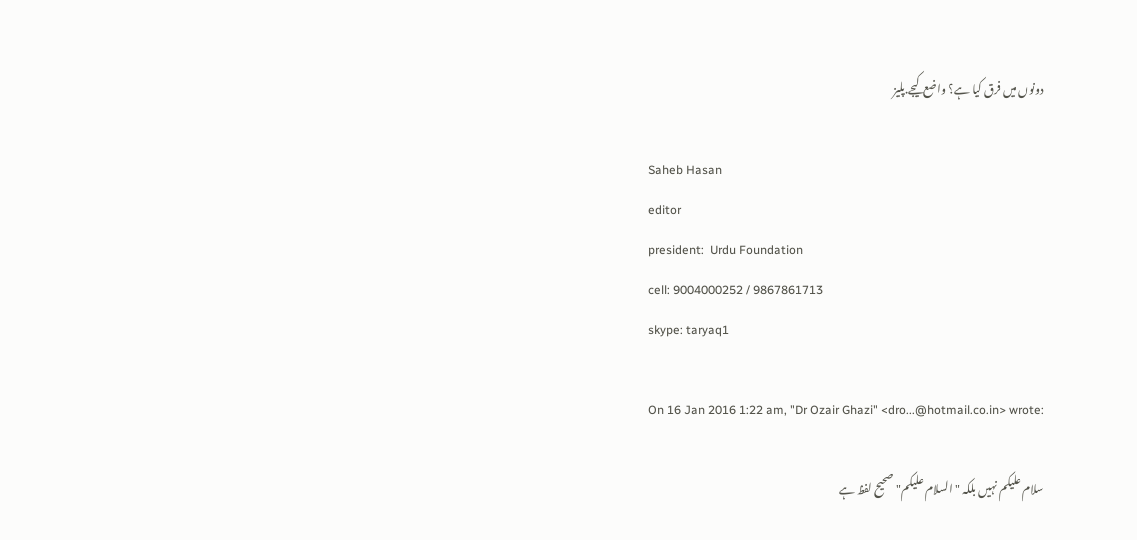دونوں میں فرق کیا ہے؟ واضع کیجے.پلیز

Saheb Hasan
editor
president:  Urdu Foundation
cell: 9004000252 / 9867861713
skype: taryaq1

On 16 Jan 2016 1:22 am, "Dr Ozair Ghazi" <dro...@hotmail.co.in> wrote:

سلام علیکم نہیں بلکہ "السلام علیکم" صحیح لفظ ہے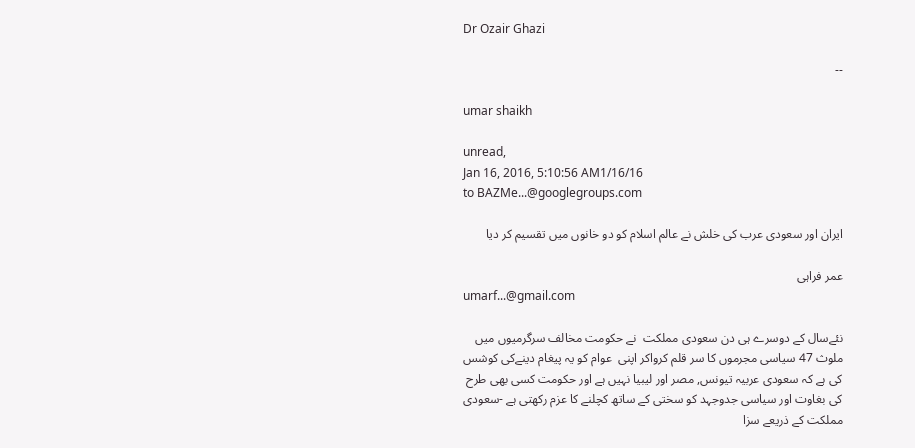Dr Ozair Ghazi

--

umar shaikh

unread,
Jan 16, 2016, 5:10:56 AM1/16/16
to BAZMe...@googlegroups.com

ایران اور سعودی عرب کی خلش نے عالم اسلام کو دو خانوں میں تقسیم کر دیا

عمر فراہی
umarf...@gmail.com

نئےسال کے دوسرے ہی دن سعودی مملکت  نے حکومت مخالف سرگرمیوں میں ملوث 47 سیاسی مجرموں کا سر قلم کرواکر اپنی  عوام کو یہ پیغام دینےکی کوشس کی ہے کہ سعودی عربیہ تیونس, مصر اور لیبیا نہیں ہے اور حکومت کسی بھی طرح کی بغاوت اور سیاسی جدوجہد کو سختی کے ساتھ کچلنے کا عزم رکھتی ہے -سعودی مملکت کے ذریعے سزا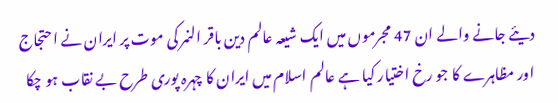دیئے جانے والے ان 47 مجرموں میں ایک شیعہ عالم دین باقر النمر کی موت پر ایران نے احتجاج اور مظاہرے کا جو رخ اختیار کیا ہے عالم اسلام میں ایران کا چہرہ پوری طرح بے نقاب ہو چکا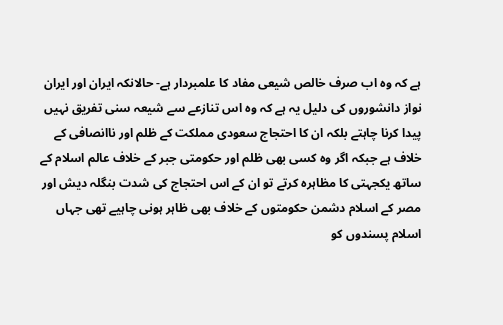ہے کہ وہ اب صرف خالص شیعی مفاد کا علمبردار ہے- حالانکہ ایران اور ایران نواز دانشوروں کی دلیل یہ ہے کہ وہ اس تنازعے سے شیعہ سنی تفریق نہیں پیدا کرنا چاہتے بلکہ ان کا احتجاج سعودی مملکت کے ظلم اور ناانصافی کے خلاف ہے جبکہ اگر وہ کسی بھی ظلم اور حکومتی جبر کے خلاف عالم اسلام کے ساتھ یکجہتی کا مظاہرہ کرتے تو ان کے اس احتجاج کی شدت بنگلہ دیش اور مصر کے اسلام دشمن حکومتوں کے خلاف بھی ظاہر ہونی چاہیے تھی جہاں اسلام پسندوں کو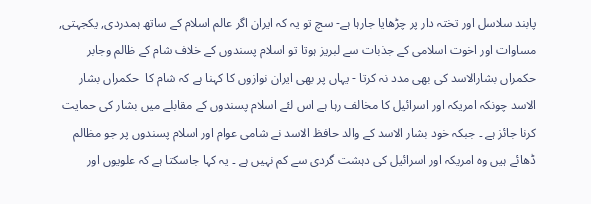پابند سلاسل اور تختہ دار پر چڑھایا جارہا ہے- سچ تو یہ کہ ایران اگر عالم اسلام کے ساتھ ہمدردی, یکجہتی, مساوات اور اخوت اسلامی کے جذبات سے لبریز ہوتا تو اسلام پسندوں کے خلاف شام کے ظالم وجابر حکمراں بشارالاسد کی بھی مدد نہ کرتا - یہاں پر بھی ایران نوازوں کا کہنا ہے کہ شام کا  حکمراں بشار الاسد چونکہ امریکہ اور اسرائیل کا مخالف رہا ہے اس لئے اسلام پسندوں کے مقابلے میں بشار کی حمایت کرنا جائز ہے ۔ جبکہ خود بشار الاسد کے والد حافظ الاسد نے شامی عوام اور اسلام پسندوں پر جو مظالم ڈھائے ہیں وہ امریکہ اور اسرائیل کی دہشت گردی سے کم نہیں ہے ۔ یہ کہا جاسکتا ہے کہ علویوں اور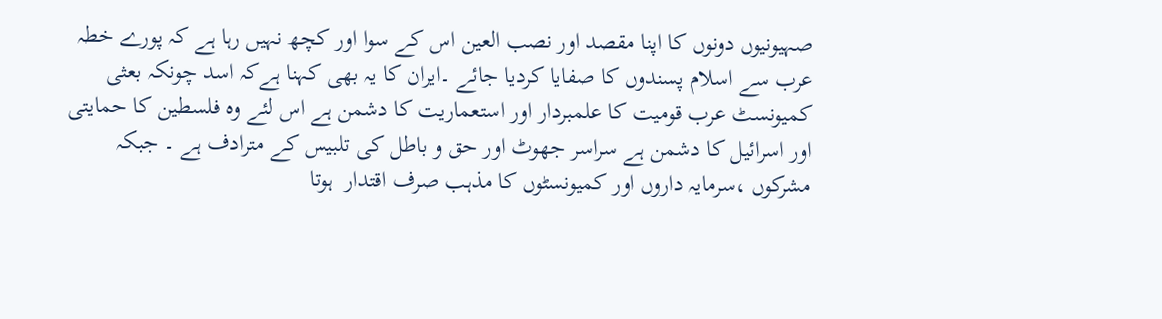صہیونیوں دونوں کا اپنا مقصد اور نصب العین اس کے سوا اور کچھ نہیں رہا ہے کہ پورے خطہ عرب سے اسلام پسندوں کا صفایا کردیا جائے ۔ایران کا یہ بھی کہنا ہےکہ اسد چونکہ بعثی کمیونسٹ عرب قومیت کا علمبردار اور استعماریت کا دشمن ہے اس لئے وہ فلسطین کا حمایتی اور اسرائیل کا دشمن ہے سراسر جھوٹ اور حق و باطل کی تلبیس کے مترادف ہے ۔ جبکہ  مشرکوں ،سرمایہ داروں اور کمیونسٹوں کا مذہب صرف اقتدار  ہوتا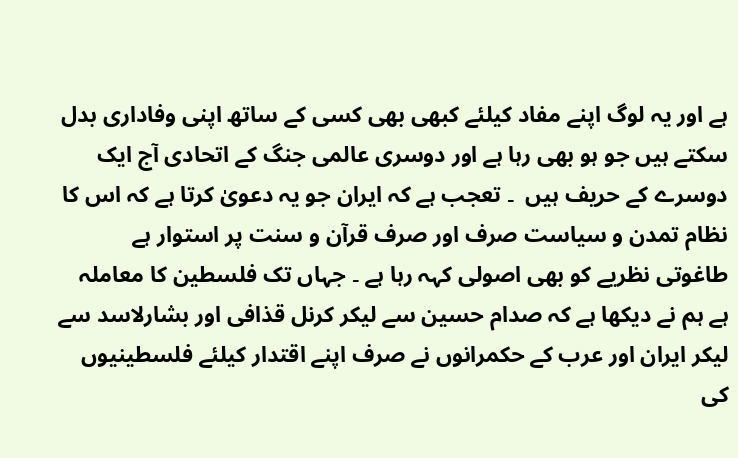ہے اور یہ لوگ اپنے مفاد کیلئے کبھی بھی کسی کے ساتھ اپنی وفاداری بدل سکتے ہیں جو ہو بھی رہا ہے اور دوسری عالمی جنگ کے اتحادی آج ایک دوسرے کے حریف ہیں  ۔ تعجب ہے کہ ایران جو یہ دعویٰ کرتا ہے کہ اس کا نظام تمدن و سیاست صرف اور صرف قرآن و سنت پر استوار ہے طاغوتی نظریے کو بھی اصولی کہہ رہا ہے ۔ جہاں تک فلسطین کا معاملہ ہے ہم نے دیکھا ہے کہ صدام حسین سے لیکر کرنل قذافی اور بشارلاسد سے لیکر ایران اور عرب کے حکمرانوں نے صرف اپنے اقتدار کیلئے فلسطینیوں کی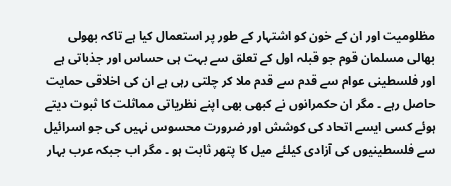مظلومیت اور ان کے خون کو اشتہار کے طور پر استعمال کیا ہے تاکہ بھولی بھالی مسلمان قوم جو قبلہ اول کے تعلق سے بہت ہی حساس اور جذباتی ہے اور فلسطینی عوام سے قدم سے قدم ملا کر چلتی رہی ہے ان کی اخلاقی حمایت حاصل رہے ۔ مگر ان حکمرانوں نے کبھی بھی اپنے نظریاتی مماثلت کا ثبوت دیتے ہوئے کسی ایسے اتحاد کی کوشش اور ضرورت محسوس نہیں کی جو اسرائیل سے فلسطینیوں کی آزادی کیلئے میل کا پتھر ثابت ہو ۔ مگر اب جبکہ عرب بہار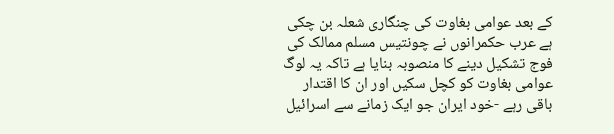کے بعد عوامی بغاوت کی چنگاری شعلہ بن چکی ہے عرب حکمرانوں نے چونتیس مسلم ممالک کی فوج تشکیل دینے کا منصوبہ بنایا ہے تاکہ یہ لوگ عوامی بغاوت کو کچل سکیں اور ان کا اقتدار باقی رہے -خود ایران جو ایک زمانے سے اسرائیل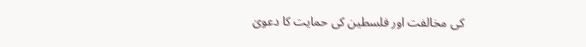کی مخالفت اور فلسطین کی حمایت کا دعویٰ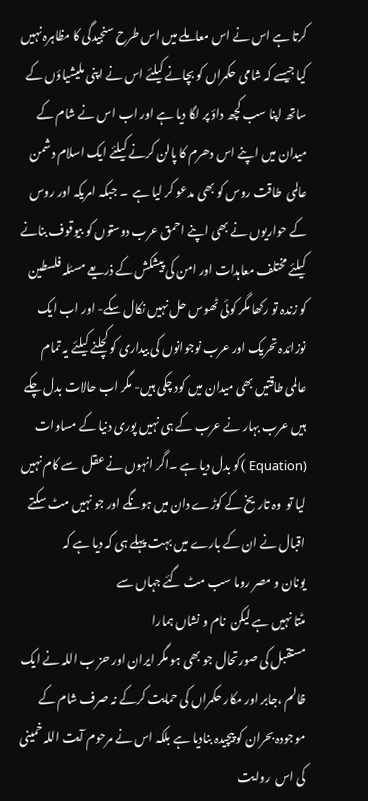کرتا ہے اس نے اس معاملے میں اس طرح سنجیدگی کا مظاہرہ نہیں کیا جیسے کہ شامی حکمراں کو بچانے کیلئے اس نے اپنی ملیشیاؤں کے ساتھ اپنا سب کچھ داؤ پر لگا دیا ہے اور اب اس نے شام کے میدان میں اپنے اس دھرم کا پالن کرنے کیلئے ایک اسلام دشمن عالمی  طاقت روس کو بھی مدعو کر لیا ہے  ۔ جبکہ امریکہ اور روس کے حواریوں نے بھی اپنے احمق عرب دوستوں کو بیوقوف بنانے کیلئے مختلف معاہدات اور امن کی پیشکش کے ذریعے مسئلہ فلسطین کو زندہ تو رکھا مگر کوئی ٹھوس حل نہیں نکال سکے- اور اب ایک نوزائدہ تحریک اور عرب نوجوانوں کی بیداری کو کچلنے کیلئے یہ تمام عالمی طاقتیں بھی میدان میں کود چکی ہیں- مگر اب حالات بدل چکے ہیں عرب بہار نے عرب کے ہی نہیں پوری دنیا کے مساوات (Equation )کو بدل دیا ہے ۔اگر انہوں نے عقل  سے کام نہیں لیا تو  وہ تاریخ کے کوڑے دان میں ہونگے اور جو نہیں مٹ سکتے اقبال نے ان کے بارے میں بہت پہلے ہی کہ دیا ہے کہ
یونان و مصر روما سب مٹ گئے جہاں سے
مٹتا نہیں ہے لیکن  نام و نشاں ہمارا
مستقبل کی صورتحال جو بھی ہو مگر ایران اور حز ب اللہ نے ایک ظالم ،جابر اور مکار حکمراں کی حمایت کرکے نہ صرف شام کے موجودہ بحران کو پیچیدہ بنادیا ہے بلکہ اس نے مرحوم آیت اللہ خمینی کی اس  روایت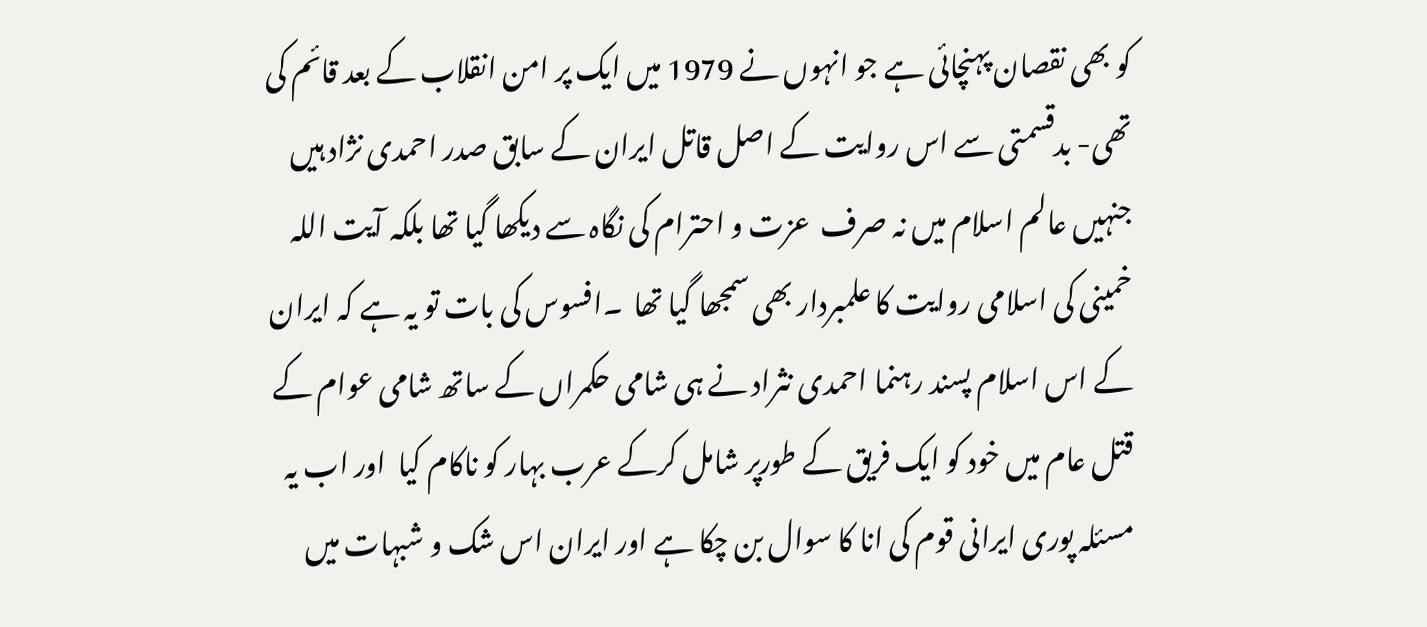کو بھی نقصان پہنچائی ہے جو انہوں نے 1979 میں ایک پر امن انقلاب کے بعد قائم کی تھی- بدقسمتی سے اس روایت کے اصل قاتل ایران کے سابق صدر احمدی نژاد ہیں جنہیں عالم اسلام میں نہ صرف  عزت و احترام کی نگاہ سے دیکھا گیا تھا بلکہ آیت اللہ خمینی کی اسلامی روایت کا علمبردار بھی سمجھا گیا تھا  ۔افسوس کی بات تو یہ ہے کہ ایران کے اس اسلام پسند رہنما احمدی نثراد نے ہی شامی حکمراں کے ساتھ شامی عوام کے قتل عام میں خود کو ایک فریق کے طورپر شامل کرکے عرب بہار کو ناکام کیا  اور اب یہ مسئلہ پوری ایرانی قوم کی انا کا سوال بن چکا ہے اور ایران اس شک و شبہات میں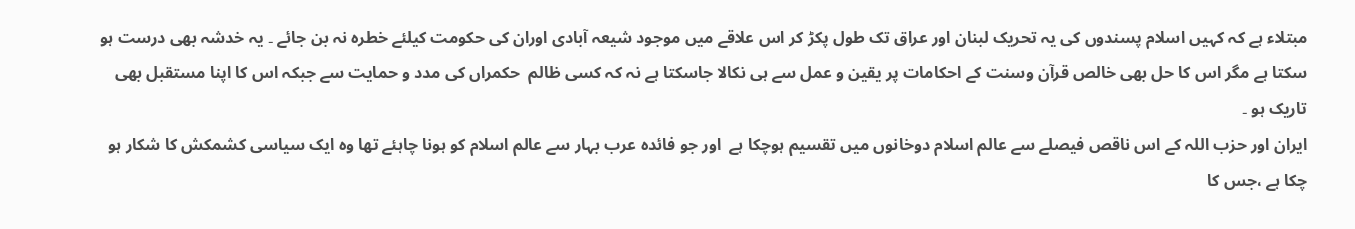مبتلاء ہے کہ کہیں اسلام پسندوں کی یہ تحریک لبنان اور عراق تک طول پکڑ کر اس علاقے میں موجود شیعہ آبادی اوران کی حکومت کیلئے خطرہ نہ بن جائے ۔ یہ خدشہ بھی درست ہو سکتا ہے مگر اس کا حل بھی خالص قرآن وسنت کے احکامات پر یقین و عمل سے ہی نکالا جاسکتا ہے نہ کہ کسی ظالم  حکمراں کی مدد و حمایت سے جبکہ اس کا اپنا مستقبل بھی تاریک ہو ۔
ایران اور حزب اللہ کے اس ناقص فیصلے سے عالم اسلام دوخانوں میں تقسیم ہوچکا ہے  اور جو فائدہ عرب بہار سے عالم اسلام کو ہونا چاہئے تھا وہ ایک سیاسی کشمکش کا شکار ہو چکا ہے ،جس کا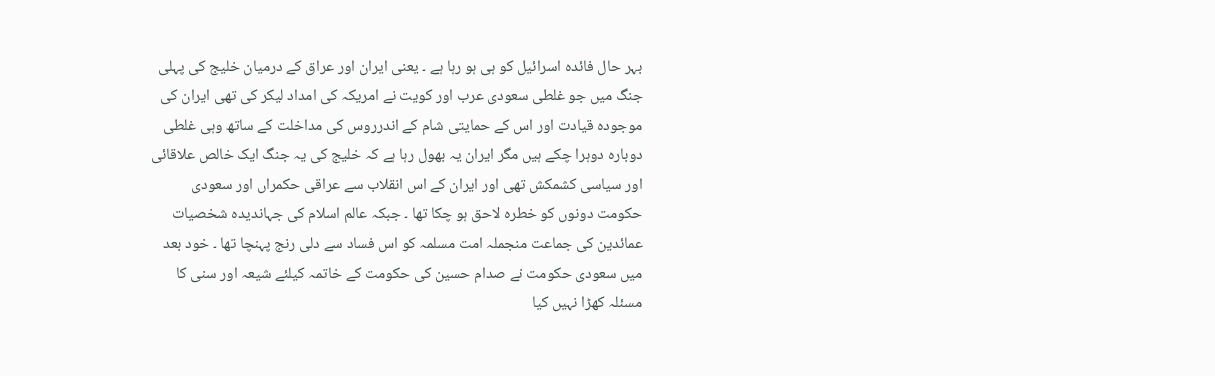بہر حال فائدہ اسرائیل کو ہی ہو رہا ہے ۔ یعنی ایران اور عراق کے درمیان خلیج کی پہلی جنگ میں جو غلطی سعودی عرب اور کویت نے امریکہ کی امداد لیکر کی تھی ایران کی موجودہ قیادت اور اس کے حمایتی شام کے اندرروس کی مداخلت کے ساتھ وہی غلطی دوبارہ دوہرا چکے ہیں مگر ایران یہ بھول رہا ہے کہ خلیج کی یہ جنگ ایک خالص علاقائی اور سیاسی کشمکش تھی اور ایران کے اس انقلاب سے عراقی حکمراں اور سعودی حکومت دونوں کو خطرہ لاحق ہو چکا تھا ۔ جبکہ عالم اسلام کی جہاندیدہ شخصیات عمائدین کی جماعت منجملہ امت مسلمہ کو اس فساد سے دلی رنج پہنچا تھا ۔ خود بعد میں سعودی حکومت نے صدام حسین کی حکومت کے خاتمہ کیلئے شیعہ اور سنی کا مسئلہ کھڑا نہیں کیا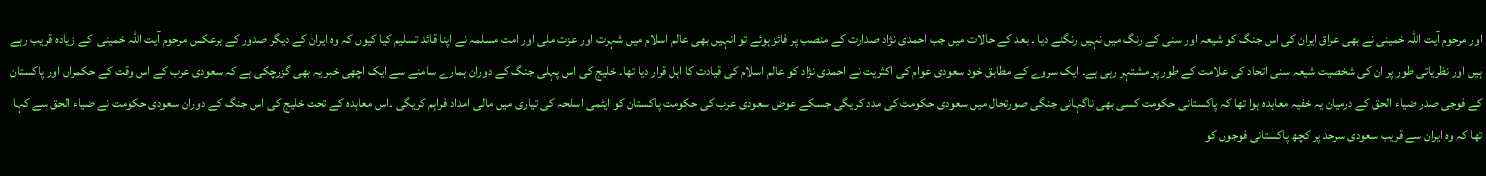اور مرحوم آیت اللہ خمینی نے بھی عراق ایران کی اس جنگ کو شیعہ اور سنی کے رنگ میں نہیں رنگنے دیا ۔ بعد کے حالات میں جب احمدی نژاد صدارت کے منصب پر فائز ہوئے تو انہیں بھی عالم اسلام میں شہرت اور عزت ملی اور امت مسلمہ نے اپنا قائد تسلیم کیا کیوں کہ وہ ایران کے دیگر صدور کے برعکس مرحوم آیت اللہ خمینی  کے زیادہ قریب رہے ہیں اور نظریاتی طور پر ان کی شخصیت شیعہ سنی اتحاد کی علامت کے طور پر مشتہر رہی ہے۔ ایک سروے کے مطابق خود سعودی عوام کی اکثریت نے احمدی نژاد کو عالم اسلام کی قیادت کا اہل قرار دیا تھا۔ خلیج کی اس پہلی جنگ کے دوران ہمارے سامنے سے ایک اچھی خبر یہ بھی گزرچکی ہے کہ سعودی عرب کے اس وقت کے حکمراں اور پاکستان کے فوجی صدر ضیاء الحق کے درمیان یہ خفیہ معاہدہ ہوا تھا کہ پاکستانی حکومت کسی بھی ناگہانی جنگی صورتحال میں سعودی حکومت کی مدد کریگی جسکے عوض سعودی عرب کی حکومت پاکستان کو ایٹمی اسلحہ کی تیاری میں مالی امداد فراہم کریگی ۔اس معاہدہ کے تحت خلیج کی اس جنگ کے دوران سعودی حکومت نے ضیاء الحق سے کہا تھا کہ وہ ایران سے قریب سعودی سرحد پر کچھ پاکستانی فوجوں کو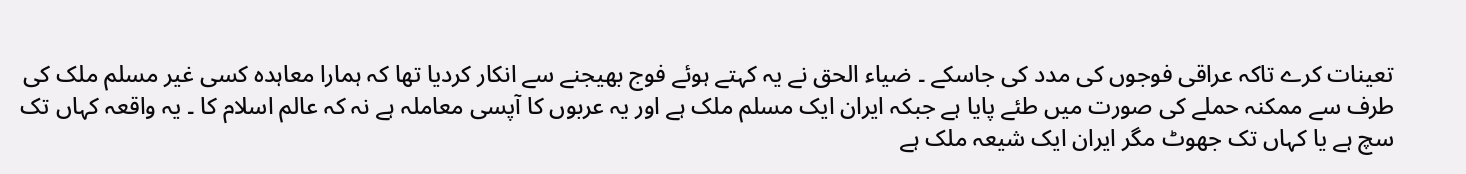تعینات کرے تاکہ عراقی فوجوں کی مدد کی جاسکے ۔ ضیاء الحق نے یہ کہتے ہوئے فوج بھیجنے سے انکار کردیا تھا کہ ہمارا معاہدہ کسی غیر مسلم ملک کی طرف سے ممکنہ حملے کی صورت میں طئے پایا ہے جبکہ ایران ایک مسلم ملک ہے اور یہ عربوں کا آپسی معاملہ ہے نہ کہ عالم اسلام کا ۔ یہ واقعہ کہاں تک سچ ہے یا کہاں تک جھوٹ مگر ایران ایک شیعہ ملک ہے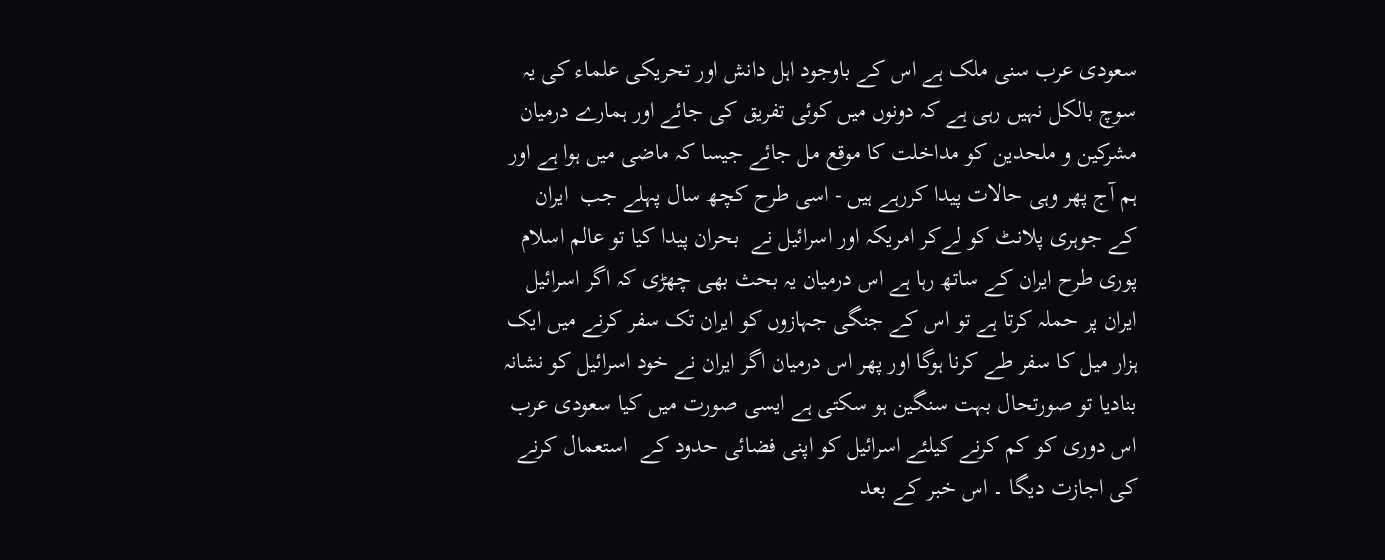سعودی عرب سنی ملک ہے اس کے باوجود اہل دانش اور تحریکی علماء کی یہ سوچ بالکل نہیں رہی ہے کہ دونوں میں کوئی تفریق کی جائے اور ہمارے درمیان مشرکین و ملحدین کو مداخلت کا موقع مل جائے جیسا کہ ماضی میں ہوا ہے اور ہم آج پھر وہی حالات پیدا کررہے ہیں - اسی طرح کچھ سال پہلے جب  ایران کے جوہری پلانٹ کو لےکر امریکہ اور اسرائیل نے  بحران پیدا کیا تو عالم اسلام پوری طرح ایران کے ساتھ رہا ہے اس درمیان یہ بحث بھی چھڑی کہ اگر اسرائیل ایران پر حملہ کرتا ہے تو اس کے جنگی جہازوں کو ایران تک سفر کرنے میں ایک ہزار میل کا سفر طے کرنا ہوگا اور پھر اس درمیان اگر ایران نے خود اسرائیل کو نشانہ بنادیا تو صورتحال بہت سنگین ہو سکتی ہے ایسی صورت میں کیا سعودی عرب اس دوری کو کم کرنے کیلئے اسرائیل کو اپنی فضائی حدود کے  استعمال کرنے کی اجازت دیگا ۔ اس خبر کے بعد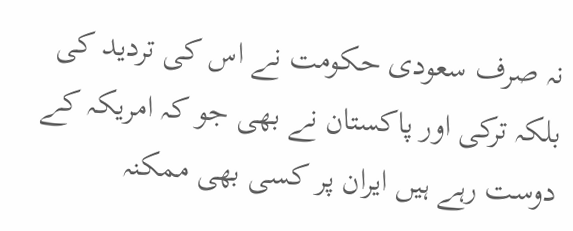نہ صرف سعودی حکومت نے اس کی تردید کی بلکہ ترکی اور پاکستان نے بھی جو کہ امریکہ کے دوست رہے ہیں ایران پر کسی بھی ممکنہ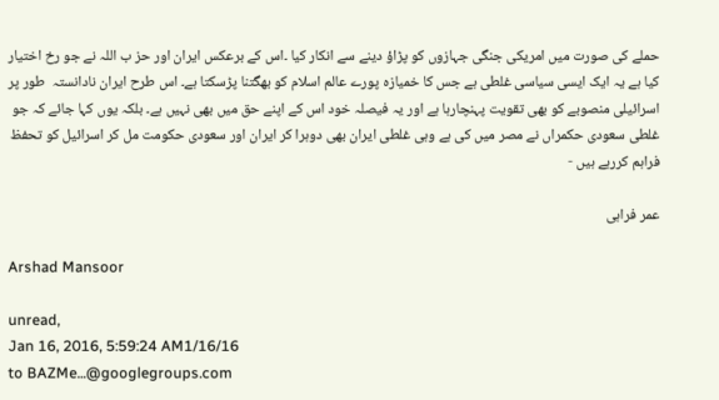حملے کی صورت میں امریکی جنگی جہازوں کو پڑاؤ دینے سے انکار کیا ۔اس کے برعکس ایران اور حز ب اللہ نے جو رخ اختیار کیا ہے یہ ایک ایسی سیاسی غلطی ہے جس کا خمیازہ پورے عالم اسلام کو بھگتنا پڑسکتا ہے۔ اس طرح ایران نادانستہ  طور پر اسرائیلی منصوبے کو بھی تقویت پہنچارہا ہے اور یہ فیصلہ خود اس کے اپنے حق میں بھی نہیں ہے۔ بلکہ یوں کہا جائے کہ جو غلطی سعودی حکمراں نے مصر میں کی ہے وہی غلطی ایران بھی دوہرا کر ایران اور سعودی حکومت مل کر اسرائیل کو تحفظ فراہم کررہے ہیں -

عمر فراہی

Arshad Mansoor

unread,
Jan 16, 2016, 5:59:24 AM1/16/16
to BAZMe...@googlegroups.com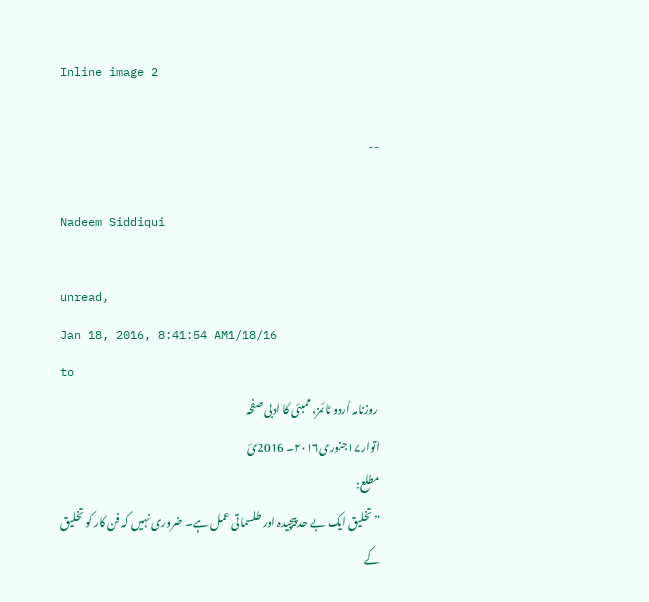Inline image 2

--

Nadeem Siddiqui

unread,
Jan 18, 2016, 8:41:54 AM1/18/16
to
 روزنامہ اُردو ٹائمز، ممبئی کا ادبی صفحہ
اتوار۱۷جنوری۲۰۱۶۔ 2016ئ
مطلع:
” تخلیق ایک بے حد پیچیدہ اور طلسماتی عمل ہے۔ ضروری نہیں کہ فن کار کو تخلیق کے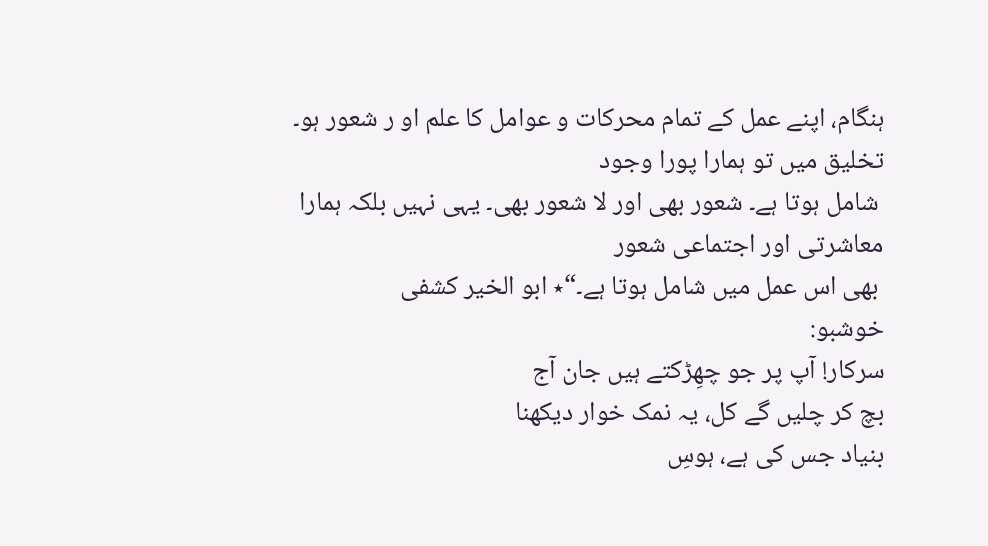ہنگام، اپنے عمل کے تمام محرکات و عوامل کا علم او ر شعور ہو۔ تخلیق میں تو ہمارا پورا وجود
 شامل ہوتا ہے۔ شعور بھی اور لا شعور بھی۔ یہی نہیں بلکہ ہمارا معاشرتی اور اجتماعی شعور
 بھی اس عمل میں شامل ہوتا ہے۔“٭ ابو الخیر کشفی
خوشبو:
سرکار! آپ پر جو چھِڑکتے ہیں جان آج
بچ کر چلیں گے کل، یہ نمک خوار دیکھنا
بنیاد جس کی ہے، ہوسِ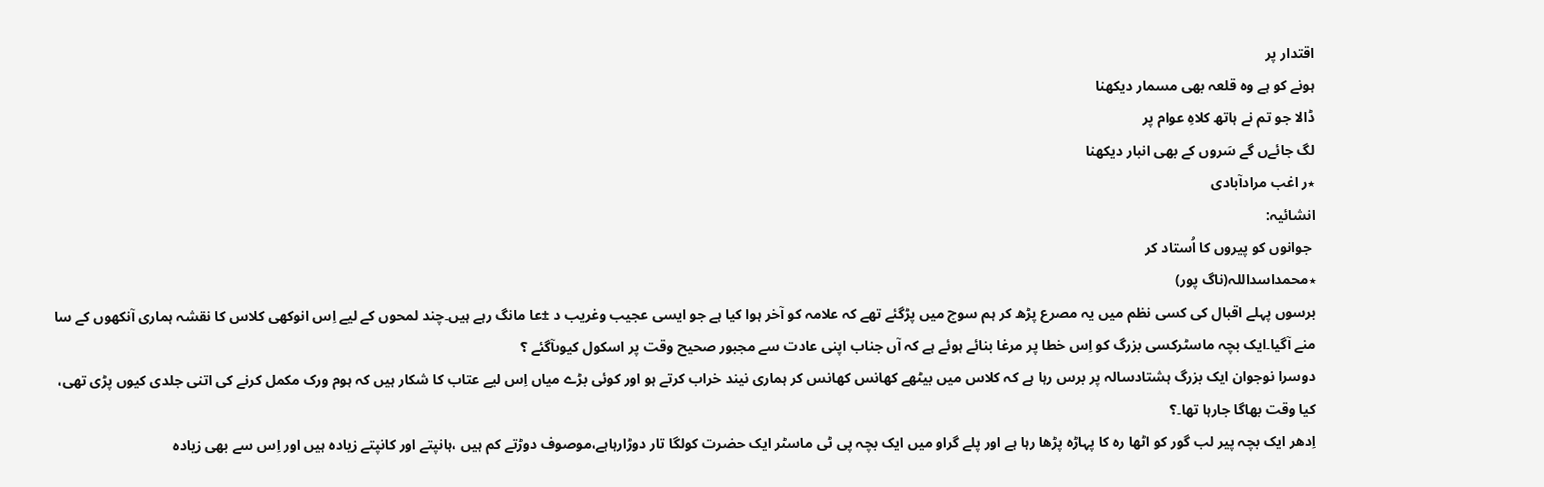اقتدار پر
ہونے کو ہے وہ قلعہ بھی مسمار دیکھنا
ڈالا جو تم نے ہاتھ کلاہِ عوام پر
لگ جائےں گے سَروں کے بھی انبار دیکھنا
٭ر اغب مرادآبادی
انشائیہ:
 جوانوں کو پیروں کا اُستاد کر
٭محمداسداللہ(ناگ پور)
برسوں پہلے اقبال کی کسی نظم میں یہ مصرع پڑھ کر ہم سوچ میں پڑگئے تھے کہ علامہ کو آخر ہوا کیا ہے جو ایسی عجیب وغریب د ±عا مانگ رہے ہیں۔چند لمحوں کے لیے اِس انوکھی کلاس کا نقشہ ہماری آنکھوں کے سا منے آگیا۔ایک بچہ ماسٹرکسی بزرگ کو اِس خطا پر مرغا بنائے ہوئے ہے کہ آں جناب اپنی عادت سے مجبور صحیح وقت پر اسکول کیوںآگئے ؟
دوسرا نوجوان ایک بزرگ ہشتادسالہ پر برس رہا ہے کہ کلاس میں بیٹھے کھانس کھانس کر ہماری نیند خراب کرتے ہو اور کوئی بڑے میاں اِس لیے عتاب کا شکار ہیں کہ ہوم ورک مکمل کرنے کی اتنی جلدی کیوں پڑی تھی، کیا وقت بھاگا جارہا تھا۔؟
اِدھر ایک بچہ پیر لب گور کو اٹھا رہ کا پہاڑہ پڑھا رہا ہے اور پلے گراو میں ایک بچہ پی ٹی ماسٹر ایک حضرت کولگا تار دوڑارہاہے،موصوف دوڑتے کم ہیں ،ہانپتے اور کانپتے زیادہ ہیں اور اِس سے بھی زیادہ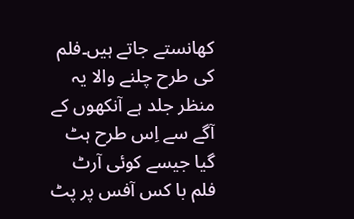کھانستے جاتے ہیں۔فلم کی طرح چلنے والا یہ منظر جلد ہے آنکھوں کے آگے سے اِس طرح ہٹ گیا جیسے کوئی آرٹ فلم با کس آفس پر پٹ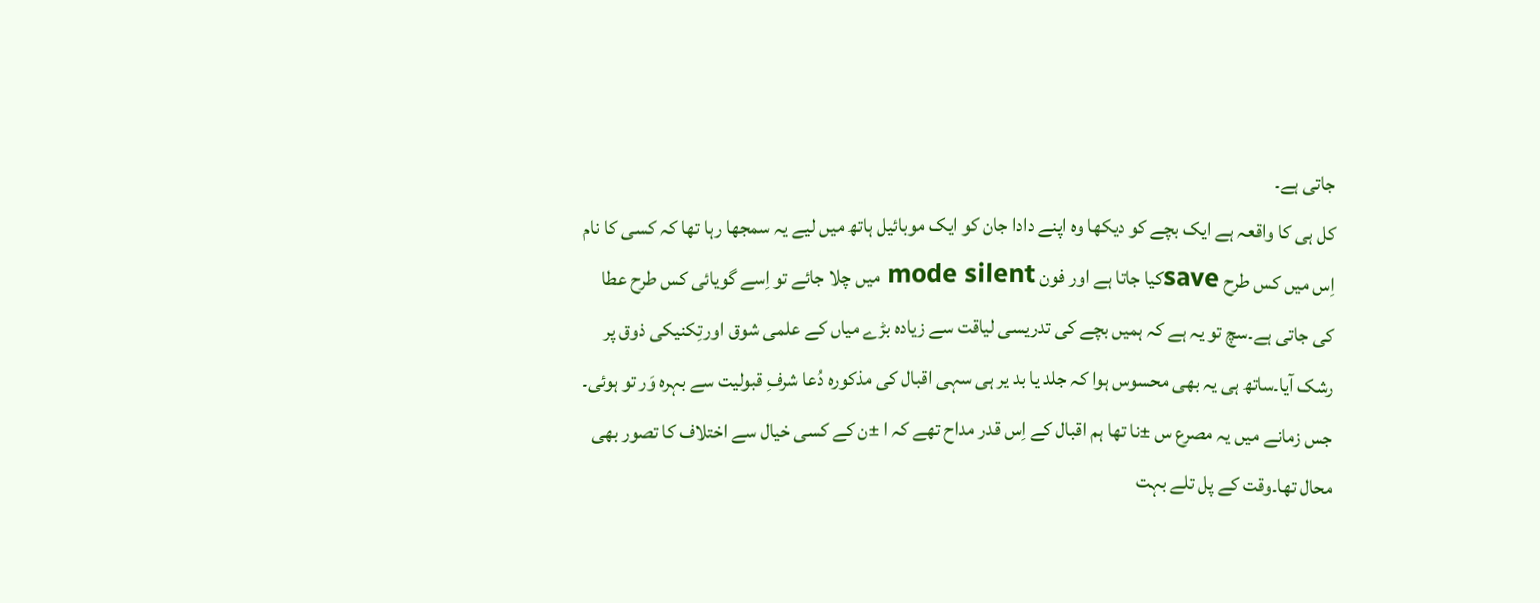جاتی ہے۔
کل ہی کا واقعہ ہے ایک بچے کو دیکھا وہ اپنے دادا جان کو ایک موبائیل ہاتھ میں لیے یہ سمجھا رہا تھا کہ کسی کا نام اِس میں کس طرح saveکیا جاتا ہے اور فون mode silent میں چلا جائے تو اِسے گویائی کس طرح عطا کی جاتی ہے۔سچ تو یہ ہے کہ ہمیں بچے کی تدریسی لیاقت سے زیادہ بڑے میاں کے علمی شوق اورتِکنیکی ذوق پر رشک آیا۔ساتھ ہی یہ بھی محسوس ہوا کہ جلد یا بد یر ہی سہی اقبال کی مذکورہ دُعا شرفِ قبولیت سے بہرہ وَر تو ہوئی۔
جس زمانے میں یہ مصرع س ±نا تھا ہم اقبال کے اِس قدر مداح تھے کہ ا ±ن کے کسی خیال سے اختلاف کا تصور بھی محال تھا۔وقت کے پل تلے بہت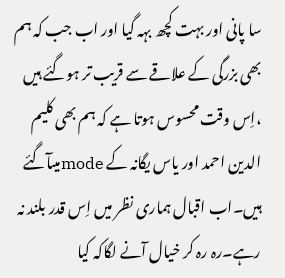سا پانی اور بہت کچھ بہہ گیا اور اب جب کہ ہم بھی بزرگی کے علاقے سے قریب تر ہوگئے ہیں ،اِس وقت محسوس ہوتا ہے کہ ہم بھی کلیم الدین احمد اور یاس یگانہ کے modeمیںآگئے ہیں۔اب اقبال ہماری نظر میں اِس قدر بلند نہ رہے۔رہ رہ کر خیال آنے لگاکہ کیا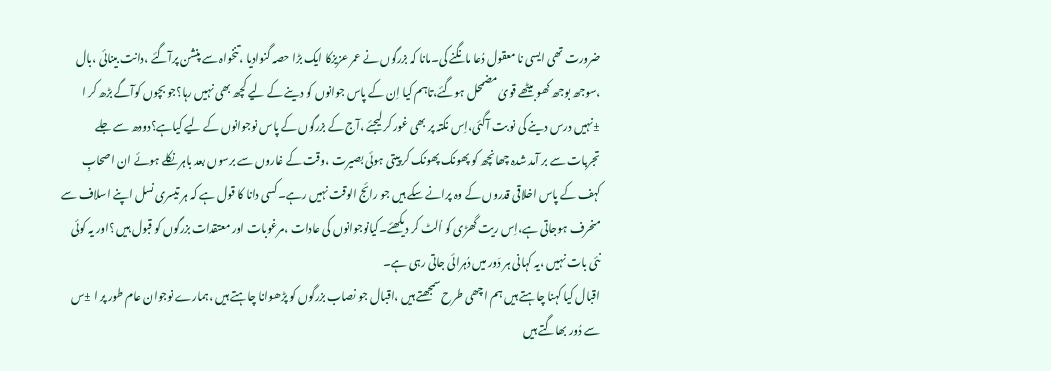ضرورت تھی ایسی نا معقول دُعا مانگنے کی۔مانا کہ بزرگوں نے عمر عزیزکا ایک بڑا حصہ گنوادیا ،تنخواہ سے پنشن پرآگئے ،دانت بینائی ،بال ،سوجھ بوجھ کھو بیٹھے قویٰ مضمحل ہوگئے،تاہم کیا اِن کے پاس جوانوں کو دینے کے لیے کچھ بھی نہیں رہا؟جو بچوں کوآگے بڑھ کر ا ±نہیں درس دینے کی نو بت آگئی،اِس نکتہ پر بھی غور کر لیجئے ،آج کے بزرگوں کے پاس نوجوانوں کے لیے کیاہے؟دودھ سے جلے تجربات سے بر آمد شدہ چھانچھ کو پھونک پھونک کر پیتی ہوئی بصیرت ،وقت کے غاروں سے برسوں بعد باہر نکلے ہوئے ان اصحابِ کہف کے پاس اخلاقی قدروں کے وہ پرانے سکے ہیں جو رائج الوقت نہیں رہے۔کسی دانا کا قول ہے کہ ہر تیسری نسل اپنے اسلاف سے منحرف ہوجاتی ہے،اِس ریت گھڑی کو اُلٹ کر دیکھئے۔کیانوجوانوں کی عادات ،مرغوبات اور معتقدات بزرگوں کو قبول ہیں ؟اور یہ کوئی نئی بات نہیں ،یہ کہانی ہر دَور میں دُہرائی جاتی رہی ہے۔
اقبال کیا کہنا چاہتے ہیں ہم اچھی طرح سمجھتے ہیں ،اقبال جو نصاب بزرگوں کو پڑھوانا چاہتے ہیں ،ہمارے نوجوان عام طور پر ا ±س سے دُور بھاگتے ہیں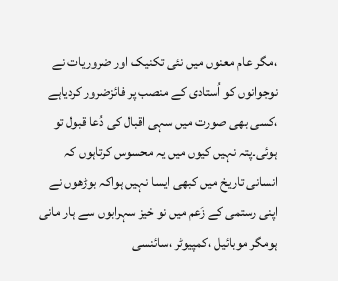،مگر عام معنوں میں نئی تکنیک اور ضروریات نے نوجوانوں کو اُستادی کے منصب پر فائزضرور کردیاہے ،کسی بھی صورت میں سہی اقبال کی دُعا قبول تو ہوئی۔پتہ نہیں کیوں میں یہ محسوس کرتاہوں کہ انسانی تاریخ میں کبھی ایسا نہیں ہواکہ بوڑھوں نے اپنی رستمی کے زَعم میں نو خیز سہرابوں سے ہار مانی ہومگر موبائیل ،کمپیوٹر ،سائنسی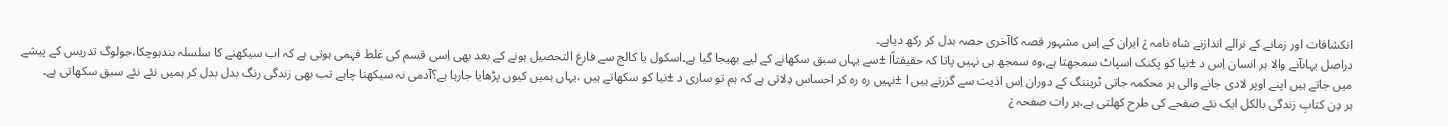انکشافات اور زمانے کے نرالے اندازنے شاہ نامہ ¿ ایران کے اِس مشہور قصہ کاآخری حصہ بدل کر رکھ دیاہے۔
دراصل یہاںآنے والا ہر انسان اِس د ±نیا کو پکنک اسپاٹ سمجھتا ہے،وہ سمجھ ہی نہیں پاتا کہ حقیقتاًا ±سے یہاں سبق سکھانے کے لیے بھیجا گیا ہے۔اسکول یا کالج سے فارغ التحصیل ہونے کے بعد بھی اِسی قسم کی غلط فہمی ہوتی ہے کہ اب سیکھنے کا سلسلہ بندہوچکا،جولوگ تدریس کے پیشے میں جاتے ہیں اپنے اوپر لادی جانے والی ہر محکمہ جاتی ٹریننگ کے دوران اِس اذیت سے گزرتے ہیں ا ±نہیں رہ رہ کر احساس دِلاتی ہے کہ ہم تو ساری د ±نیا کو سکھاتے ہیں ،یہاں ہمیں کیوں پڑھایا جارہا ہے؟آدمی نہ سیکھنا چاہے تب بھی زندگی رنگ بدل بدل کر ہمیں نئے نئے سبق سکھاتی ہے۔
ہر دِن کتابِ زندگی بالکل ایک نئے صفحے کی طرح کھلتی ہے،ہر رات صفحہ ¿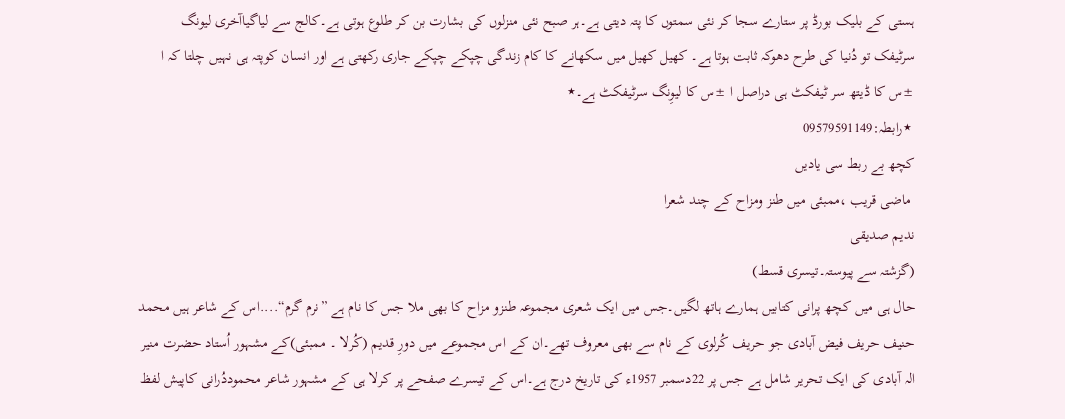ہستی کے بلیک بورڈ پر ستارے سجا کر نئی سمتوں کا پتہ دیتی ہے۔ہر صبح نئی منزلوں کی بشارت بن کر طلوع ہوتی ہے۔کالج سے لیاگیاآخری لیونگ سرٹیفک تو دُنیا کی طرح دھوکہ ثابت ہوتا ہے۔ کھیل کھیل میں سکھانے کا کام زندگی چپکے چپکے جاری رکھتی ہے اور انسان کوپتہ ہی نہیں چلتا کہ ا ±س کا ڈیتھ سر ٹیفکٹ ہی دراصل ا ±س کا لیوِنگ سرٹیفکٹ ہے۔٭
 ٭رابطہ:09579591149
کچھ بے ربط سی یادیں
 ماضی قریب ،ممبئی میں طنز ومزاح کے چند شعرا
ندیم صدیقی
(گزشتہ سے پیوستہ۔تیسری قسط)
حال ہی میں کچھ پرانی کتابیں ہمارے ہاتھ لگیں۔جس میں ایک شعری مجموعہ طنزو مزاح کا بھی ملا جس کا نام ہے ”نرم گرم“....اس کے شاعر ہیں محمد حنیف حریف فیض آبادی جو حریف کُرلوی کے نام سے بھی معروف تھے۔ان کے اس مجموعے میں دورِ قدیم (کُرلا ۔ ممبئی)کے مشہور اُستاد حضرت منیر الہ آبادی کی ایک تحریر شامل ہے جس پر 22دسمبر 1957ء کی تاریخ درج ہے۔اس کے تیسرے صفحے پر کرلا ہی کے مشہور شاعر محموددُرانی کاپیش لفظ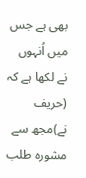بھی ہے جس میں اُنہوں نے لکھا ہے کہ (حریف نے)مجھ سے مشورہ طلب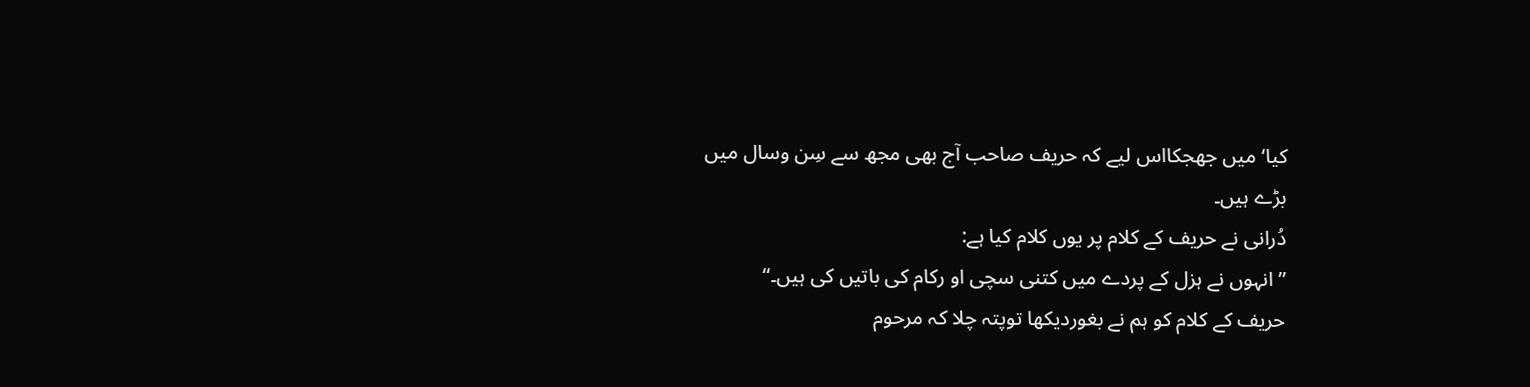کیا‘میں جھجکااس لیے کہ حریف صاحب آج بھی مجھ سے سِن وسال میں بڑے ہیں۔
دُرانی نے حریف کے کلام پر یوں کلام کیا ہے:
”انہوں نے ہزل کے پردے میں کتنی سچی او رکام کی باتیں کی ہیں۔“
حریف کے کلام کو ہم نے بغوردیکھا توپتہ چلا کہ مرحوم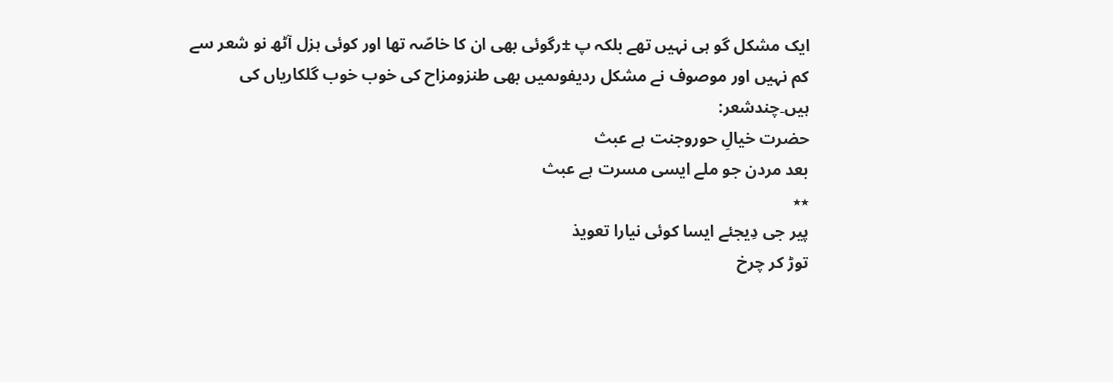ایک مشکل گو ہی نہیں تھے بلکہ پ ±رگوئی بھی ان کا خاصّہ تھا اور کوئی ہزل آٹھ نو شعر سے کم نہیں اور موصوف نے مشکل ردیفوںمیں بھی طنزومزاح کی خوب خوب گلکاریاں کی ہیں۔چندشعر:
حضرت خیالِ حوروجنت ہے عبث
بعد مردن جو ملے ایسی مسرت ہے عبث
٭٭
پیر جی دِیجئے ایسا کوئی نیارا تعویذ
توڑ کر چرخ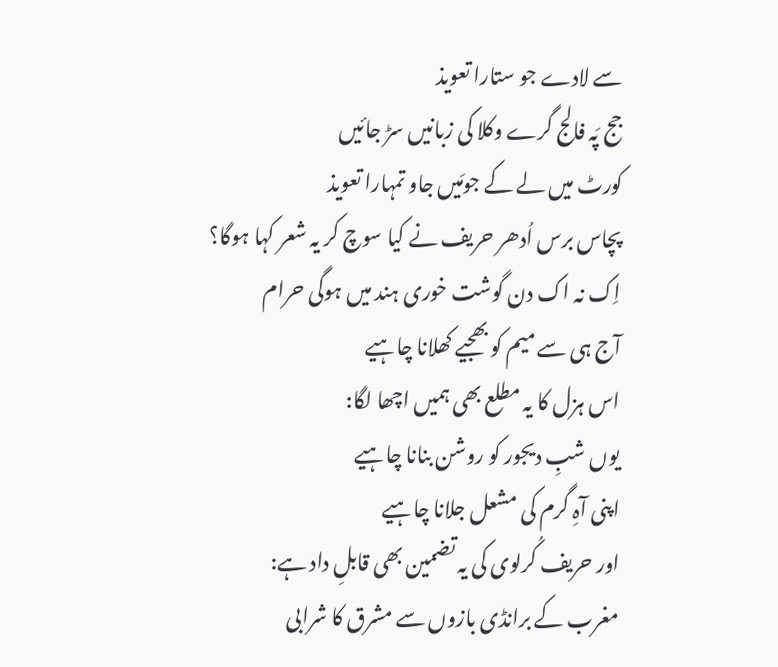سے لادے جو ستارا تعویذ
جج پَہ فالج گرے وکلا کی زبانیں سڑ جائیں
کورٹ میں لے کے جومَیں جاو تمہارا تعویذ
پچاس برس اُدھر حریف نے کیا سوچ کر یہ شعر کہا ہوگا؟
اِک نہ اک دن گوشت خوری ہند میں ہوگی حرام
آج ہی سے میم کو بھجیے کھلانا چاہیے
اس ہزل کا یہ مطلع بھی ہمیں اچھا لگا:
یوں شبِ دیجور کو روشن بنانا چاہیے
اپنی آہِ گرم کی مشعل جلانا چاہیے
اور حریف کُرلوی کی یہ تضمین بھی قابلِ داد ہے:
مغرب کے برانڈی بازوں سے مشرق کا شرابی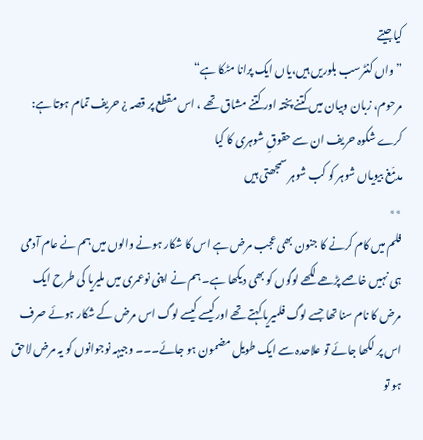کیاجیتے
”واں کنٹرسب بلوریں ہیں،یاں ایک پرانا مٹکا ہے“
مرحوم، زبان وبیان میں کتنے پختہ اور کتنے مشاق تھے ، اس مقطع پر قصہ ¿ حریف تمام ہوتا ہے:
کرے شکوہ حریف ان سے حقوقِ شوہری کا کیا
مدمّغ بیویاں شوہر کو کب شوہر سمجھتی ہیں
٭٭
فلم میں کام کرنے کا جنون بھی عجب مرض ہے اس کا شکار ہونے والوں میں ہم نے عام آدمی ہی نہیں خاصے پڑھے لکھے لوگوں کو بھی دیکھا ہے۔ ہم نے اپنی نوعمری میں ملیریا کی طرح ایک مرض کا نام سنا تھا جسے لوگ فلمیریا کہتے تھے اورکیسے کیسے لوگ اس مرض کے شکار ہوئے صرف اس پر لکھا جائے تو علاحدہ سے ایک طویل مضمون ہو جائے۔۔۔ وجیہہ نوجوانوں کو یہ مرض لاحق ہو تو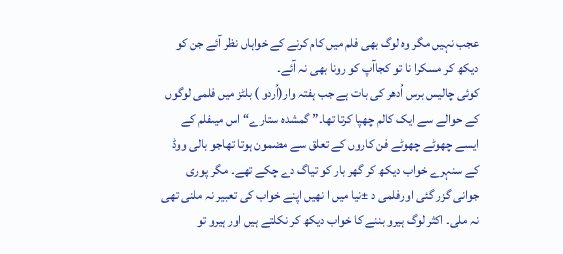عجب نہیں مگر وہ لوگ بھی فلم میں کام کرنے کے خواہاں نظر آئے جن کو دیکھ کر مسکرا نا تو کجاآپ کو رونا بھی نہ آئے۔
کوئی چالیس برس اُدھر کی بات ہے جب ہفتہ وار(اُردو ) بلٹز میں فلمی لوگوں کے حوالے سے ایک کالم چھپا کرتا تھا۔” گمشدہ ستارے“ اس میںفلم کے ایسے چھوٹے چھوٹے فن کاروں کے تعلق سے مضمون ہوتا تھاجو بالی ووڈ کے سنہرے خواب دیکھ کر گھر بار کو تیاگ دے چکے تھے۔ مگر پوری جوانی گزر گئی اورفلمی د ±نیا میں ا نھیں اپنے خواب کی تعبیر نہ ملنی تھی نہ ملی۔ اکثر لوگ ہیرو بننے کا خواب دیکھ کر نکلتے ہیں اور ہیرو تو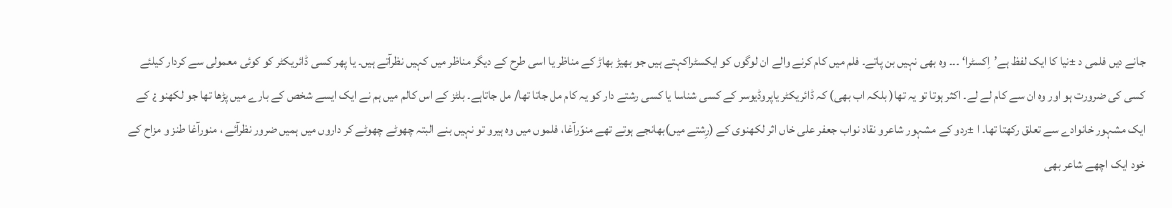جانے دیں فلمی د ±نیا کا ایک لفظ ہے’اِکسٹرا‘ ۔۔۔ وہ بھی نہیں بن پاتے۔ فلم میں کام کرنے والے ان لوگوں کو ایکسٹراکہتے ہیں جو بھیڑ بھاڑ کے مناظر یا اسی طرح کے دیگر مناظر میں کہیں نظرآتے ہیں۔ یا پھر کسی ڈائریکٹر کو کوئی معمولی سے کردار کیلئے کسی کی ضرورت ہو اور وہ ان سے کام لے لے۔ اکثر ہوتا تو یہ تھا( بلکہ اب بھی) کہ ڈائریکٹر یاپروڈیوسر کے کسی شناسا یا کسی رشتے دار کو یہ کام مل جاتا تھا/ مل جاتاہے۔ بلٹز کے اس کالم میں ہم نے ایک ایسے شخص کے بارے میں پڑھا تھا جو لکھنو ¿ کے ایک مشہور خانوادے سے تعلق رکھتا تھا۔ ا ±ردو کے مشہور شاعرو نقاد نواب جعفر علی خاں اثر لکھنوی کے (رِشتے میں)بھانجے ہوتے تھے منوّرآغا، فلموں میں وہ ہیرو تو نہیں بنے البتہ چھوٹے چھوٹے کر داروں میں ہمیں ضرور نظرآئے ، منورآغا طنز و مزاح کے خود ایک اچھے شاعر بھی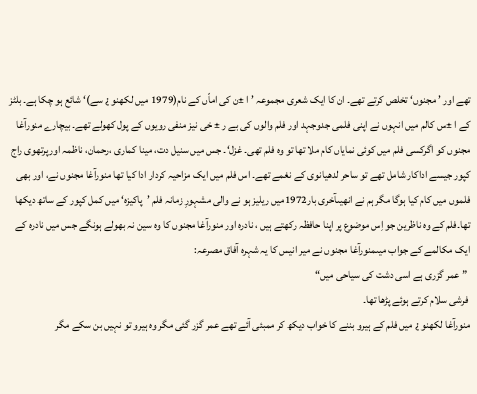تھے اور ’ مجنوں‘ تخلص کرتے تھے۔ ان کا ایک شعری مجموعہ ’ ا ±ن کی اماّں کے نام(1979 میں لکھنو ¿ سے)‘ شائع ہو چکا ہے۔ بلٹز کے ا ±س کالم میں انہوں نے اپنی فلمی جدوجہد اور فلم والوں کی بے ر ± خی نیز منفی رویوں کے پول کھولے تھے۔ بیچارے منورآغا مجنوں کو اگرکسی فلم میں کوئی نمایاں کام ملا تھا تو وہ فلم تھی۔ غزل‘۔ جس میں سنیل دت، مینا کماری ،رحمان، ناظمہ اورپرتھوی راج کپور جیسے اداکار شامل تھے تو ساحر لدھیانوی کے نغمے تھے۔ اس فلم میں ایک مزاحیہ کردار ادا کیا تھا منورآغا مجنوں نے، اور بھی فلموں میں کام کیا ہوگا مگر ہم نے انھیںآخری بار1972میں ریلیز ہو نے والی مشہورِ زمانہ فلم ’پاکیزہ‘ میں کمل کپور کے ساتھ دیکھا تھا۔فلم کے وہ ناظرین جو اِس موضوع پر اپنا حافظہ رکھتے ہیں ، نادرہ اور منورآغا مجنوں کا وہ سین نہ بھولے ہونگے جس میں نادرہ کے ایک مکالمے کے جواب میںمنورآغا مجنوں نے میر انیس کا یہ شہرہ آفاق مصرعہ:
 ”عمر گزری ہے اسی دشت کی سیاحی میں“
 فرشی سلام کرتے ہوئے پڑھا تھا۔
منورآغا لکھنو ¿ میں فلم کے ہیرو بننے کا خواب دیکھ کر ممبئی آئے تھے عمر گزر گئی مگر وہ ہیرو تو نہیں بن سکے مگر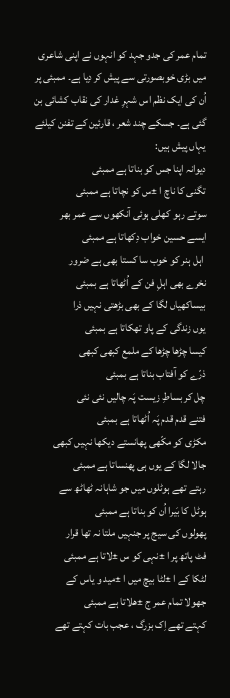تمام عمر کی جدو جہد کو انہوں نے اپنی شاعری میں بڑی خوبصورتی سے پیش کر دِیا ہے۔ ممبئی پر اُن کی ایک نظم اس شہرِ غدار کی نقاب کشائی بن گئی ہے۔ جسکے چند شعر ، قارئین کے تفنن کیلئے یہاں پیش ہیں:
دیوانہ اپنا جس کو بناتا ہے ممبئی
تگنی کا ناچ ا ±س کو نچاتا ہے ممبئی
سوتے رہو کھلی ہوئی آنکھوں سے عمر بھر
ایسے حسین خواب دِکھاتا ہے ممبئی
 اہل ہنر کو خوب سا کستا بھی ہے ضرور
نخرے بھی اہلِ فن کے اُٹھاتا ہے بمبئی
بیساکھیاں لگا کے بھی بڑھتی نہیں ذرا
یوں زندگی کے پاو تھکاتا ہے بمبئی
کیسا چڑھا چڑھا کے ملمع کبھی کبھی
ذرّے کو آفتاب بناتا ہے بمبئی
چل کر بساطِ زیست پَہ چالیں نئی نئی
فتنے قدم قدم پَہ اُٹھاتا ہے بمبئی
مکڑی کو مکّھی پھانستے دیکھا نہیں کبھی
جالا لگا کے یوں ہی پھنساتا ہے ممبئی
رہتے تھے ہوٹلوں میں جو شاہانہ ٹھاٹھ سے
ہوٹل کا بَیرا اُن کو بناتا ہے ممبئی
پھولوں کی سیج پر جنہیں ملتا نہ تھا قرار
فٹ پاتھ پر ا ±نہی کو س ±لاتا ہے ممبئی
لٹکا کے ا ±لٹا بیچ میں ا ±مید و یاس کے
جھولا تمام عمر ج ±ھلاتا ہے ممبئی
کہتے تھے اِک بزرگ ، عجب بات کہتے تھے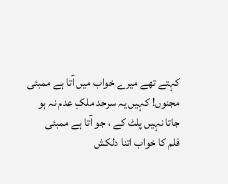کہتے تھے میرے خواب میں آتا ہے ممبئی
مجنوں! کہیں یہ سرحد ملکِ عدم نہ ہو
جاتا نہیں پلٹ کے ، جو آتا ہے ممبئی
فلم کا خواب اتنا دلکش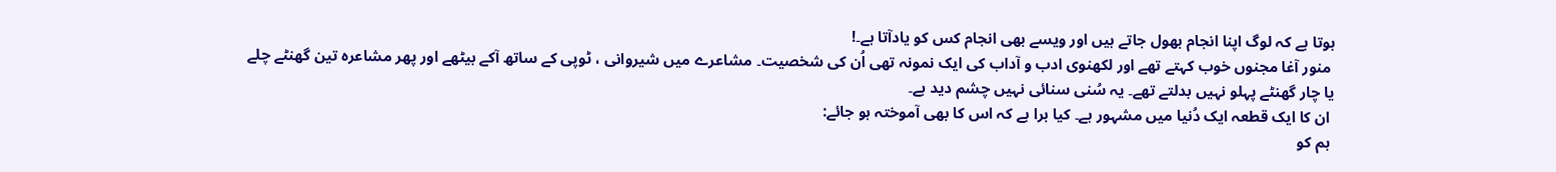ہوتا ہے کہ لوگ اپنا انجام بھول جاتے ہیں اور ویسے بھی انجام کس کو یادآتا ہے۔!
 منور آغا مجنوں خوب کہتے تھے اور لکھنوی ادب و آداب کی ایک نمونہ تھی اُن کی شخصیت۔ مشاعرے میں شیروانی ، ٹوپی کے ساتھ آکے بیٹھے اور پھر مشاعرہ تین گھنٹے چلے یا چار گھنٹے پہلو نہیں بدلتے تھے۔ یہ سُنی سنائی نہیں چشم دید ہے۔
 ان کا ایک قطعہ ایک دُنیا میں مشہور ہے۔ کیا برا ہے کہ اس کا بھی آموختہ ہو جائے:
 ہم کو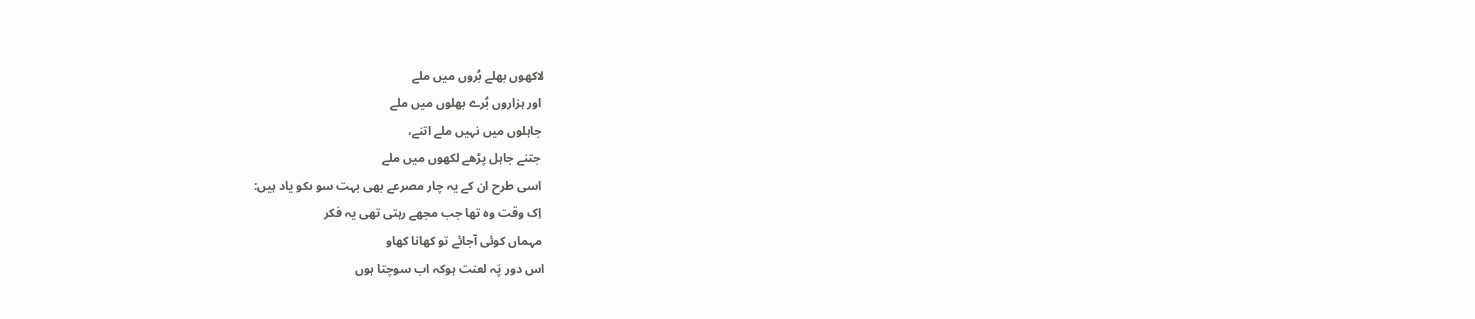لاکھوں بھلے بُروں میں ملے
 اور ہزاروں بُرے بھلوں میں ملے
 جاہلوں میں نہیں ملے اتنے،
 جتنے جاہل پڑھے لکھوں میں ملے
 اسی طرح ان کے یہ چار مصرعے بھی بہت سو ںکو یاد ہیں:
 اِک وقت وہ تھا جب مجھے رہتی تھی یہ فکر
 مہماں کوئی آجائے تو کھانا کھاو
اس دور پَہ لعنت ہوکہ اب سوچتا ہوں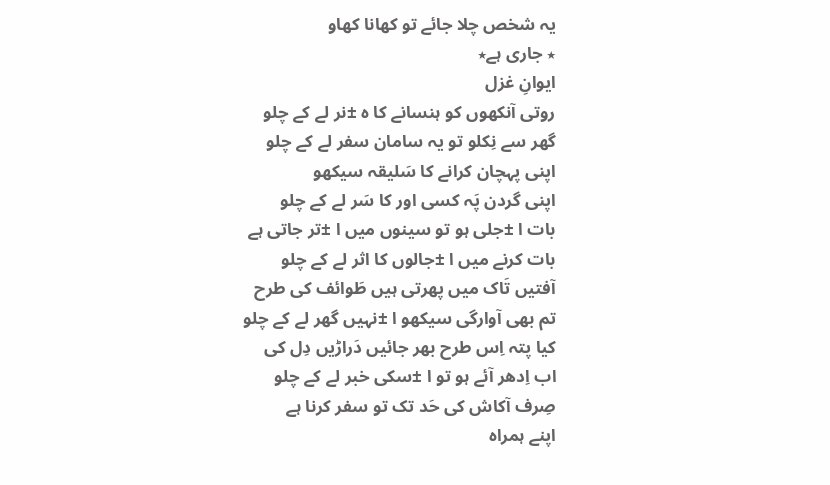یہ شخص چلا جائے تو کھانا کھاو
٭ جاری ہے٭
ایوانِ غزل
روتی آنکھوں کو ہنسانے کا ہ ±نر لے کے چلو
گھر سے نِکلو تو یہ سامان سفر لے کے چلو
اپنی پہچان کرانے کا سَلیقہ سیکھو
اپنی گردن پَہ کسی اور کا سَر لے کے چلو
بات ا ±جلی ہو تو سینوں میں ا ±تر جاتی ہے
بات کرنے میں ا ±جالوں کا اثر لے کے چلو
آفتیں تَاک میں پھرتی ہیں طَوائف کی طرح
تم بھی آوارگی سیکھو ا ±نہیں گھر لے کے چلو
کیا پتہ اِس طرح بھر جائیں دَراڑیں دِل کی
اب اِدھر آئے ہو تو ا ±سکی خبر لے کے چلو
صِرف آکاش کی حَد تک تو سفر کرنا ہے
اپنے ہمراہ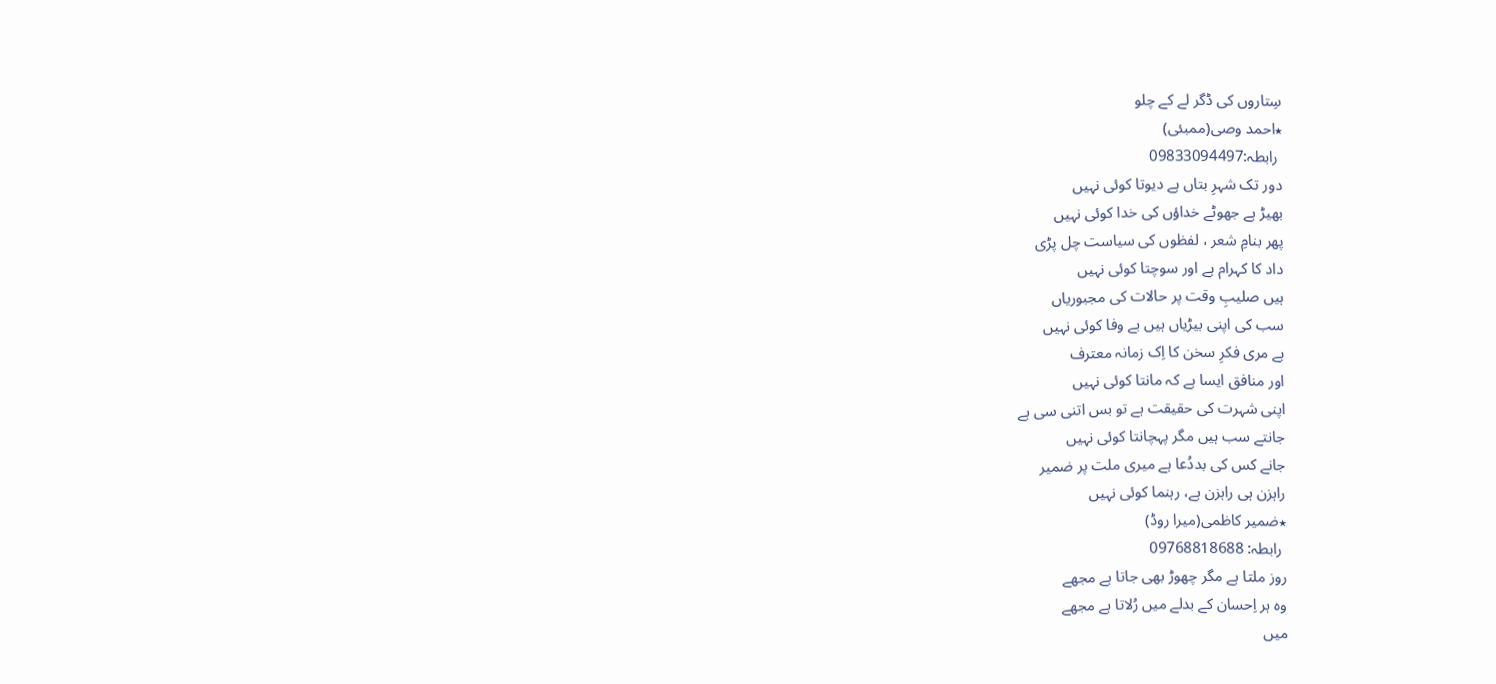سِتاروں کی ڈگر لے کے چلو
٭احمد وصی(ممبئی)
 رابطہ:09833094497
دور تک شہرِ بتاں ہے دیوتا کوئی نہیں
بھیڑ ہے جھوٹے خداؤں کی خدا کوئی نہیں
پھر بنامِ شعر ، لفظوں کی سیاست چل پڑی
داد کا کہرام ہے اور سوچتا کوئی نہیں
ہیں صلیبِ وقت پر حالات کی مجبوریاں
سب کی اپنی بیڑیاں ہیں بے وفا کوئی نہیں
ہے مری فکرِ سخن کا اِک زمانہ معترف
اور منافق ایسا ہے کہ مانتا کوئی نہیں
اپنی شہرت کی حقیقت ہے تو بس اتنی سی ہے
جانتے سب ہیں مگر پہچانتا کوئی نہیں
جانے کس کی بددُعا ہے میری ملت پر ضمیر
راہزن ہی راہزن ہے، رہنما کوئی نہیں
٭ضمیر کاظمی(میرا روڈ)
 رابطہ: 09768818688
روز ملتا ہے مگر چھوڑ بھی جاتا ہے مجھے
وہ ہر اِحسان کے بدلے میں رُلاتا ہے مجھے
میں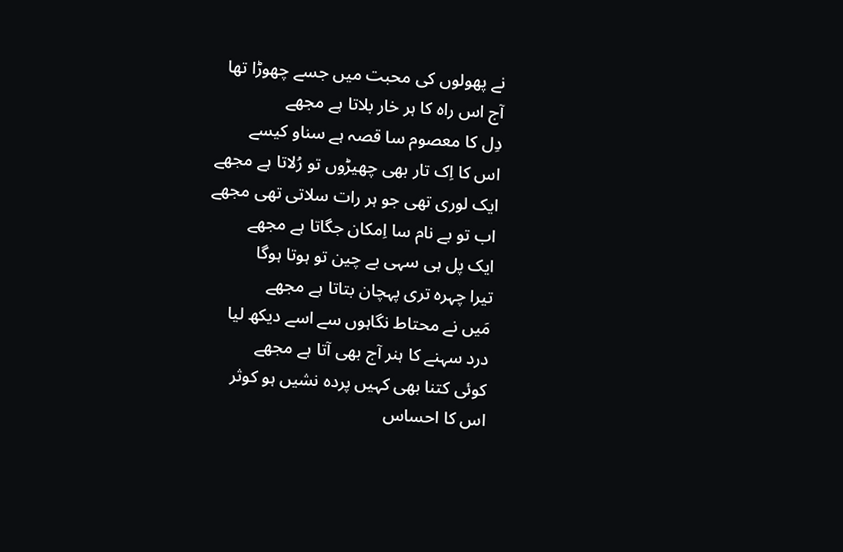نے پھولوں کی محبت میں جسے چھوڑا تھا
آج اس راہ کا ہر خار بلاتا ہے مجھے
دِل کا معصوم سا قصہ ہے سناو کیسے
اس کا اِک تار بھی چھیڑوں تو رُلاتا ہے مجھے
ایک لوری تھی جو ہر رات سلاتی تھی مجھے
اب تو بے نام سا اِمکان جگاتا ہے مجھے
ایک پل ہی سہی بے چین تو ہوتا ہوگا
تیرا چہرہ تری پہچان بتاتا ہے مجھے
مَیں نے محتاط نگاہوں سے اسے دیکھ لیا
درد سہنے کا ہنر آج بھی آتا ہے مجھے
کوئی کتنا بھی کہیں پردہ نشیں ہو کوثر
اس کا احساس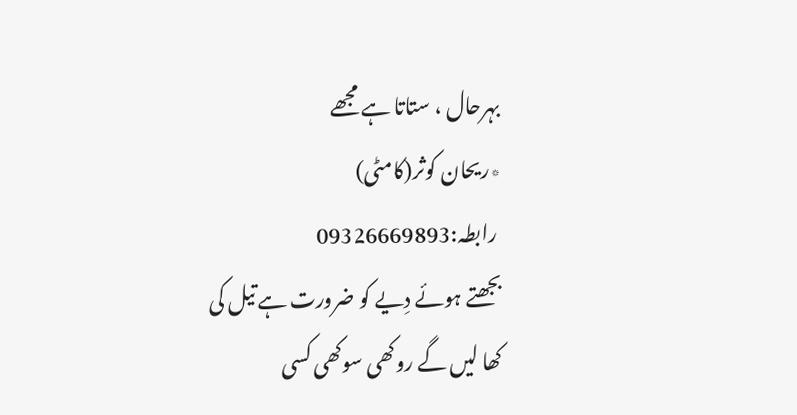بہرحال ، ستاتا ہے مجھے
٭ریحان کوثر(کامٹی)
 رابطہ:09326669893
بجھتے ہوئے دِیے کو ضرورت ہے تیل کی
کھا لیں گے روکھی سوکھی کسی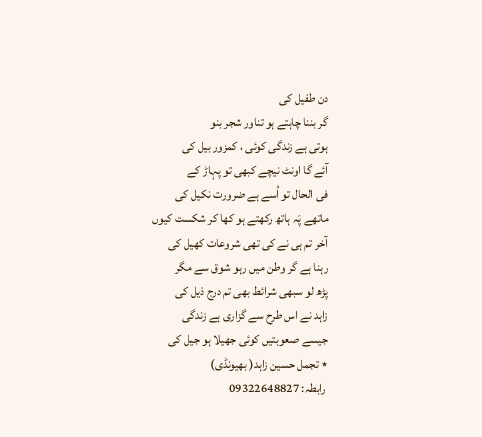دن طفیل کی
گر بننا چاہتے ہو تناور شجر بنو
ہوتی ہے زندگی کوئی ، کمزور بیل کی
آئے گا اونٹ نیچے کبھی تو پہاڑ کے
فی الحال تو اُسے ہے ضرورت نکیل کی
ماتھے پَہ ہاتھ رکھتے ہو کھا کر شکست کیوں
آخر تم ہی نے کی تھی شروعات کھیل کی
رہنا ہے گر وطن میں رہو شوق سے مگر
پڑھ لو سبھی شرائط بھی تم درج ذیل کی
زاہد نے اس طرح سے گزاری ہے زندگی
جیسے صعوبتیں کوئی جھیلا ہو جیل کی
٭ تجمل حسین زاہد( بھیونڈی)
 رابطہ: 09322648827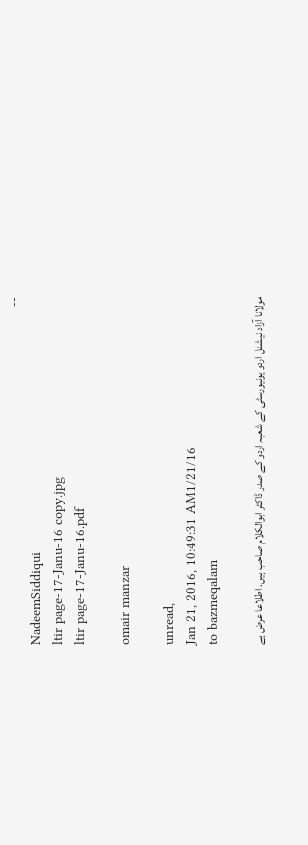--
NadeemSiddiqui
ltir page-17-Janu-16 copy.jpg
ltir page-17-Janu-16.pdf

omair manzar

unread,
Jan 21, 2016, 10:49:31 AM1/21/16
to bazmeqalam

مولانا آزاد نیشنل اردو یونیورسٹی کے شعبہ اردو کے صدر ڈاکٹر ابوالکلام صاحب ہیں. اطلاعا عرض ہے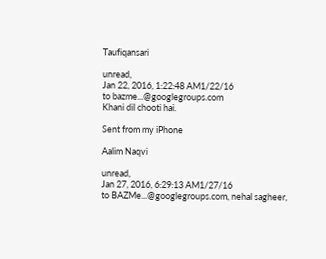Taufiqansari

unread,
Jan 22, 2016, 1:22:48 AM1/22/16
to bazme...@googlegroups.com
Khani dil chooti hai.

Sent from my iPhone

Aalim Naqvi

unread,
Jan 27, 2016, 6:29:13 AM1/27/16
to BAZMe...@googlegroups.com, nehal sagheer,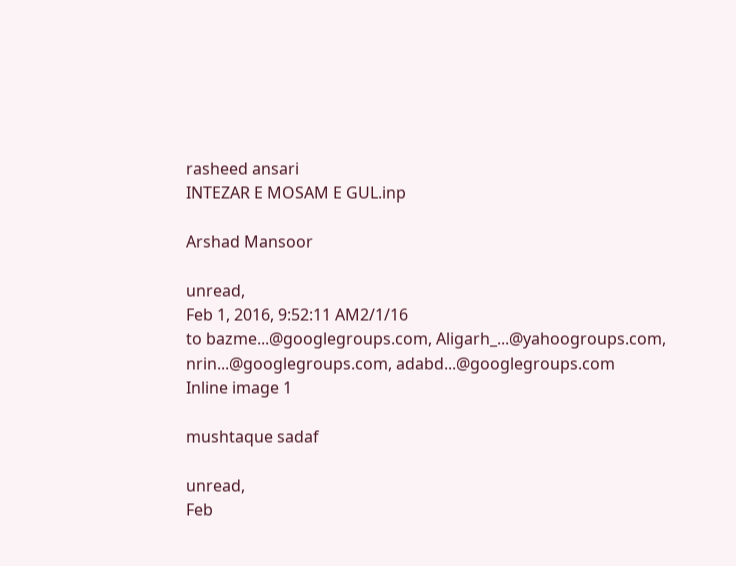rasheed ansari
INTEZAR E MOSAM E GUL.inp

Arshad Mansoor

unread,
Feb 1, 2016, 9:52:11 AM2/1/16
to bazme...@googlegroups.com, Aligarh_...@yahoogroups.com, nrin...@googlegroups.com, adabd...@googlegroups.com
Inline image 1

mushtaque sadaf

unread,
Feb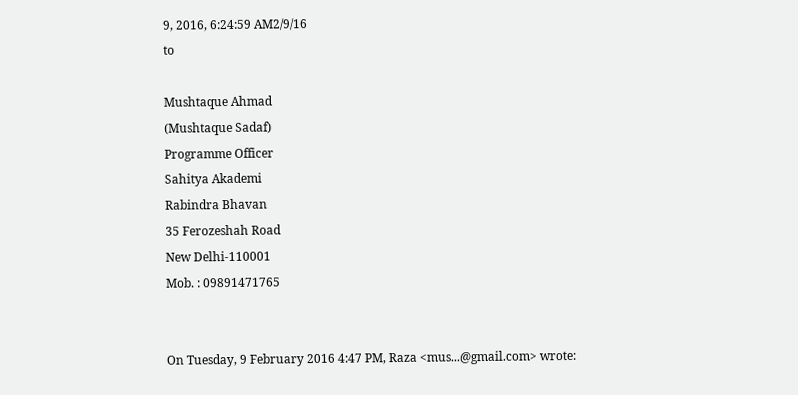9, 2016, 6:24:59 AM2/9/16
to

Mushtaque Ahmad
(Mushtaque Sadaf)
Programme Officer
Sahitya Akademi
Rabindra Bhavan
35 Ferozeshah Road
New Delhi-110001
Mob. : 09891471765


On Tuesday, 9 February 2016 4:47 PM, Raza <mus...@gmail.com> wrote: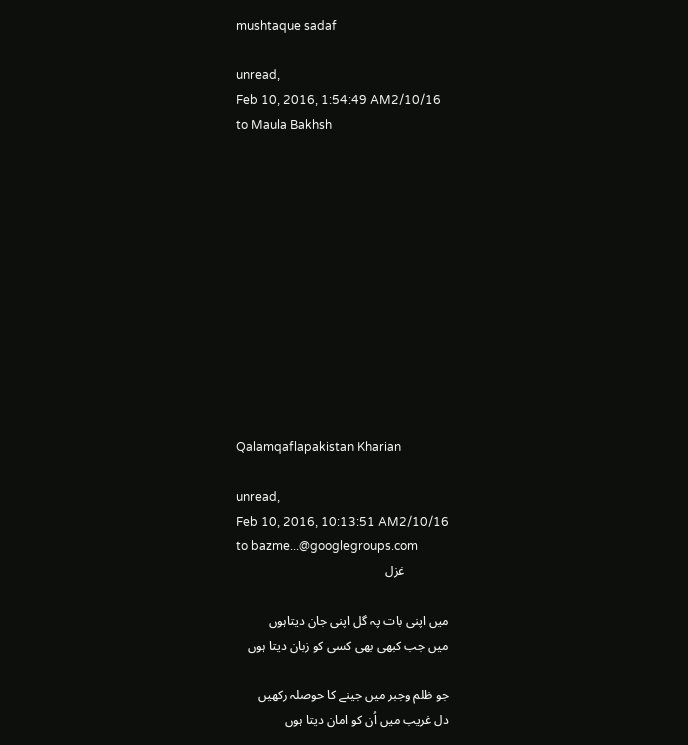mushtaque sadaf

unread,
Feb 10, 2016, 1:54:49 AM2/10/16
to Maula Bakhsh












Qalamqaflapakistan Kharian

unread,
Feb 10, 2016, 10:13:51 AM2/10/16
to bazme...@googlegroups.com
              غزل

میں اپنی بات پہ گل اپنی جان دیتاہوں
میں جب کبھی بھی کسی کو زبان دیتا ہوں

جو ظلم وجبر میں جینے کا حوصلہ رکھیں
دل غریب میں اُن کو امان دیتا ہوں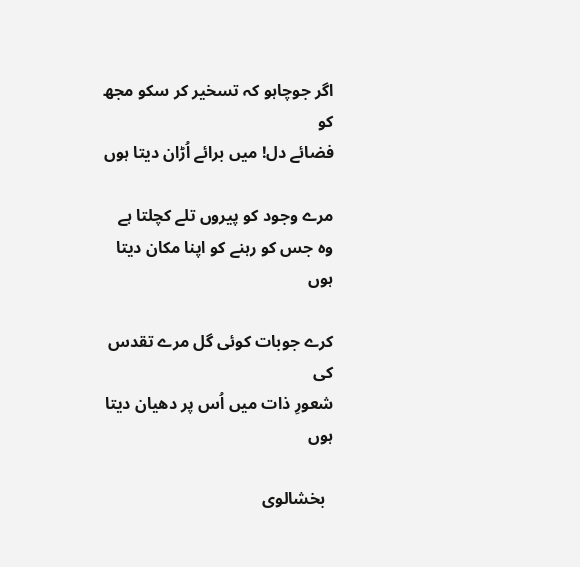اگر جوچاہو کہ تسخیر کر سکو مجھ کو
فضائے دل! میں برائے اُڑان دیتا ہوں

مرے وجود کو پیروں تلے کچلتا ہے
وہ جس کو رہنے کو اپنا مکان دیتا ہوں

کرے جوبات کوئی گل مرے تقدس کی
شعورِ ذات میں اُس پر دھیان دیتا ہوں

  بخشالوی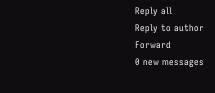Reply all
Reply to author
Forward
0 new messages